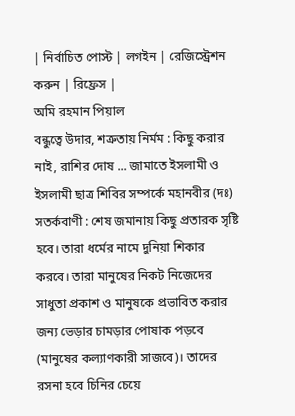| নির্বাচিত পোস্ট | লগইন | রেজিস্ট্রেশন করুন | রিফ্রেস |
অমি রহমান পিয়াল
বন্ধুত্বে উদার, শত্রুতায় নির্মম : কিছু করার নাই, রাশির দোষ ... জামাতে ইসলামী ও ইসলামী ছাত্র শিবির সম্পর্কে মহানবীর (দঃ) সতর্কবাণী : শেষ জমানায় কিছু প্রতারক সৃষ্টি হবে। তারা ধর্মের নামে দুনিয়া শিকার করবে। তারা মানুষের নিকট নিজেদের সাধুতা প্রকাশ ও মানুষকে প্রভাবিত করার জন্য ভেড়ার চামড়ার পোষাক পড়বে (মানুষের কল্যাণকারী সাজবে)। তাদের রসনা হবে চিনির চেয়ে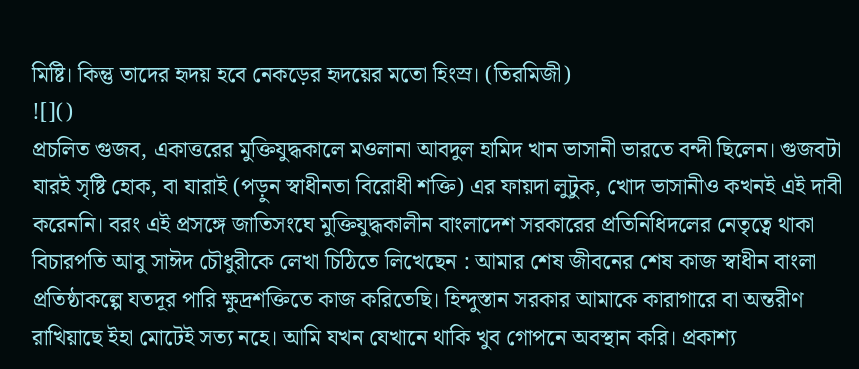মিষ্টি। কিন্তু তাদের হৃদয় হবে নেকড়ের হৃদয়ের মতো হিংস্র। (তিরমিজী)
![]()
প্রচলিত গুজব, একাত্তরের মুক্তিযুদ্ধকালে মওলানা আবদুল হামিদ খান ভাসানী ভারতে বন্দী ছিলেন। গুজবটা যারই সৃষ্টি হোক, বা যারাই (পড়ুন স্বাধীনতা বিরোধী শক্তি) এর ফায়দা লুটুক, খোদ ভাসানীও কখনই এই দাবী করেননি। বরং এই প্রসঙ্গে জাতিসংঘে মুক্তিযুদ্ধকালীন বাংলাদেশ সরকারের প্রতিনিধিদলের নেতৃত্বে থাকা বিচারপতি আবু সাঈদ চৌধুরীকে লেখা চিঠিতে লিখেছেন : আমার শেষ জীবনের শেষ কাজ স্বাধীন বাংলা প্রতিষ্ঠাকল্পে যতদূর পারি ক্ষুদ্রশক্তিতে কাজ করিতেছি। হিন্দুস্তান সরকার আমাকে কারাগারে বা অন্তরীণ রাখিয়াছে ইহা মোটেই সত্য নহে। আমি যখন যেখানে থাকি খুব গোপনে অবস্থান করি। প্রকাশ্য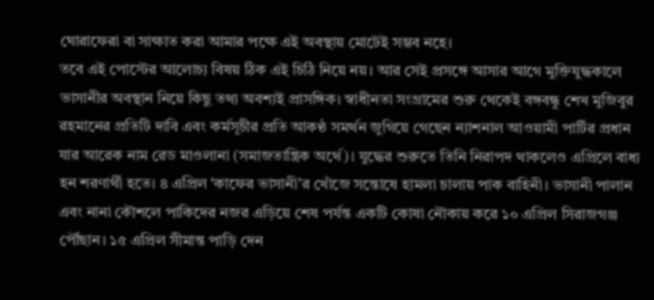ঘোরাফেরা বা সাক্ষাত করা আমার পক্ষে এই অবস্থায় মোটেই সম্ভব নহে।
তবে এই পোস্টের আলোচ্য বিষয় ঠিক এই চিঠি নিয়ে নয়। আর সেই প্রসঙ্গে আসার আগে মুক্তিযুদ্ধকালে ভাসানীর অবস্থান নিয়ে কিছু তথ্য অবশ্যই প্রাসঙ্গিক। স্বাধীনতা সংগ্রামের শুরু থেকেই বঙ্গবন্ধু শেখ মুজিবুর রহমানের প্রতিটি দাবি এবং কর্মসূচীর প্রতি আকণ্ঠ সমর্থন জুগিয়ে গেছেন ন্যাশনাল আওয়ামী পার্টির প্রধান যার আরেক নাম রেড মাওলানা (সমাজতান্ত্রিক অর্থে)। যুদ্ধের শুরুতে তিনি নিরাপদ থাকলেও এপ্রিলে বাধ্য হন শরণার্থী হতে। ৪ এপ্রিল ‘কাফের ভাসানী’র খোঁজে সন্তোষে হামলা চালায় পাক বাহিনী। ভাসানী পালান এবং নানা কৌশলে পাকিদের নজর এড়িয়ে শেষ পর্যন্ত একটি কোষা নৌকায় করে ১০ এপ্রিল সিরাজগঞ্জ পৌঁছান। ১৫ এপ্রিল সীমান্ত পাড়ি দেন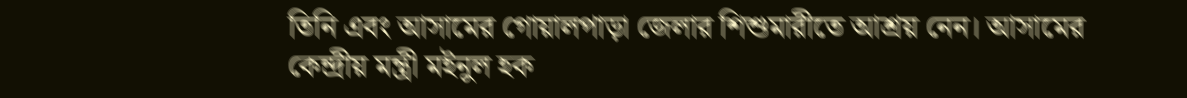তিনি এবং আসামের গোয়ালপাড়া জেলার শিশুমারীতে আশ্রয় নেন। আসামের কেন্দ্রীয় মন্ত্রী মইনুল হক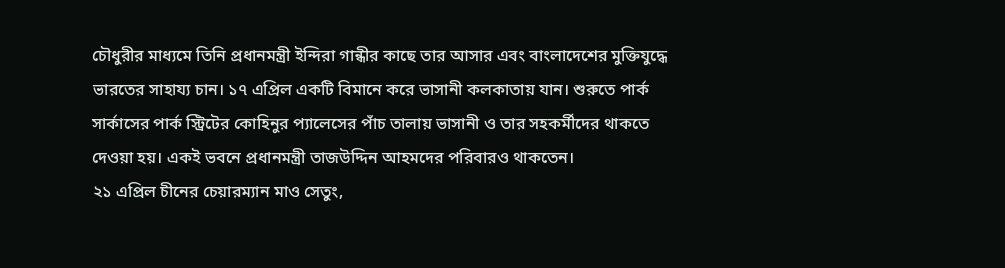চৌধুরীর মাধ্যমে তিনি প্রধানমন্ত্রী ইন্দিরা গান্ধীর কাছে তার আসার এবং বাংলাদেশের মুক্তিযুদ্ধে ভারতের সাহায্য চান। ১৭ এপ্রিল একটি বিমানে করে ভাসানী কলকাতায় যান। শুরুতে পার্ক সার্কাসের পার্ক স্ট্রিটের কোহিনুর প্যালেসের পাঁচ তালায় ভাসানী ও তার সহকর্মীদের থাকতে দেওয়া হয়। একই ভবনে প্রধানমন্ত্রী তাজউদ্দিন আহমদের পরিবারও থাকতেন।
২১ এপ্রিল চীনের চেয়ারম্যান মাও সেতুং,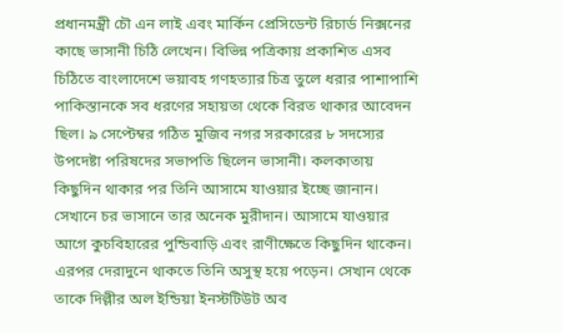প্রধানমন্ত্রী চৌ এন লাই এবং মার্কিন প্রেসিডেন্ট রিচার্ড নিক্সনের কাছে ভাসানী চিঠি লেখেন। বিভিন্ন পত্রিকায় প্রকাশিত এসব চিঠিতে বাংলাদেশে ভয়াবহ গণহত্যার চিত্র তুলে ধরার পাশাপাশি পাকিস্তানকে সব ধরণের সহায়তা থেকে বিরত থাকার আবেদন ছিল। ৯ সেপ্টেম্বর গঠিত মুজিব নগর সরকারের ৮ সদস্যের উপদেষ্টা পরিষদের সভাপতি ছিলেন ভাসানী। কলকাতায় কিছুদিন থাকার পর তিনি আসামে যাওয়ার ইচ্ছে জানান। সেখানে চর ভাসানে তার অনেক মুরীদান। আসামে যাওয়ার আগে কুচবিহারের পুন্ডিবাড়ি এবং রাণীক্ষেতে কিছুদিন থাকেন। এরপর দেরাদুনে থাকতে তিনি অসুস্থ হয়ে পড়েন। সেখান থেকে তাকে দিল্লীর অল ইন্ডিয়া ইনস্টটিউট অব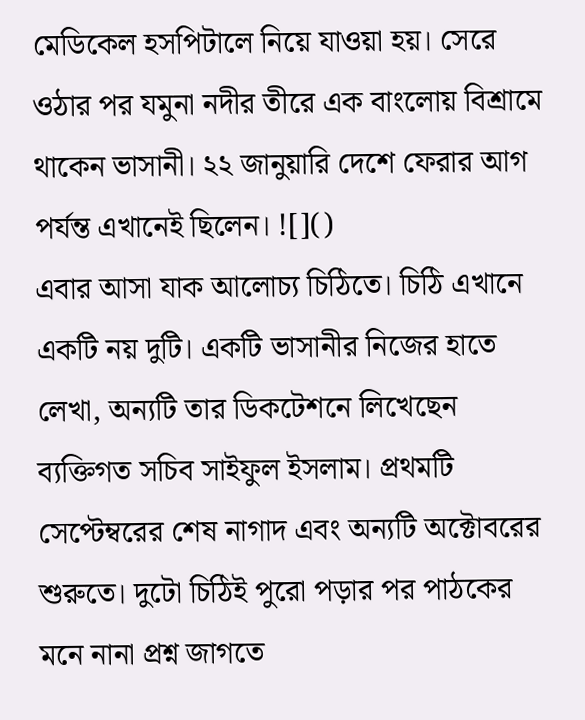মেডিকেল হসপিটালে নিয়ে যাওয়া হয়। সেরে ওঠার পর যমুনা নদীর তীরে এক বাংলোয় বিশ্রামে থাকেন ভাসানী। ২২ জানুয়ারি দেশে ফেরার আগ পর্যন্ত এখানেই ছিলেন। ![]()
এবার আসা যাক আলোচ্য চিঠিতে। চিঠি এখানে একটি নয় দুটি। একটি ভাসানীর নিজের হাতে লেখা, অন্যটি তার ডিকটেশনে লিখেছেন ব্যক্তিগত সচিব সাইফুল ইসলাম। প্রথমটি সেপ্টেম্বরের শেষ নাগাদ এবং অন্যটি অক্টোবরের শুরুতে। দুটো চিঠিই পুরো পড়ার পর পাঠকের মনে নানা প্রশ্ন জাগতে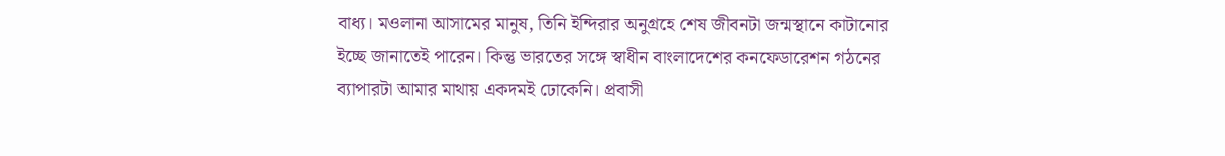বাধ্য। মওলানা আসামের মানুষ, তিনি ইন্দিরার অনুগ্রহে শেষ জীবনটা জন্মস্থানে কাটানোর ইচ্ছে জানাতেই পারেন। কিন্তু ভারতের সঙ্গে স্বাধীন বাংলাদেশের কনফেডারেশন গঠনের ব্যাপারটা আমার মাথায় একদমই ঢোকেনি। প্রবাসী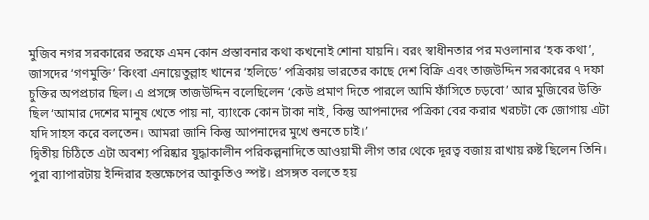মুজিব নগর সরকারের তরফে এমন কোন প্রস্তাবনার কথা কখনোই শোনা যায়নি। বরং স্বাধীনতার পর মওলানার ‘হক কথা’, জাসদের ‘গণমুক্তি’ কিংবা এনায়েতুল্লাহ খানের ‘হলিডে’ পত্রিকায় ভারতের কাছে দেশ বিক্রি এবং তাজউদ্দিন সরকারের ৭ দফা চুক্তির অপপ্রচার ছিল। এ প্রসঙ্গে তাজউদ্দিন বলেছিলেন ‘কেউ প্রমাণ দিতে পারলে আমি ফাঁসিতে চড়বো’ আর মুজিবের উক্তি ছিল ‘আমার দেশের মানুষ খেতে পায় না, ব্যাংকে কোন টাকা নাই, কিন্তু আপনাদের পত্রিকা বের করার খরচটা কে জোগায় এটা যদি সাহস করে বলতেন। আমরা জানি কিন্তু আপনাদের মুখে শুনতে চাই।’
দ্বিতীয় চিঠিতে এটা অবশ্য পরিষ্কার যুদ্ধাকালীন পরিকল্পনাদিতে আওয়ামী লীগ তার থেকে দূরত্ব বজায় রাখায় রুষ্ট ছিলেন তিনি। পুরা ব্যাপারটায় ইন্দিরার হস্তক্ষেপের আকুতিও স্পষ্ট। প্রসঙ্গত বলতে হয়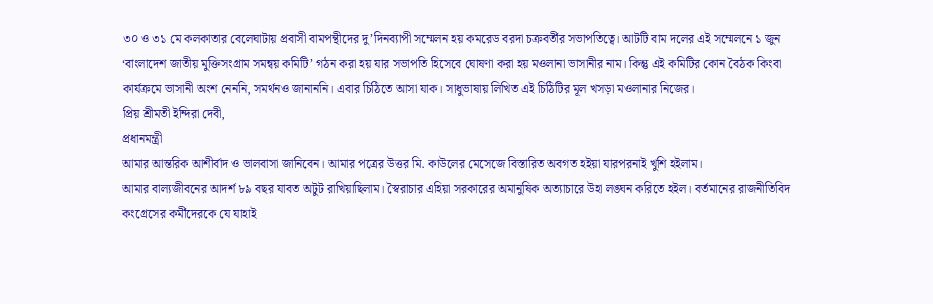৩০ ও ৩১ মে কলকাতার বেলেঘাটায় প্রবাসী বামপন্থীদের দু’দিনব্যাপী সম্মেলন হয় কমরেড বরদা চক্রবর্তীর সভাপতিত্বে। আটটি বাম দলের এই সম্মেলনে ১ জুন ‘বাংলাদেশ জাতীয় মুক্তিসংগ্রাম সমন্বয় কমিটি’ গঠন করা হয় যার সভাপতি হিসেবে ঘোষণা করা হয় মওলানা ভাসানীর নাম। কিন্তু এই কমিটির কোন বৈঠক কিংবা কার্যক্রমে ভাসানী অংশ নেননি, সমর্থনও জানাননি। এবার চিঠিতে আসা যাক। সাধুভাষায় লিখিত এই চিঠিটির মূল খসড়া মওলানার নিজের।
প্রিয় শ্রীমতী ইন্দিরা দেবী,
প্রধানমন্ত্রী
আমার আন্তরিক আশীর্বাদ ও ভালবাসা জানিবেন। আমার পত্রের উত্তর মি. কাউলের মেসেজে বিস্তারিত অবগত হইয়া যারপরনাই খুশি হইলাম।
আমার বাল্যজীবনের আদর্শ ৮৯ বছর যাবত অটুট রাখিয়াছিলাম। স্বৈরাচার এহিয়া সরকারের অমানুষিক অত্যাচারে উহা লঙ্ঘন করিতে হইল। বর্তমানের রাজনীতিবিদ কংগ্রেসের কর্মীদেরকে যে যাহাই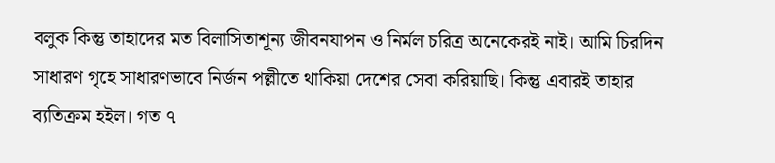বলুক কিন্তু তাহাদের মত বিলাসিতাশূন্য জীবনযাপন ও নির্মল চরিত্র অনেকেরই নাই। আমি চিরদিন সাধারণ গৃহে সাধারণভাবে নির্জন পল্লীতে থাকিয়া দেশের সেবা করিয়াছি। কিন্তু এবারই তাহার ব্যতিক্রম হইল। গত ৭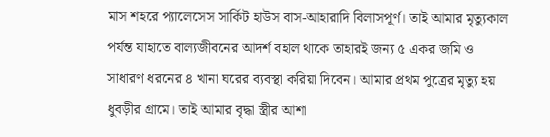মাস শহরে প্যালেসেস সার্কিট হাউস বাস-আহারাদি বিলাসপূর্ণ। তাই আমার মৃত্যুকাল পর্যন্ত যাহাতে বাল্যজীবনের আদর্শ বহাল থাকে তাহারই জন্য ৫ একর জমি ও সাধারণ ধরনের ৪ খানা ঘরের ব্যবস্থা করিয়া দিবেন। আমার প্রথম পুত্রের মৃত্যু হয় ধুবড়ীর গ্রামে। তাই আমার বৃদ্ধা স্ত্রীর আশা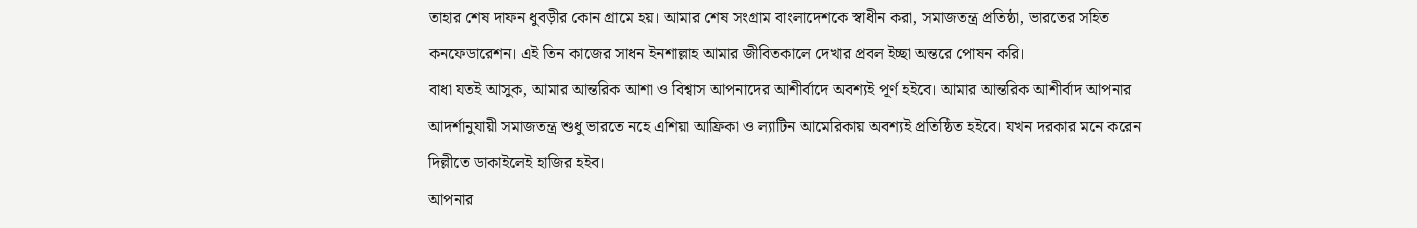তাহার শেষ দাফন ধুবড়ীর কোন গ্রামে হয়। আমার শেষ সংগ্রাম বাংলাদেশকে স্বাধীন করা, সমাজতন্ত্র প্রতিষ্ঠা, ভারতের সহিত কনফেডারেশন। এই তিন কাজের সাধন ইনশাল্লাহ আমার জীবিতকালে দেখার প্রবল ইচ্ছা অন্তরে পোষন করি।
বাধা যতই আসুক, আমার আন্তরিক আশা ও বিশ্বাস আপনাদের আশীর্বাদে অবশ্যই পূর্ণ হইবে। আমার আন্তরিক আশীর্বাদ আপনার আদর্শানুযায়ী সমাজতন্ত্র শুধু ভারতে নহে এশিয়া আফ্রিকা ও ল্যাটিন আমেরিকায় অবশ্যই প্রতিষ্ঠিত হইবে। যখন দরকার মনে করেন দিল্লীতে ডাকাইলেই হাজির হইব।
আপনার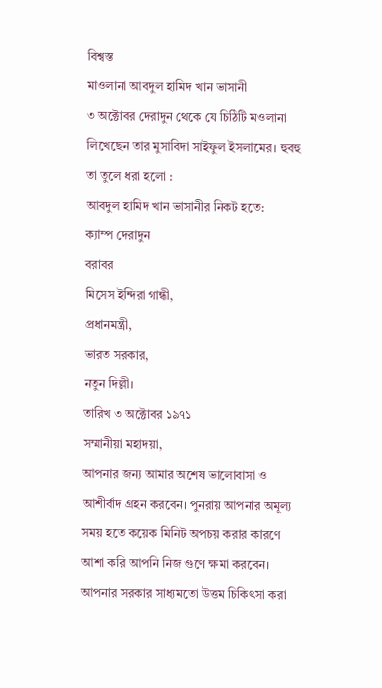বিশ্বস্ত
মাওলানা আবদুল হামিদ খান ভাসানী
৩ অক্টোবর দেরাদুন থেকে যে চিঠিটি মওলানা লিখেছেন তার মুসাবিদা সাইফুল ইসলামের। হুবহু তা তুলে ধরা হলো :
আবদুল হামিদ খান ভাসানীর নিকট হতে:
ক্যাম্প দেরাদুন
বরাবর
মিসেস ইন্দিরা গান্ধী,
প্রধানমন্ত্রী,
ভারত সরকার,
নতুন দিল্লী।
তারিখ ৩ অক্টোবর ১৯৭১
সম্মানীয়া মহাদয়া,
আপনার জন্য আমার অশেষ ভালোবাসা ও আশীর্বাদ গ্রহন করবেন। পুনরায় আপনার অমূল্য সময় হতে কয়েক মিনিট অপচয় করার কারণে আশা করি আপনি নিজ গুণে ক্ষমা করবেন।
আপনার সরকার সাধ্যমতো উত্তম চিকিৎসা করা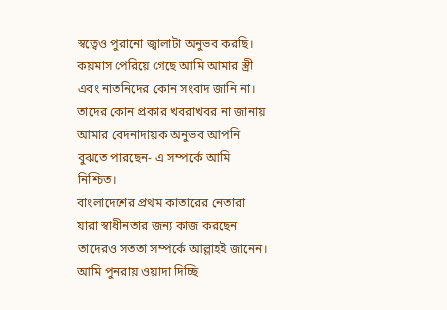স্বত্বেও পুরানো জ্বালাটা অনুভব করছি। কয়মাস পেরিয়ে গেছে আমি আমার স্ত্রী এবং নাতনিদের কোন সংবাদ জানি না। তাদের কোন প্রকার খবরাখবর না জানায় আমার বেদনাদায়ক অনুভব আপনি বুঝতে পারছেন- এ সম্পর্কে আমি নিশ্চিত।
বাংলাদেশের প্রথম কাতারের নেতারা যারা স্বাধীনতার জন্য কাজ করছেন তাদেরও সততা সম্পর্কে আল্লাহই জানেন। আমি পুনরায় ওয়াদা দিচ্ছি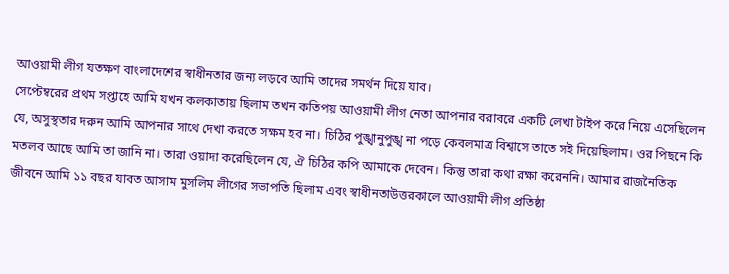আওয়ামী লীগ যতক্ষণ বাংলাদেশের স্বাধীনতার জন্য লড়বে আমি তাদের সমর্থন দিয়ে যাব।
সেপ্টেম্বরের প্রথম সপ্তাহে আমি যখন কলকাতায় ছিলাম তখন কতিপয় আওয়ামী লীগ নেতা আপনার বরাবরে একটি লেখা টাইপ করে নিয়ে এসেছিলেন যে, অসুস্থতার দরুন আমি আপনার সাথে দেখা করতে সক্ষম হব না। চিঠির পুঙ্খানুপুঙ্খ না পড়ে কেবলমাত্র বিশ্বাসে তাতে সই দিয়েছিলাম। ওর পিছনে কি মতলব আছে আমি তা জানি না। তারা ওয়াদা করেছিলেন যে, ঐ চিঠির কপি আমাকে দেবেন। কিন্তু তারা কথা রক্ষা করেননি। আমার রাজনৈতিক জীবনে আমি ১১ বছর যাবত আসাম মুসলিম লীগের সভাপতি ছিলাম এবং স্বাধীনতাউত্তরকালে আওয়ামী লীগ প্রতিষ্ঠা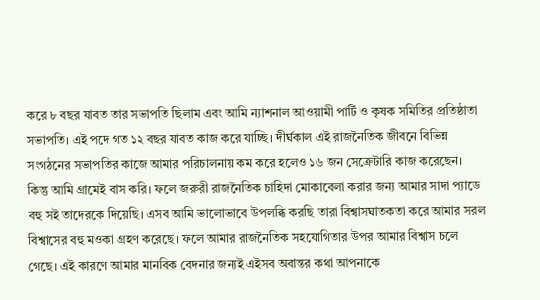করে ৮ বছর যাবত তার সভাপতি ছিলাম এবং আমি ন্যাশনাল আওয়ামী পার্টি ও কৃষক সমিতির প্রতিষ্ঠাতা সভাপতি। এই পদে গত ১২ বছর যাবত কাজ করে যাচ্ছি। দীর্ঘকাল এই রাজনৈতিক জীবনে বিভিন্ন সংগঠনের সভাপতির কাজে আমার পরিচালনায় কম করে হলেও ১৬ জন সেক্রেটারি কাজ করেছেন। কিন্তু আমি গ্রামেই বাস করি। ফলে জরুরী রাজনৈতিক চাহিদা মোকাবেলা করার জন্য আমার সাদা প্যাডে বহু সই তাদেরকে দিয়েছি। এসব আমি ভালোভাবে উপলব্ধি করছি তারা বিশ্বাসঘাতকতা করে আমার সরল বিশ্বাসের বহু মওকা গ্রহণ করেছে। ফলে আমার রাজনৈতিক সহযোগিতার উপর আমার বিশ্বাস চলে গেছে। এই কারণে আমার মানবিক বেদনার জন্যই এইসব অবান্তর কথা আপনাকে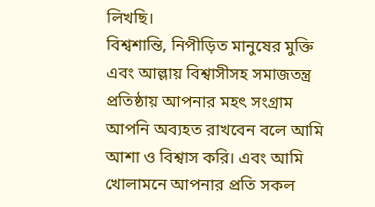লিখছি।
বিশ্বশান্তি, নিপীড়িত মানুষের মুক্তি এবং আল্লায় বিশ্বাসীসহ সমাজতন্ত্র প্রতিষ্ঠায় আপনার মহৎ সংগ্রাম আপনি অব্যহত রাখবেন বলে আমি আশা ও বিশ্বাস করি। এবং আমি খোলামনে আপনার প্রতি সকল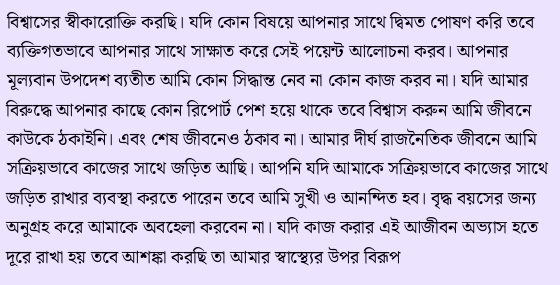বিশ্বাসের স্বীকারোক্তি করছি। যদি কোন বিষয়ে আপনার সাথে দ্বিমত পোষণ করি তবে ব্যক্তিগতভাবে আপনার সাথে সাক্ষাত করে সেই পয়েন্ট আলোচনা করব। আপনার মূল্যবান উপদেশ ব্যতীত আমি কোন সিদ্ধান্ত নেব না কোন কাজ করব না। যদি আমার বিরুদ্ধে আপনার কাছে কোন রিপোর্ট পেশ হয়ে থাকে তবে বিশ্বাস করুন আমি জীবনে কাউকে ঠকাইনি। এবং শেষ জীবনেও ঠকাব না। আমার দীর্ঘ রাজনৈতিক জীবনে আমি সক্রিয়ভাবে কাজের সাথে জড়িত আছি। আপনি যদি আমাকে সক্রিয়ভাবে কাজের সাথে জড়িত রাখার ব্যবস্থা করতে পারেন তবে আমি সুখী ও আনন্দিত হব। বৃদ্ধ বয়সের জন্য অনুগ্রহ করে আমাকে অবহেলা করবেন না। যদি কাজ করার এই আজীবন অভ্যাস হতে দূরে রাখা হয় তবে আশঙ্কা করছি তা আমার স্বাস্থ্যের উপর বিরূপ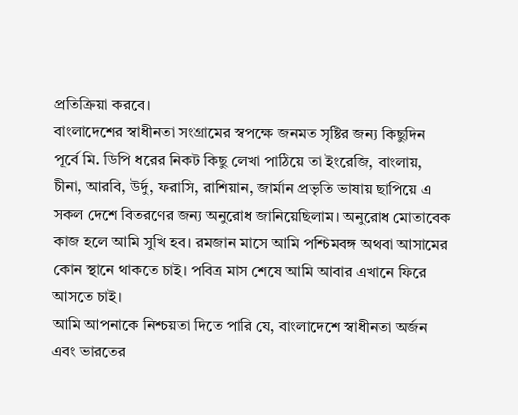প্রতিক্রিয়া করবে।
বাংলাদেশের স্বাধীনতা সংগ্রামের স্বপক্ষে জনমত সৃষ্টির জন্য কিছুদিন পূর্বে মি. ডিপি ধরের নিকট কিছু লেখা পাঠিয়ে তা ইংরেজি, বাংলায়, চীনা, আরবি, উর্দু, ফরাসি, রাশিয়ান, জার্মান প্রভৃতি ভাষায় ছাপিয়ে এ সকল দেশে বিতরণের জন্য অনুরোধ জানিয়েছিলাম। অনুরোধ মোতাবেক কাজ হলে আমি সুখি হব। রমজান মাসে আমি পশ্চিমবঙ্গ অথবা আসামের কোন স্থানে থাকতে চাই। পবিত্র মাস শেষে আমি আবার এখানে ফিরে আসতে চাই।
আমি আপনাকে নিশ্চয়তা দিতে পারি যে, বাংলাদেশে স্বাধীনতা অর্জন এবং ভারতের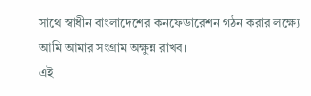সাথে স্বাধীন বাংলাদেশের কনফেডারেশন গঠন করার লক্ষ্যে আমি আমার সংগ্রাম অক্ষুন্ন রাখব।
এই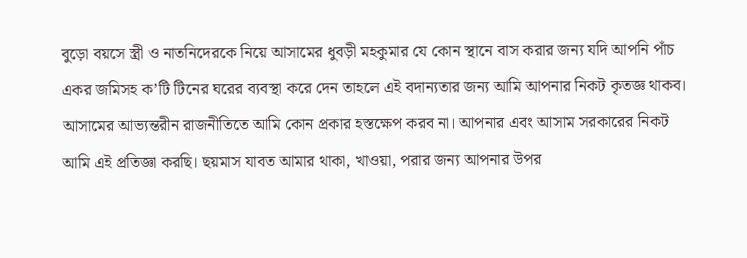বুড়ো বয়সে স্ত্রী ও নাতনিদেরকে নিয়ে আসামের ধুবড়ী মহকুমার যে কোন স্থানে বাস করার জন্য যদি আপনি পাঁচ একর জমিসহ ক’টি টিনের ঘরের ব্যবস্থা করে দেন তাহলে এই বদান্যতার জন্য আমি আপনার নিকট কৃতজ্ঞ থাকব। আসামের আভ্যন্তরীন রাজনীতিতে আমি কোন প্রকার হস্তক্ষেপ করব না। আপনার এবং আসাম সরকারের নিকট আমি এই প্রতিজ্ঞা করছি। ছয়মাস যাবত আমার থাকা, খাওয়া, পরার জন্য আপনার উপর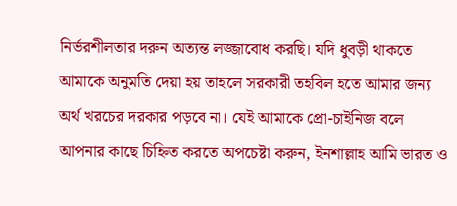নির্ভরশীলতার দরুন অত্যন্ত লজ্জাবোধ করছি। যদি ধুবড়ী থাকতে আমাকে অনুমতি দেয়া হয় তাহলে সরকারী তহবিল হতে আমার জন্য অর্থ খরচের দরকার পড়বে না। যেই আমাকে প্রো-চাইনিজ বলে আপনার কাছে চিহ্নিত করতে অপচেষ্টা করুন, ইনশাল্লাহ আমি ভারত ও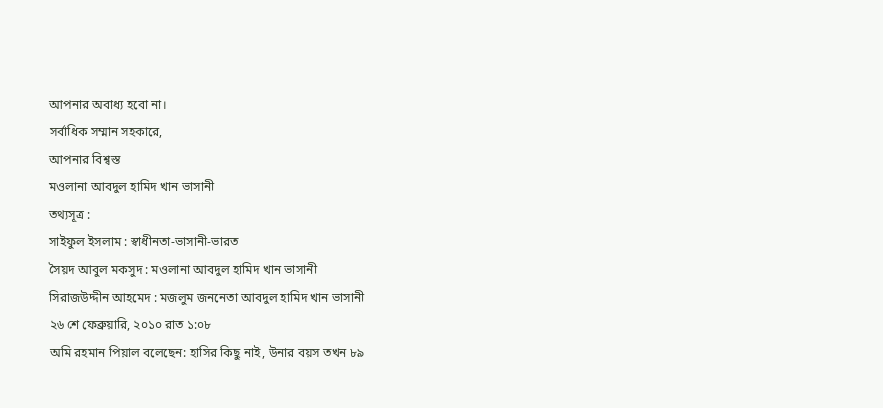আপনার অবাধ্য হবো না।
সর্বাধিক সম্মান সহকারে,
আপনার বিশ্বস্ত
মওলানা আবদুল হামিদ খান ভাসানী
তথ্যসূত্র :
সাইফুল ইসলাম : স্বাধীনতা-ভাসানী-ভারত
সৈয়দ আবুল মকসুদ : মওলানা আবদুল হামিদ খান ভাসানী
সিরাজউদ্দীন আহমেদ : মজলুম জননেতা আবদুল হামিদ খান ভাসানী
২৬ শে ফেব্রুয়ারি, ২০১০ রাত ১:০৮
অমি রহমান পিয়াল বলেছেন: হাসির কিছু নাই, উনার বয়স তখন ৮৯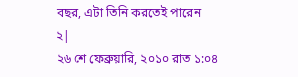বছর, এটা তিনি করতেই পারেন
২|
২৬ শে ফেব্রুয়ারি, ২০১০ রাত ১:০৪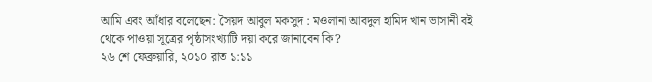আমি এবং আঁধার বলেছেন: সৈয়দ আবুল মকসুদ : মওলানা আবদুল হামিদ খান ভাসানী বই থেকে পাওয়া সূত্রের পৃষ্ঠাসংখ্যাটি দয়া করে জানাবেন কি?
২৬ শে ফেব্রুয়ারি, ২০১০ রাত ১:১১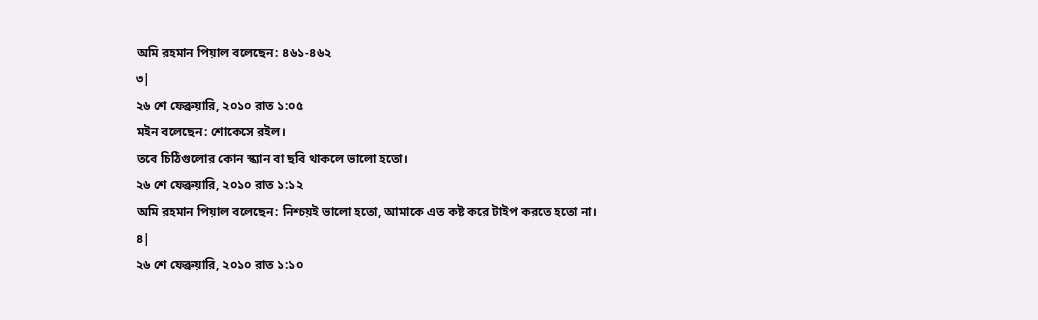অমি রহমান পিয়াল বলেছেন: ৪৬১-৪৬২
৩|
২৬ শে ফেব্রুয়ারি, ২০১০ রাত ১:০৫
মইন বলেছেন: শোকেসে রইল।
তবে চিঠিগুলোর কোন স্ক্যান বা ছবি থাকলে ভালো হতো।
২৬ শে ফেব্রুয়ারি, ২০১০ রাত ১:১২
অমি রহমান পিয়াল বলেছেন: নিশ্চয়ই ভালো হতো, আমাকে এত কষ্ট করে টাইপ করতে হতো না।
৪|
২৬ শে ফেব্রুয়ারি, ২০১০ রাত ১:১০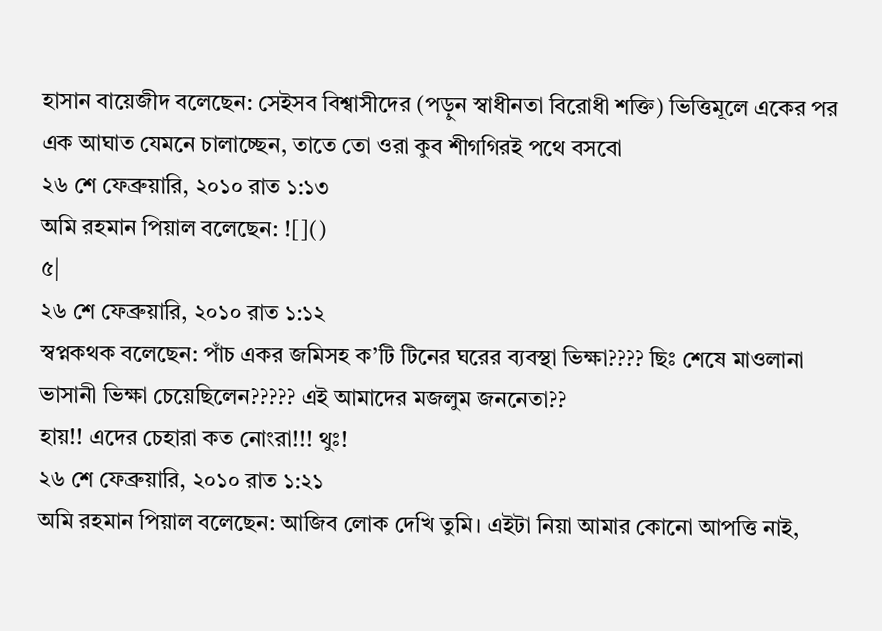হাসান বায়েজীদ বলেছেন: সেইসব বিশ্বাসীদের (পড়ুন স্বাধীনতা বিরোধী শক্তি) ভিত্তিমূলে একের পর এক আঘাত যেমনে চালাচ্ছেন, তাতে তো ওরা কুব শীগগিরই পথে বসবো
২৬ শে ফেব্রুয়ারি, ২০১০ রাত ১:১৩
অমি রহমান পিয়াল বলেছেন: ![]()
৫|
২৬ শে ফেব্রুয়ারি, ২০১০ রাত ১:১২
স্বপ্নকথক বলেছেন: পাঁচ একর জমিসহ ক’টি টিনের ঘরের ব্যবস্থা ভিক্ষা???? ছিঃ শেষে মাওলানা ভাসানী ভিক্ষা চেয়েছিলেন????? এই আমাদের মজলুম জননেতা??
হায়!! এদের চেহারা কত নোংরা!!! থুঃ!
২৬ শে ফেব্রুয়ারি, ২০১০ রাত ১:২১
অমি রহমান পিয়াল বলেছেন: আজিব লোক দেখি তুমি। এইটা নিয়া আমার কোনো আপত্তি নাই,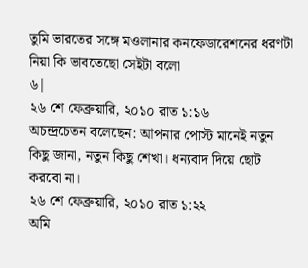তুমি ভারতের সঙ্গে মওলানার কনফেডারেশনের ধরণটা নিয়া কি ভাবতেছো সেইটা বলো
৬|
২৬ শে ফেব্রুয়ারি, ২০১০ রাত ১:১৬
অচন্দ্রচেতন বলেছেন: আপনার পোস্ট মানেই নতুন কিছু জানা, নতুন কিছু শেখা। ধন্যবাদ দিয়ে ছোট করবো না।
২৬ শে ফেব্রুয়ারি, ২০১০ রাত ১:২২
অমি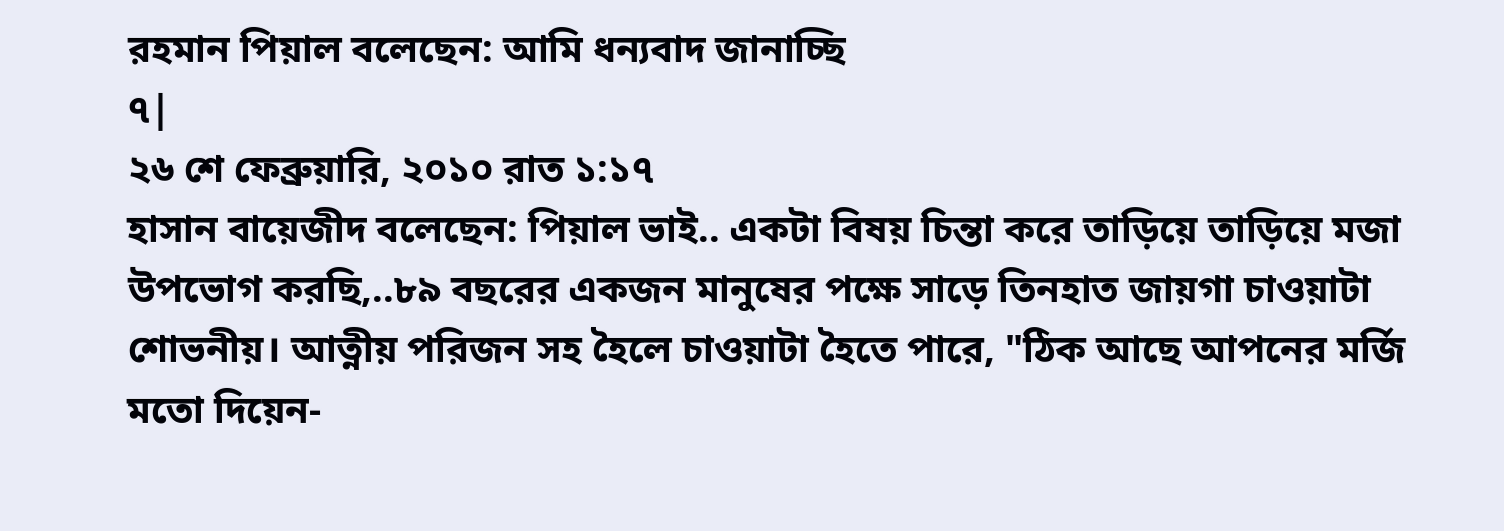রহমান পিয়াল বলেছেন: আমি ধন্যবাদ জানাচ্ছি
৭|
২৬ শে ফেব্রুয়ারি, ২০১০ রাত ১:১৭
হাসান বায়েজীদ বলেছেন: পিয়াল ভাই.. একটা বিষয় চিন্তা করে তাড়িয়ে তাড়িয়ে মজা উপভোগ করছি,..৮৯ বছরের একজন মানুষের পক্ষে সাড়ে তিনহাত জায়গা চাওয়াটা শোভনীয়। আত্নীয় পরিজন সহ হৈলে চাওয়াটা হৈতে পারে, "ঠিক আছে আপনের মর্জি মতো দিয়েন-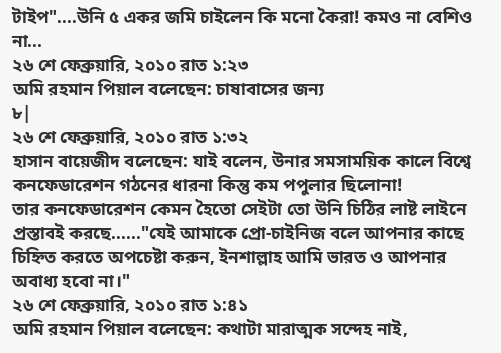টাইপ"....উনি ৫ একর জমি চাইলেন কি মনো কৈরা! কমও না বেশিও না...
২৬ শে ফেব্রুয়ারি, ২০১০ রাত ১:২৩
অমি রহমান পিয়াল বলেছেন: চাষাবাসের জন্য
৮|
২৬ শে ফেব্রুয়ারি, ২০১০ রাত ১:৩২
হাসান বায়েজীদ বলেছেন: যাই বলেন, উনার সমসাময়িক কালে বিশ্বে কনফেডারেশন গঠনের ধারনা কিন্তু কম পপুলার ছিলোনা!
তার কনফেডারেশন কেমন হৈতো সেইটা তো উনি চিঠির লাষ্ট লাইনে প্রস্তাবই করছে......"যেই আমাকে প্রো-চাইনিজ বলে আপনার কাছে চিহ্নিত করতে অপচেষ্টা করুন, ইনশাল্লাহ আমি ভারত ও আপনার অবাধ্য হবো না।"
২৬ শে ফেব্রুয়ারি, ২০১০ রাত ১:৪১
অমি রহমান পিয়াল বলেছেন: কথাটা মারাত্মক সন্দেহ নাই,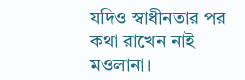যদিও স্বাধীনতার পর কথা রাখেন নাই মওলানা।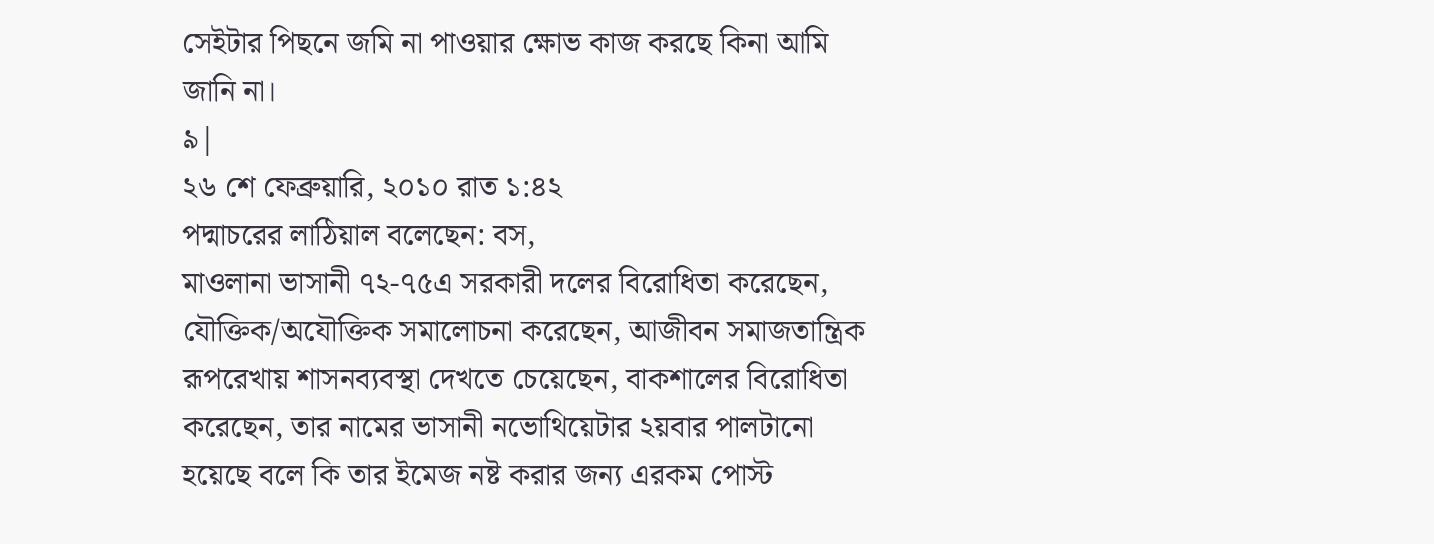সেইটার পিছনে জমি না পাওয়ার ক্ষোভ কাজ করছে কিনা আমি জানি না।
৯|
২৬ শে ফেব্রুয়ারি, ২০১০ রাত ১:৪২
পদ্মাচরের লাঠিয়াল বলেছেন: বস,
মাওলানা ভাসানী ৭২-৭৫এ সরকারী দলের বিরোধিতা করেছেন, যৌক্তিক/অযৌক্তিক সমালোচনা করেছেন, আজীবন সমাজতান্ত্রিক রূপরেখায় শাসনব্যবস্থা দেখতে চেয়েছেন, বাকশালের বিরোধিতা করেছেন, তার নামের ভাসানী নভোথিয়েটার ২য়বার পালটানো হয়েছে বলে কি তার ইমেজ নষ্ট করার জন্য এরকম পোস্ট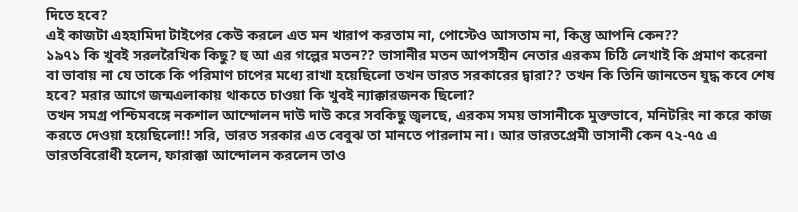দিতে হবে?
এই কাজটা এহহামিদা টাইপের কেউ করলে এত মন খারাপ করতাম না, পোস্টেও আসতাম না, কিন্তু আপনি কেন??
১৯৭১ কি খুবই সরলরৈখিক কিছু? হু আ এর গল্পের মতন?? ভাসানীর মতন আপসহীন নেতার এরকম চিঠি লেখাই কি প্রমাণ করেনা বা ভাবায় না যে তাকে কি পরিমাণ চাপের মধ্যে রাখা হয়েছিলো তখন ভারত সরকারের দ্বারা?? তখন কি তিনি জানতেন যুদ্ধ কবে শেষ হবে? মরার আগে জন্মএলাকায় থাকতে চাওয়া কি খুবই ন্যাক্কারজনক ছিলো?
তখন সমগ্র পশ্চিমবঙ্গে নকশাল আন্দোলন দাউ দাউ করে সবকিছু জ্বলছে, এরকম সময় ভাসানীকে মুক্তভাবে, মনিটরিং না করে কাজ করতে দেওয়া হয়েছিলো!! সরি, ভারত সরকার এত বেবুঝ তা মানতে পারলাম না। আর ভারতপ্রেমী ভাসানী কেন ৭২-৭৫ এ ভারতবিরোধী হলেন, ফারাক্কা আন্দোলন করলেন তাও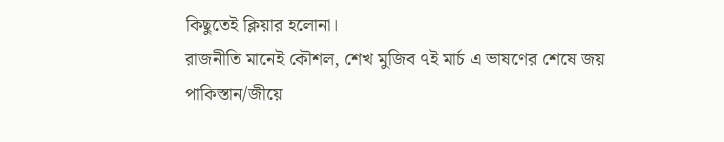কিছুতেই ক্লিয়ার হলোনা।
রাজনীতি মানেই কৌশল, শেখ মুজিব ৭ই মার্চ এ ভাষণের শেষে জয় পাকিস্তান/জীয়ে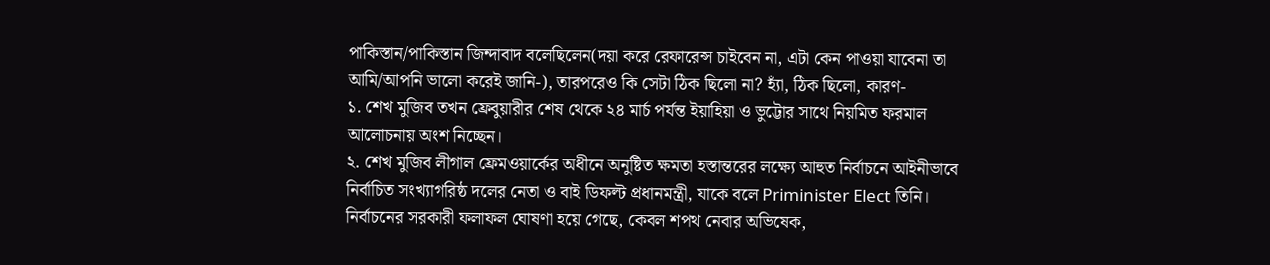পাকিস্তান/পাকিস্তান জিন্দাবাদ বলেছিলেন(দয়া করে রেফারেন্স চাইবেন না, এটা কেন পাওয়া যাবেনা তা আমি/আপনি ভালো করেই জানি-), তারপরেও কি সেটা ঠিক ছিলো না? হ্যাঁ, ঠিক ছিলো, কারণ-
১. শেখ মুজিব তখন ফ্রেবুয়ারীর শেষ থেকে ২৪ মার্চ পর্যন্ত ইয়াহিয়া ও ভুট্টোর সাথে নিয়মিত ফরমাল আলোচনায় অংশ নিচ্ছেন।
২. শেখ মুজিব লীগাল ফ্রেমওয়ার্কের অধীনে অনুষ্টিত ক্ষমতা হস্তান্তরের লক্ষ্যে আহুত নির্বাচনে আইনীভাবে নির্বাচিত সংখ্যাগরিষ্ঠ দলের নেতা ও বাই ডিফল্ট প্রধানমন্ত্রী, যাকে বলে Priminister Elect তিনি। নির্বাচনের সরকারী ফলাফল ঘোষণা হয়ে গেছে, কেবল শপথ নেবার অভিষেক,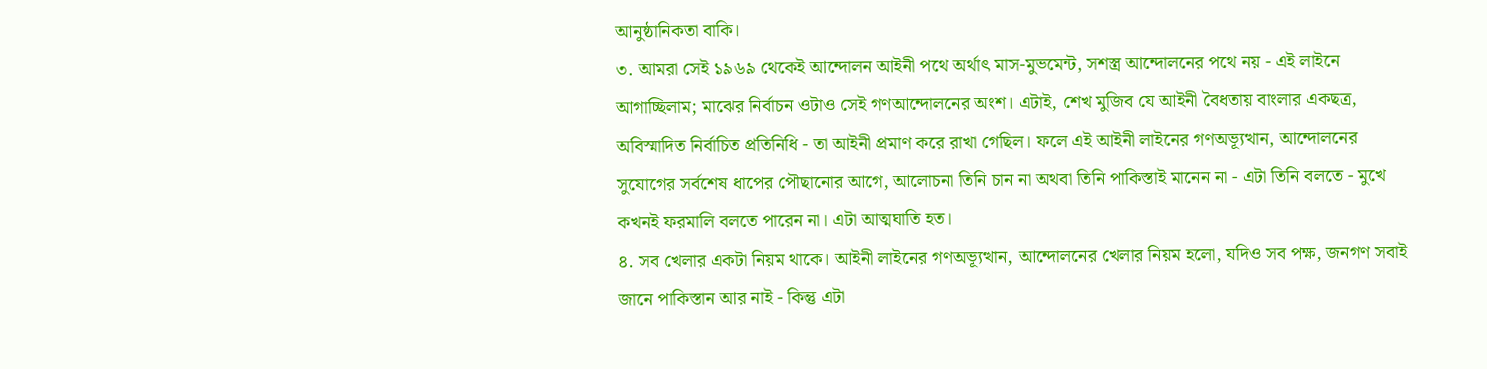আনুষ্ঠানিকতা বাকি।
৩. আমরা সেই ১৯৬৯ থেকেই আন্দোলন আইনী পথে অর্থাৎ মাস-মুভমেন্ট, সশস্ত্র আন্দোলনের পথে নয় - এই লাইনে আগাচ্ছিলাম; মাঝের নির্বাচন ওটাও সেই গণআন্দোলনের অংশ। এটাই, শেখ মুজিব যে আইনী বৈধতায় বাংলার একছত্র, অবিস্মাদিত নির্বাচিত প্রতিনিধি - তা আইনী প্রমাণ করে রাখা গেছিল। ফলে এই আইনী লাইনের গণঅভ্যূত্থান, আন্দোলনের সুযোগের সর্বশেষ ধাপের পৌছানোর আগে, আলোচনা তিনি চান না অথবা তিনি পাকিস্তাই মানেন না - এটা তিনি বলতে - মুখে কখনই ফরমালি বলতে পারেন না। এটা আত্মঘাতি হত।
৪. সব খেলার একটা নিয়ম থাকে। আইনী লাইনের গণঅভ্যূত্থান, আন্দোলনের খেলার নিয়ম হলো, যদিও সব পক্ষ, জনগণ সবাই জানে পাকিস্তান আর নাই - কিন্তু এটা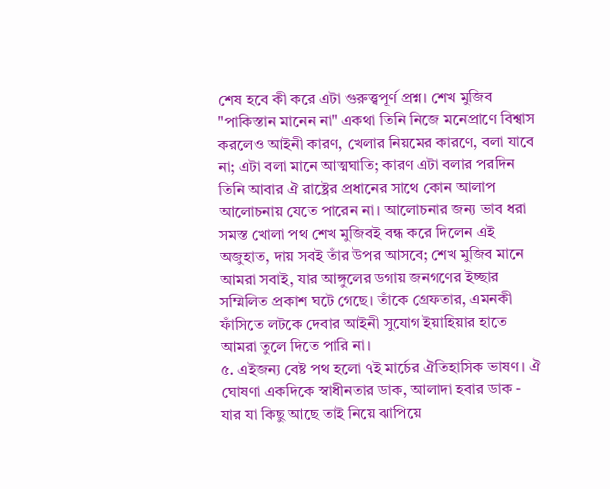শেষ হবে কী করে এটা গুরুত্ত্বপূর্ণ প্রশ্ন। শেখ মুজিব "পাকিস্তান মানেন না" একথা তিনি নিজে মনেপ্রাণে বিশ্বাস করলেও আইনী কারণ, খেলার নিয়মের কারণে, বলা যাবে না; এটা বলা মানে আত্মঘাতি; কারণ এটা বলার পরদিন তিনি আবার ঐ রাষ্ট্রের প্রধানের সাথে কোন আলাপ আলোচনায় যেতে পারেন না। আলোচনার জন্য ভাব ধরা সমস্ত খোলা পথ শেখ মুজিবই বন্ধ করে দিলেন এই অজুহাত, দায় সবই তাঁর উপর আসবে; শেখ মুজিব মানে আমরা সবাই, যার আঙ্গুলের ডগায় জনগণের ইচ্ছার সম্মিলিত প্রকাশ ঘটে গেছে। তাঁকে গ্রেফতার, এমনকী ফাঁসিতে লটকে দেবার আইনী সুযোগ ইয়াহিয়ার হাতে আমরা তুলে দিতে পারি না।
৫. এইজন্য বেষ্ট পথ হলো ৭ই মার্চের ঐতিহাসিক ভাষণ। ঐ ঘোষণা একদিকে স্বাধীনতার ডাক, আলাদা হবার ডাক - যার যা কিছু আছে তাই নিয়ে ঝাপিয়ে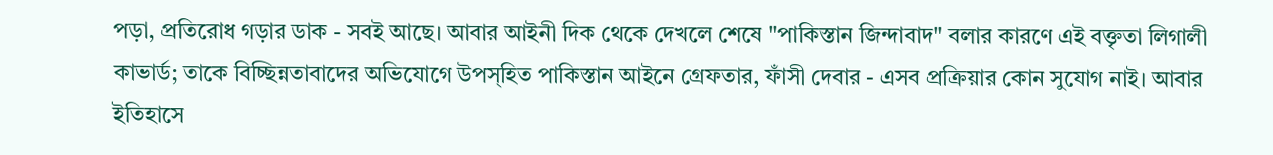পড়া, প্রতিরোধ গড়ার ডাক - সবই আছে। আবার আইনী দিক থেকে দেখলে শেষে "পাকিস্তান জিন্দাবাদ" বলার কারণে এই বক্তৃতা লিগালী কাভার্ড; তাকে বিচ্ছিন্নতাবাদের অভিযোগে উপস্হিত পাকিস্তান আইনে গ্রেফতার, ফাঁসী দেবার - এসব প্রক্রিয়ার কোন সুযোগ নাই। আবার ইতিহাসে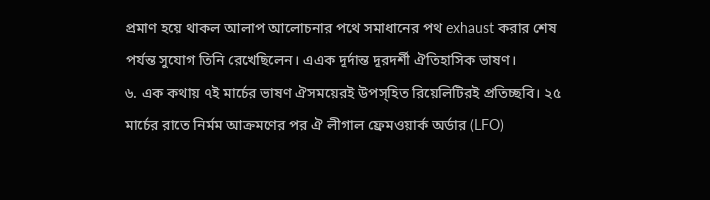প্রমাণ হয়ে থাকল আলাপ আলোচনার পথে সমাধানের পথ exhaust করার শেষ পর্যন্ত সুযোগ তিনি রেখেছিলেন। এএক দূর্দান্ত দূরদর্শী ঐতিহাসিক ভাষণ।
৬. এক কথায় ৭ই মার্চের ভাষণ ঐসময়েরই উপস্হিত রিয়েলিটিরই প্রতিচ্ছবি। ২৫ মার্চের রাতে নির্মম আক্রমণের পর ঐ লীগাল ফ্রেমওয়ার্ক অর্ডার (LFO)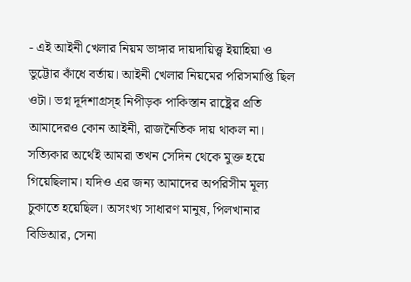- এই আইনী খেলার নিয়ম ভাঙ্গার দায়দায়িত্ত্ব ইয়াহিয়া ও ভুট্টোর কাঁধে বর্তায়। আইনী খেলার নিয়মের পরিসমাপ্তি ছিল ওটা। ভগ্ন দূর্দশাগ্রস্হ নিপীড়ক পাকিস্তান রাষ্ট্রের প্রতি আমাদেরও কোন আইনী, রাজনৈতিক দায় থাকল না। সত্যিকার অর্থেই আমরা তখন সেদিন থেকে মুক্ত হয়ে গিয়েছিলাম। যদিও এর জন্য আমাদের অপরিসীম মূল্য চুকাতে হয়েছিল। অসংখ্য সাধারণ মানুষ, পিলখানার বিডিআর, সেনা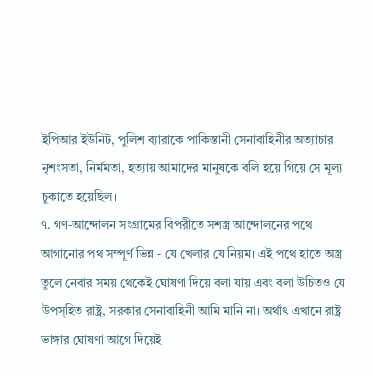ইপিআর ইউনিট, পুলিশ ব্যারাকে পাকিস্তানী সেনাবাহিনীর অত্যাচার নৃশংসতা, নির্মমতা, হত্যায় আমাদের মানুষকে বলি হয়ে গিয়ে সে মূল্য চুকাতে হয়েছিল।
৭. গণ-আন্দোলন সংগ্রামের বিপরীতে সশস্ত্র আন্দোলনের পথে আগানোর পথ সম্পূর্ণ ভিন্ন - যে খেলার যে নিয়ম। এই পথে হাতে অস্ত্র তুলে নেবার সময় থেকেই ঘোষণা দিয়ে বলা যায় এবং বলা উচিতও যে উপস্হিত রাষ্ট্র, সরকার সেনাবাহিনী আমি মানি না। অর্থাৎ এখানে রাষ্ট্র ভাঙ্গার ঘোষণা আগে দিয়েই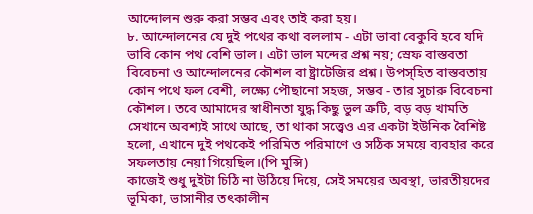আন্দোলন শুরু করা সম্ভব এবং তাই করা হয়।
৮. আন্দোলনের যে দুই পথের কথা বললাম - এটা ভাবা বেকুবি হবে যদি ভাবি কোন পথ বেশি ভাল। এটা ভাল মন্দের প্রশ্ন নয়; স্রেফ বাস্তবতা বিবেচনা ও আন্দোলনের কৌশল বা ষ্ট্রাটেজির প্রশ্ন। উপস্হিত বাস্তবতায় কোন পথে ফল বেশী, লক্ষ্যে পৌছানো সহজ, সম্ভব - তার সুচারু বিবেচনা কৌশল। তবে আমাদের স্বাধীনতা যুদ্ধ কিছু ভুল ত্রুটি, বড় বড় খামতি সেখানে অবশ্যই সাথে আছে, তা থাকা সত্ত্বেও এর একটা ইউনিক বৈশিষ্ট হলো, এখানে দুই পথকেই পরিমিত পরিমাণে ও সঠিক সময়ে ব্যবহার করে সফলতায় নেয়া গিয়েছিল।(পি মুন্সি)
কাজেই শুধু দুইটা চিঠি না উঠিয়ে দিয়ে, সেই সময়ের অবস্থা, ভারতীয়দের ভূমিকা, ভাসানীর তৎকালীন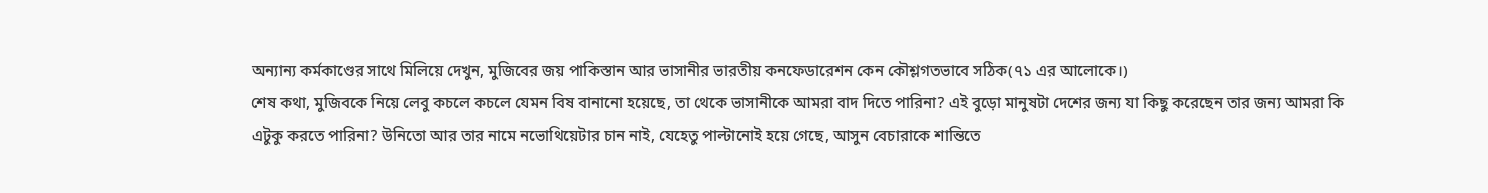অন্যান্য কর্মকাণ্ডের সাথে মিলিয়ে দেখুন, মুজিবের জয় পাকিস্তান আর ভাসানীর ভারতীয় কনফেডারেশন কেন কৌশ্লগতভাবে সঠিক(৭১ এর আলোকে।)
শেষ কথা, মুজিবকে নিয়ে লেবু কচলে কচলে যেমন বিষ বানানো হয়েছে, তা থেকে ভাসানীকে আমরা বাদ দিতে পারিনা? এই বুড়ো মানুষটা দেশের জন্য যা কিছু করেছেন তার জন্য আমরা কি এটুকু করতে পারিনা? উনিতো আর তার নামে নভোথিয়েটার চান নাই, যেহেতু পাল্টানোই হয়ে গেছে, আসুন বেচারাকে শান্তিতে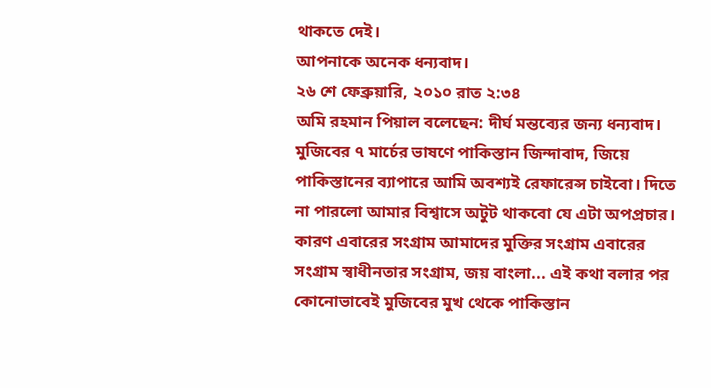থাকতে দেই।
আপনাকে অনেক ধন্যবাদ।
২৬ শে ফেব্রুয়ারি, ২০১০ রাত ২:৩৪
অমি রহমান পিয়াল বলেছেন: দীর্ঘ মন্তব্যের জন্য ধন্যবাদ। মুজিবের ৭ মার্চের ভাষণে পাকিস্তান জিন্দাবাদ, জিয়ে পাকিস্তানের ব্যাপারে আমি অবশ্যই রেফারেন্স চাইবো। দিতে না পারলো আমার বিশ্বাসে অটুট থাকবো যে এটা অপপ্রচার। কারণ এবারের সংগ্রাম আমাদের মুক্তির সংগ্রাম এবারের সংগ্রাম স্বাধীনতার সংগ্রাম, জয় বাংলা... এই কথা বলার পর কোনোভাবেই মুজিবের মুখ থেকে পাকিস্তান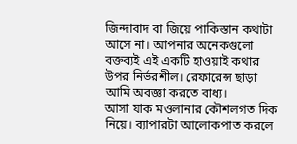জিন্দাবাদ বা জিয়ে পাকিস্তান কথাটা আসে না। আপনার অনেকগুলো বক্তব্যই এই একটি হাওয়াই কথার উপর নির্ভরশীল। রেফারেন্স ছাড়া আমি অবজ্ঞা করতে বাধ্য।
আসা যাক মওলানার কৌশলগত দিক নিয়ে। ব্যাপারটা আলোকপাত করলে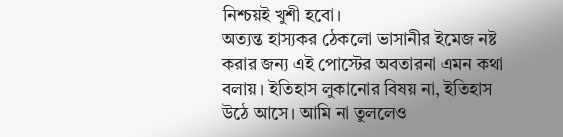নিশ্চয়ই খুশী হবো।
অত্যন্ত হাস্যকর ঠেকলো ভাসানীর ইমেজ নষ্ট করার জন্য এই পোস্টের অবতারনা এমন কথা বলায়। ইতিহাস লুকানোর বিষয় না, ইতিহাস উঠে আসে। আমি না তুললেও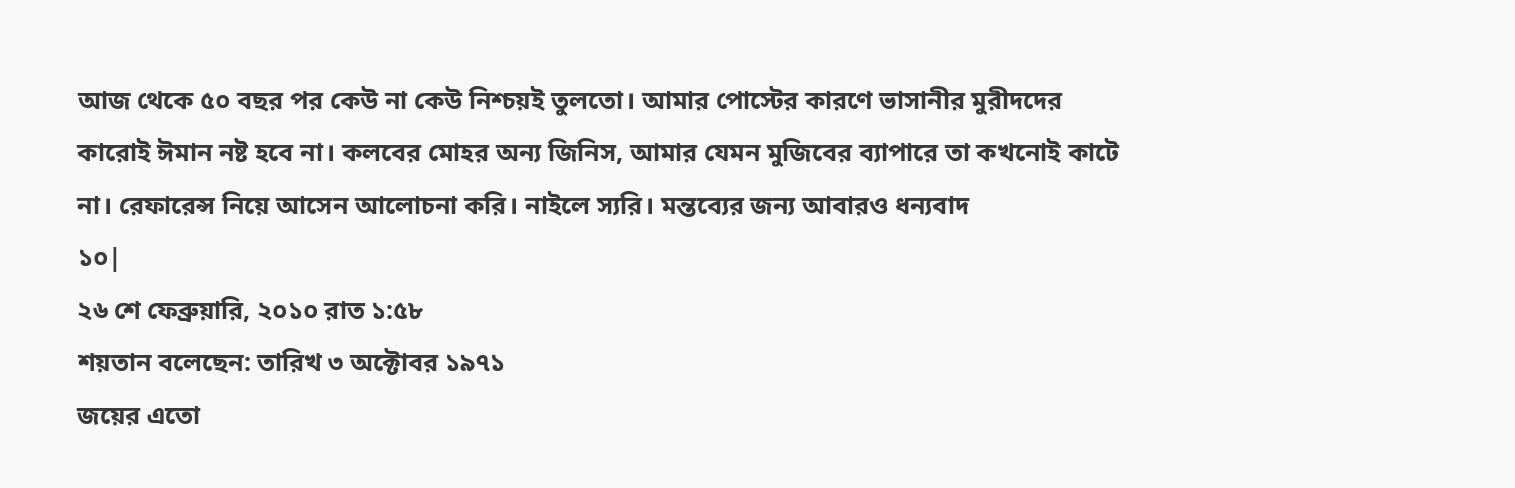আজ থেকে ৫০ বছর পর কেউ না কেউ নিশ্চয়ই তুলতো। আমার পোস্টের কারণে ভাসানীর মুরীদদের কারোই ঈমান নষ্ট হবে না। কলবের মোহর অন্য জিনিস, আমার যেমন মুজিবের ব্যাপারে তা কখনোই কাটে না। রেফারেন্স নিয়ে আসেন আলোচনা করি। নাইলে স্যরি। মন্তব্যের জন্য আবারও ধন্যবাদ
১০|
২৬ শে ফেব্রুয়ারি, ২০১০ রাত ১:৫৮
শয়তান বলেছেন: তারিখ ৩ অক্টোবর ১৯৭১
জয়ের এতো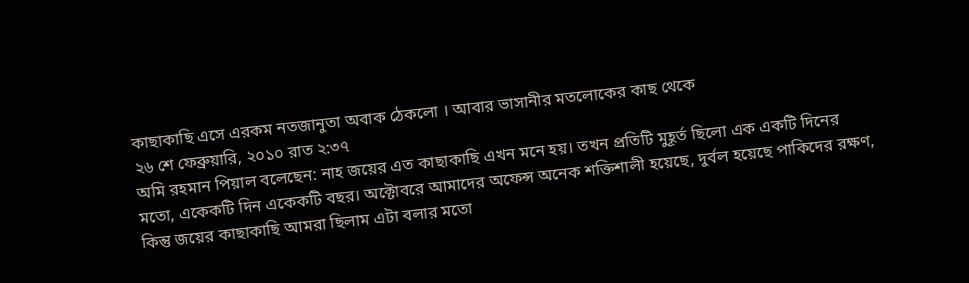কাছাকাছি এসে এরকম নতজানুতা অবাক ঠেকলো । আবার ভাসানীর মতলোকের কাছ থেকে
২৬ শে ফেব্রুয়ারি, ২০১০ রাত ২:৩৭
অমি রহমান পিয়াল বলেছেন: নাহ জয়ের এত কাছাকাছি এখন মনে হয়। তখন প্রতিটি মুহূর্ত ছিলো এক একটি দিনের মতো, একেকটি দিন একেকটি বছর। অক্টোবরে আমাদের অফেন্স অনেক শক্তিশালী হয়েছে, দুর্বল হয়েছে পাকিদের রক্ষণ, কিন্তু জয়ের কাছাকাছি আমরা ছিলাম এটা বলার মতো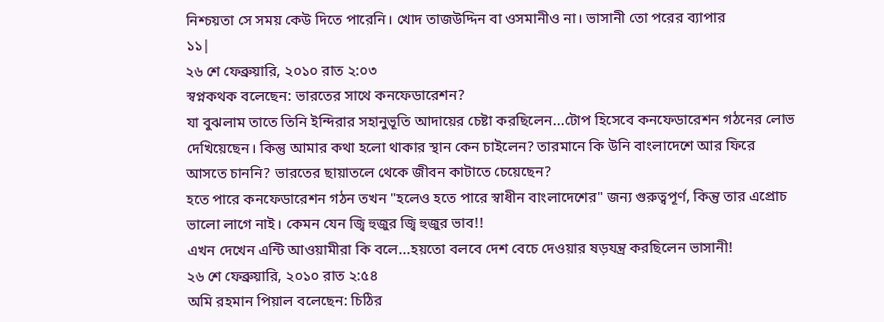নিশ্চয়তা সে সময় কেউ দিতে পারেনি। খোদ তাজউদ্দিন বা ওসমানীও না। ভাসানী তো পরের ব্যাপার
১১|
২৬ শে ফেব্রুয়ারি, ২০১০ রাত ২:০৩
স্বপ্নকথক বলেছেন: ভারতের সাথে কনফেডারেশন?
যা বুঝলাম তাতে তিনি ইন্দিরার সহানুভূতি আদায়ের চেষ্টা করছিলেন...টোপ হিসেবে কনফেডারেশন গঠনের লোভ দেখিয়েছেন। কিন্তু আমার কথা হলো থাকার স্থান কেন চাইলেন? তারমানে কি উনি বাংলাদেশে আর ফিরে আসতে চাননি? ভারতের ছায়াতলে থেকে জীবন কাটাতে চেয়েছেন?
হতে পারে কনফেডারেশন গঠন তখন "হলেও হতে পারে স্বাধীন বাংলাদেশের" জন্য গুরুত্বপূর্ণ, কিন্তু তার এপ্রোচ ভালো লাগে নাই। কেমন যেন জ্বি হুজুর জ্বি হুজুর ভাব!!
এখন দেখেন এন্টি আওয়ামীরা কি বলে...হয়তো বলবে দেশ বেচে দেওয়ার ষড়যন্ত্র করছিলেন ভাসানী!
২৬ শে ফেব্রুয়ারি, ২০১০ রাত ২:৫৪
অমি রহমান পিয়াল বলেছেন: চিঠির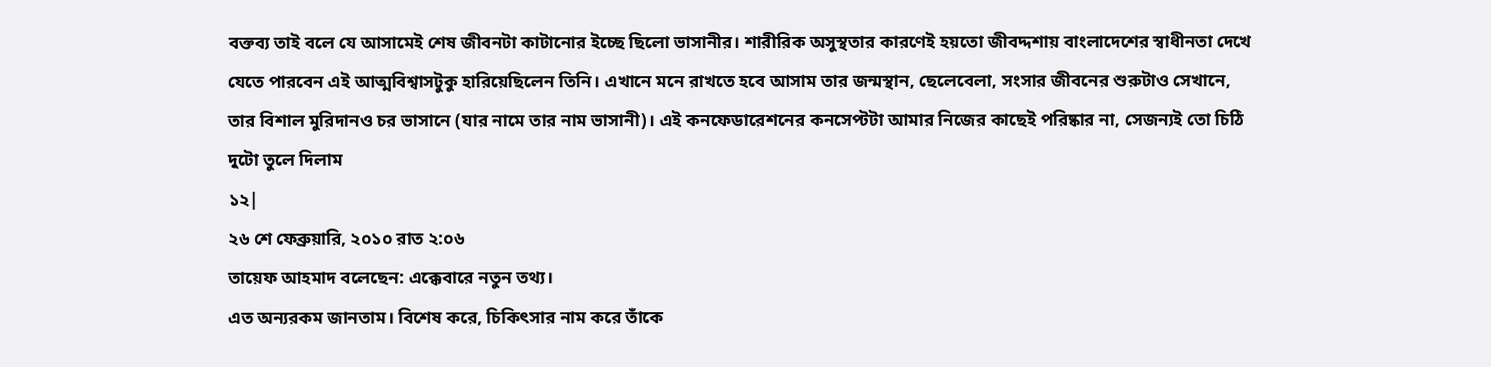বক্তব্য তাই বলে যে আসামেই শেষ জীবনটা কাটানোর ইচ্ছে ছিলো ভাসানীর। শারীরিক অসুস্থতার কারণেই হয়তো জীবদ্দশায় বাংলাদেশের স্বাধীনতা দেখে যেতে পারবেন এই আত্মবিশ্বাসটুকু হারিয়েছিলেন তিনি। এখানে মনে রাখতে হবে আসাম তার জন্মস্থান, ছেলেবেলা, সংসার জীবনের শুরুটাও সেখানে, তার বিশাল মুরিদানও চর ভাসানে (যার নামে তার নাম ভাসানী)। এই কনফেডারেশনের কনসেপ্টটা আমার নিজের কাছেই পরিষ্কার না, সেজন্যই তো চিঠি দুটো তুলে দিলাম
১২|
২৬ শে ফেব্রুয়ারি, ২০১০ রাত ২:০৬
তায়েফ আহমাদ বলেছেন: এক্কেবারে নতুন তথ্য।
এত অন্যরকম জানতাম। বিশেষ করে, চিকিৎসার নাম করে তাঁকে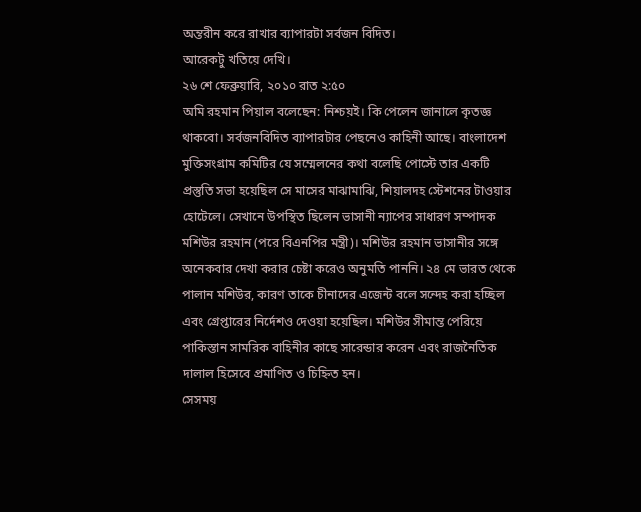অন্তরীন করে রাখার ব্যাপারটা সর্বজন বিদিত।
আরেকটু খতিয়ে দেখি।
২৬ শে ফেব্রুয়ারি, ২০১০ রাত ২:৫০
অমি রহমান পিয়াল বলেছেন: নিশ্চয়ই। কি পেলেন জানালে কৃতজ্ঞ থাকবো। সর্বজনবিদিত ব্যাপারটার পেছনেও কাহিনী আছে। বাংলাদেশ মুক্তিসংগ্রাম কমিটির যে সম্মেলনের কথা বলেছি পোস্টে তার একটি প্রস্তুতি সভা হয়েছিল সে মাসের মাঝামাঝি, শিয়ালদহ স্টেশনের টাওয়ার হোটেলে। সেখানে উপস্থিত ছিলেন ভাসানী ন্যাপের সাধারণ সম্পাদক মশিউর রহমান (পরে বিএনপির মন্ত্রী)। মশিউর রহমান ভাসানীর সঙ্গে অনেকবার দেখা করার চেষ্টা করেও অনুমতি পাননি। ২৪ মে ভারত থেকে পালান মশিউর, কারণ তাকে চীনাদের এজেন্ট বলে সন্দেহ করা হচ্ছিল এবং গ্রেপ্তারের নির্দেশও দেওয়া হয়েছিল। মশিউর সীমান্ত পেরিয়ে পাকিস্তান সামরিক বাহিনীর কাছে সারেন্ডার করেন এবং রাজনৈতিক দালাল হিসেবে প্রমাণিত ও চিহ্নিত হন।
সেসময়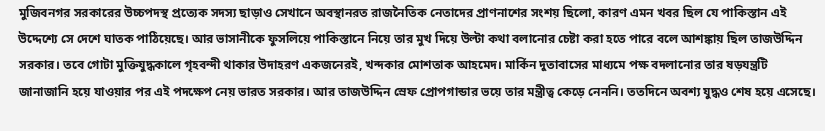মুজিবনগর সরকারের উচ্চপদস্থ প্রত্যেক সদস্য ছাড়াও সেখানে অবস্থানরত রাজনৈতিক নেতাদের প্রাণনাশের সংশয় ছিলো, কারণ এমন খবর ছিল যে পাকিস্তান এই উদ্দেশ্যে সে দেশে ঘাতক পাঠিয়েছে। আর ভাসানীকে ফুসলিয়ে পাকিস্তানে নিয়ে তার মুখ দিয়ে উল্টা কথা বলানোর চেষ্টা করা হতে পারে বলে আশঙ্কায় ছিল তাজউদ্দিন সরকার। তবে গোটা মুক্তিযুদ্ধকালে গৃহবন্দী থাকার উদাহরণ একজনেরই, খন্দকার মোশতাক আহমেদ। মার্কিন দুতাবাসের মাধ্যমে পক্ষ বদলানোর তার ষড়যন্ত্রটি জানাজানি হয়ে যাওয়ার পর এই পদক্ষেপ নেয় ভারত সরকার। আর তাজউদ্দিন স্রেফ প্রোপগান্ডার ভয়ে তার মন্ত্রীত্ব কেড়ে নেননি। ততদিনে অবশ্য যুদ্ধও শেষ হয়ে এসেছে।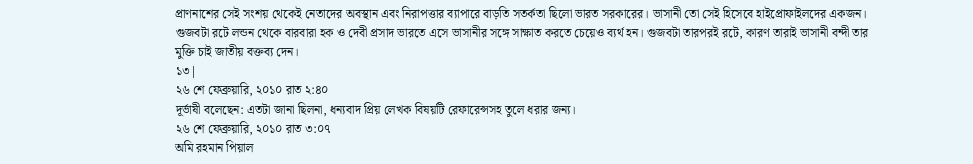প্রাণনাশের সেই সংশয় থেকেই নেতাদের অবস্থান এবং নিরাপত্তার ব্যাপারে বাড়তি সতর্কতা ছিলো ভারত সরকারের। ভাসানী তো সেই হিসেবে হাইপ্রোফাইলদের একজন। গুজবটা রটে লন্ডন থেকে বারবারা হক ও দেবী প্রসাদ ভারতে এসে ভাসানীর সঙ্গে সাক্ষাত করতে চেয়েও ব্যর্থ হন। গুজবটা তারপরই রটে, কারণ তারাই ভাসানী বন্দী তার মুক্তি চাই জাতীয় বক্তব্য দেন।
১৩|
২৬ শে ফেব্রুয়ারি, ২০১০ রাত ২:৪০
দূর্ভাষী বলেছেন: এতটা জানা ছিলনা, ধন্যবাদ প্রিয় লেখক বিষয়টি রেফারেন্সসহ তুলে ধরার জন্য।
২৬ শে ফেব্রুয়ারি, ২০১০ রাত ৩:০৭
অমি রহমান পিয়াল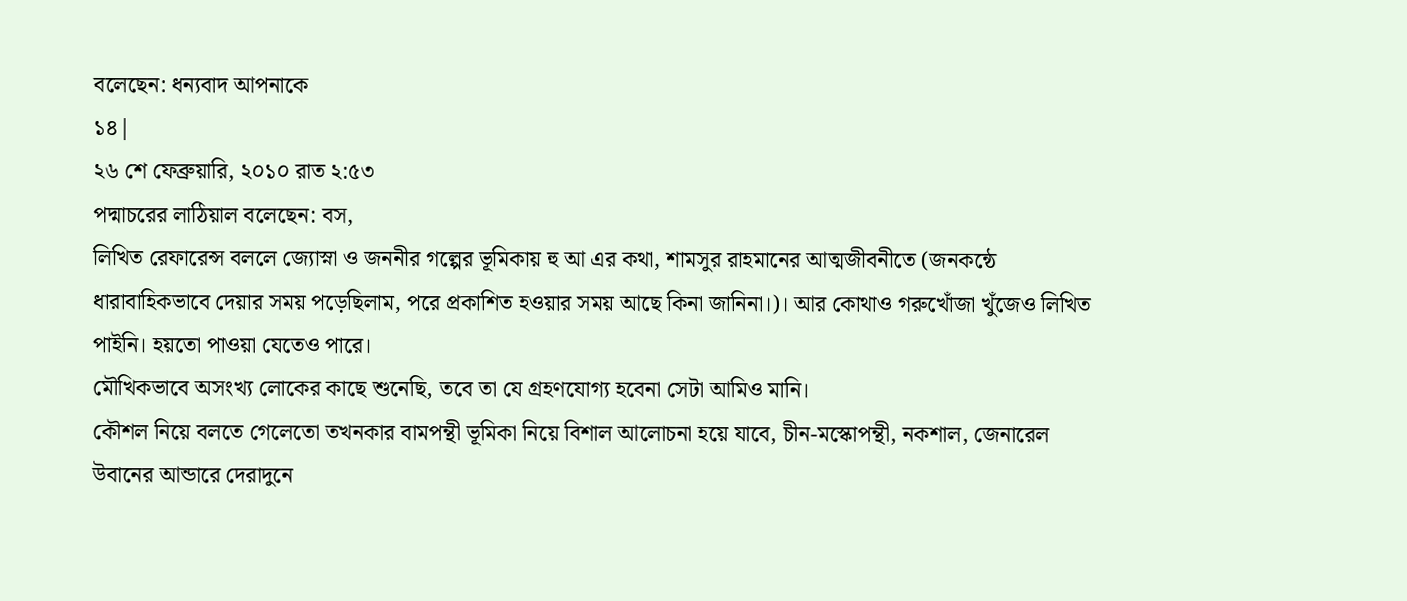বলেছেন: ধন্যবাদ আপনাকে
১৪|
২৬ শে ফেব্রুয়ারি, ২০১০ রাত ২:৫৩
পদ্মাচরের লাঠিয়াল বলেছেন: বস,
লিখিত রেফারেন্স বললে জ্যোস্না ও জননীর গল্পের ভূমিকায় হু আ এর কথা, শামসুর রাহমানের আত্মজীবনীতে (জনকন্ঠে ধারাবাহিকভাবে দেয়ার সময় পড়েছিলাম, পরে প্রকাশিত হওয়ার সময় আছে কিনা জানিনা।)। আর কোথাও গরুখোঁজা খুঁজেও লিখিত পাইনি। হয়তো পাওয়া যেতেও পারে।
মৌখিকভাবে অসংখ্য লোকের কাছে শুনেছি, তবে তা যে গ্রহণযোগ্য হবেনা সেটা আমিও মানি।
কৌশল নিয়ে বলতে গেলেতো তখনকার বামপন্থী ভূমিকা নিয়ে বিশাল আলোচনা হয়ে যাবে, চীন-মস্কোপন্থী, নকশাল, জেনারেল উবানের আন্ডারে দেরাদুনে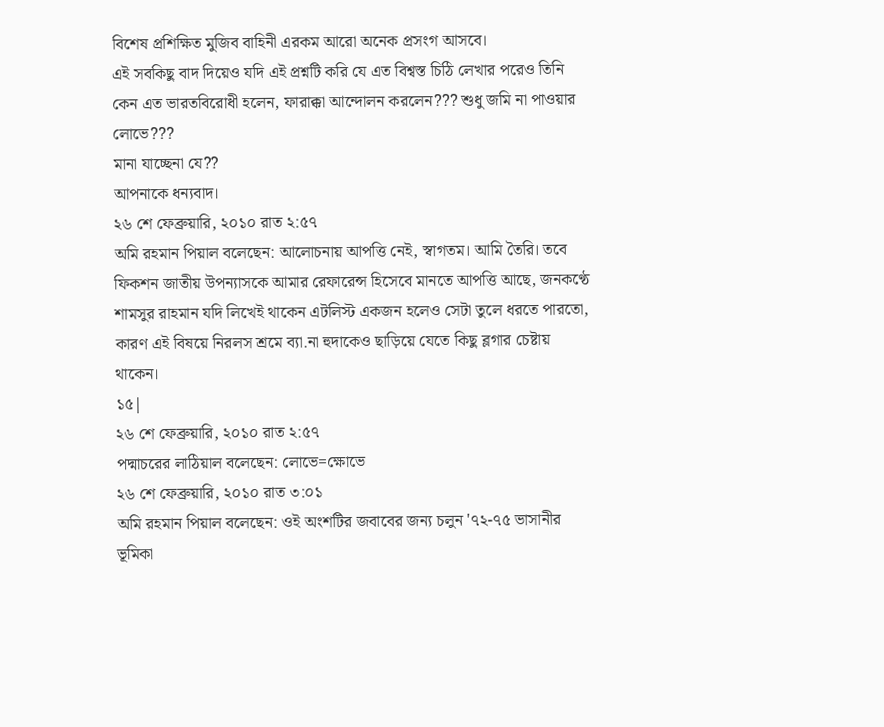বিশেষ প্রশিক্ষিত মুজিব বাহিনী এরকম আরো অনেক প্রসংগ আসবে।
এই সবকিছু বাদ দিয়েও যদি এই প্রশ্নটি করি যে এত বিশ্বস্ত চিঠি লেখার পরেও তিনি কেন এত ভারতবিরোধী হলেন, ফারাক্কা আন্দোলন করলেন??? শুধু জমি না পাওয়ার লোভে???
মানা যাচ্ছেনা যে??
আপনাকে ধন্যবাদ।
২৬ শে ফেব্রুয়ারি, ২০১০ রাত ২:৫৭
অমি রহমান পিয়াল বলেছেন: আলোচনায় আপত্তি নেই, স্বাগতম। আমি তৈরি। তবে ফিকশন জাতীয় উপন্যাসকে আমার রেফারেন্স হিসেবে মানতে আপত্তি আছে, জনকণ্ঠে শামসুর রাহমান যদি লিখেই থাকেন এটলিস্ট একজন হলেও সেটা তুলে ধরতে পারতো, কারণ এই বিষয়ে নিরলস শ্রমে ব্যা.না হুদাকেও ছাড়িয়ে যেতে কিছু ব্লগার চেষ্টায় থাকেন।
১৫|
২৬ শে ফেব্রুয়ারি, ২০১০ রাত ২:৫৭
পদ্মাচরের লাঠিয়াল বলেছেন: লোভে=ক্ষোভে
২৬ শে ফেব্রুয়ারি, ২০১০ রাত ৩:০১
অমি রহমান পিয়াল বলেছেন: ওই অংশটির জবাবের জন্য চলুন '৭২-৭৫ ভাসানীর ভূমিকা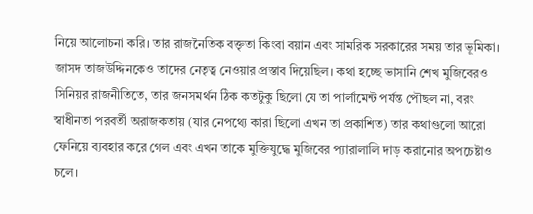নিয়ে আলোচনা করি। তার রাজনৈতিক বক্তৃতা কিংবা বয়ান এবং সামরিক সরকারের সময় তার ভূমিকা। জাসদ তাজউদ্দিনকেও তাদের নেতৃত্ব নেওয়ার প্রস্তাব দিয়েছিল। কথা হচ্ছে ভাসানি শেখ মুজিবেরও সিনিয়র রাজনীতিতে, তার জনসমর্থন ঠিক কতটুকু ছিলো যে তা পার্লামেন্ট পর্যন্ত পৌছল না, বরং স্বাধীনতা পরবর্তী অরাজকতায় (যার নেপথ্যে কারা ছিলো এখন তা প্রকাশিত) তার কথাগুলো আরো ফেনিয়ে ব্যবহার করে গেল এবং এখন তাকে মুক্তিযুদ্ধে মুজিবের প্যারালালি দাড় করানোর অপচেষ্টাও চলে।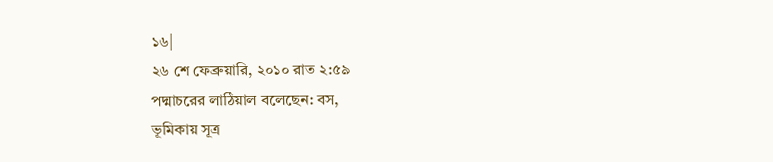১৬|
২৬ শে ফেব্রুয়ারি, ২০১০ রাত ২:৫৯
পদ্মাচরের লাঠিয়াল বলেছেন: বস,
ভূমিকায় সূত্র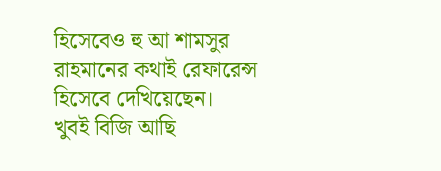হিসেবেও হু আ শামসুর রাহমানের কথাই রেফারেন্স হিসেবে দেখিয়েছেন।
খুবই বিজি আছি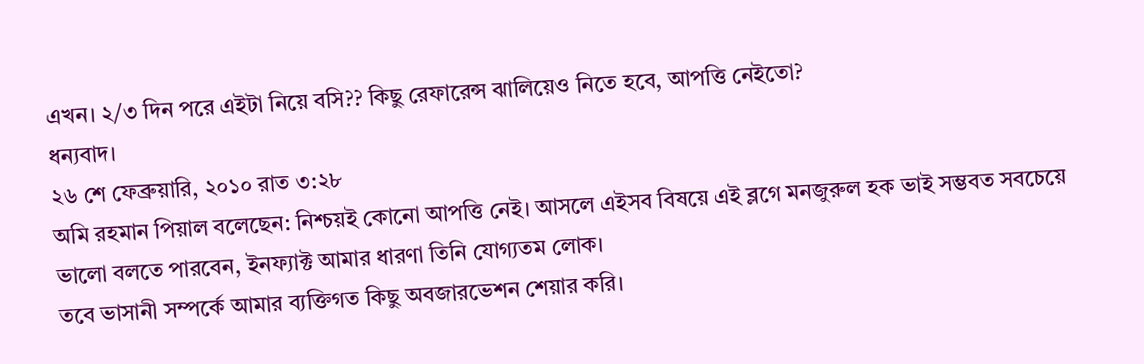এখন। ২/৩ দিন পরে এইটা নিয়ে বসি?? কিছু রেফারেন্স ঝালিয়েও নিতে হবে, আপত্তি নেইতো?
ধন্যবাদ।
২৬ শে ফেব্রুয়ারি, ২০১০ রাত ৩:২৮
অমি রহমান পিয়াল বলেছেন: নিশ্চয়ই কোনো আপত্তি নেই। আসলে এইসব বিষয়ে এই ব্লগে মনজুরুল হক ভাই সম্ভবত সবচেয়ে ভালো বলতে পারবেন, ইনফ্যাক্ট আমার ধারণা তিনি যোগ্যতম লোক।
তবে ভাসানী সম্পর্কে আমার ব্যক্তিগত কিছু অবজারভেশন শেয়ার করি।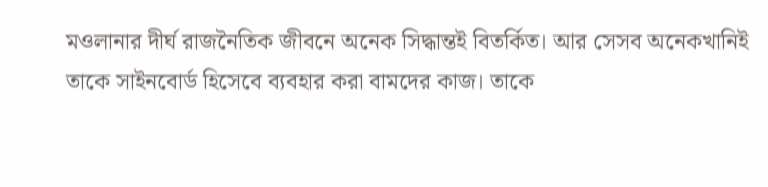মওলানার দীর্ঘ রাজনৈতিক জীবনে অনেক সিদ্ধান্তই বিতর্কিত। আর সেসব অনেকখানিই তাকে সাইনবোর্ড হিসেবে ব্যবহার করা বামদের কাজ। তাকে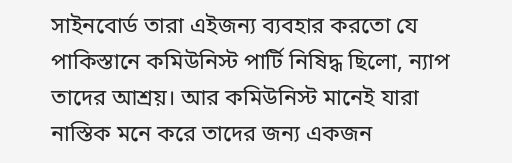সাইনবোর্ড তারা এইজন্য ব্যবহার করতো যে পাকিস্তানে কমিউনিস্ট পার্টি নিষিদ্ধ ছিলো, ন্যাপ তাদের আশ্রয়। আর কমিউনিস্ট মানেই যারা নাস্তিক মনে করে তাদের জন্য একজন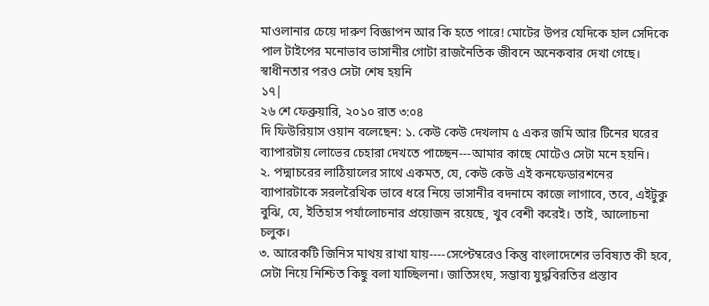মাওলানার চেয়ে দারুণ বিজ্ঞাপন আর কি হতে পারে! মোটের উপর যেদিকে হাল সেদিকে পাল টাইপের মনোভাব ভাসানীর গোটা রাজনৈতিক জীবনে অনেকবার দেখা গেছে। স্বাধীনতার পরও সেটা শেষ হয়নি
১৭|
২৬ শে ফেব্রুয়ারি, ২০১০ রাত ৩:০৪
দি ফিউরিয়াস ওয়ান বলেছেন: ১. কেউ কেউ দেখলাম ৫ একর জমি আর টিনের ঘরের ব্যাপারটায় লোভের চেহারা দেখতে পাচ্ছেন---আমার কাছে মোটেও সেটা মনে হয়নি।
২. পদ্মাচরের লাঠিয়ালের সাথে একমত, যে, কেউ কেউ এই কনফেডারশনের ব্যাপারটাকে সরলরৈখিক ভাবে ধরে নিয়ে ভাসানীর বদনামে কাজে লাগাবে, তবে, এইটুকু বুঝি, যে, ইতিহাস পর্যালোচনার প্রয়োজন রয়েছে, খুব বেশী করেই। তাই, আলোচনা চলুক।
৩. আরেকটি জিনিস মাথয় রাখা যায়----সেপ্টেম্বরেও কিন্তু বাংলাদেশের ভবিষ্যত কী হবে, সেটা নিয়ে নিশ্চিত কিছু বলা যাচ্ছিলনা। জাতিসংঘ, সম্ভাব্য যুদ্ধবিরতির প্রস্তাব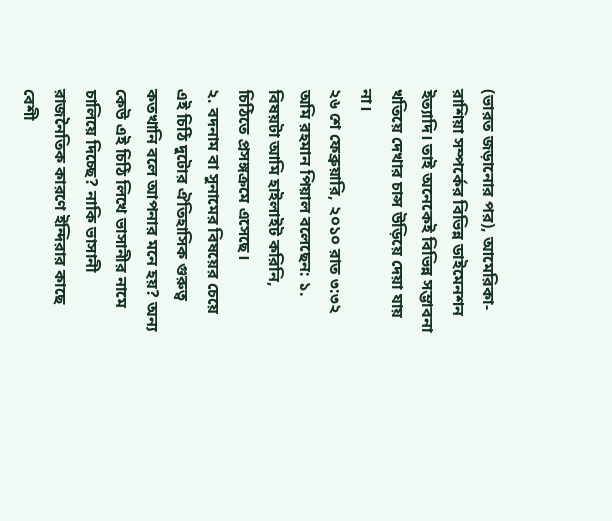(ভারত জড়ানোর পর), আমেরিকা-রাশিয়া সম্পর্কের বিভিন্ন ডাইমেনশন ইত্যাদি। তাই অনেকেই বিভিন্ন সম্ভাবনা খতিয়ে দেখার চান্স উড়িয়ে দেয়া যায় না।
২৬ শে ফেব্রুয়ারি, ২০১০ রাত ৩:৩২
অমি রহমান পিয়াল বলেছেন: ১. বিষয়টা আমি হাইলাইট করিনি, চিঠিতে প্রসঙ্গক্রমে এসেছে।
২. বদনাম বা সুনামের বিষয়ের চেয়ে এই চিঠি দুটোর ঐতিহাসিক গুরুত্ব কতখানি বলে আপনার মনে হয়? অন্য কেউ এই চিঠি লিখে ভাসানীর নামে চালিয়ে দিচ্ছে? নাকি ভাসানী রাজনৈতিক কারণে ইন্দিরার কাছে বেশী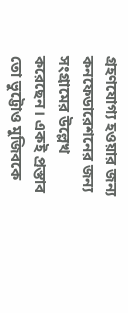গ্রহণযোগ্য হওয়ার জন্য কনফেডারেশনের জন্য সংগ্রামের উল্লেখ করেছেন। একই প্রস্তাব তো ভুট্টোও মুজিবকে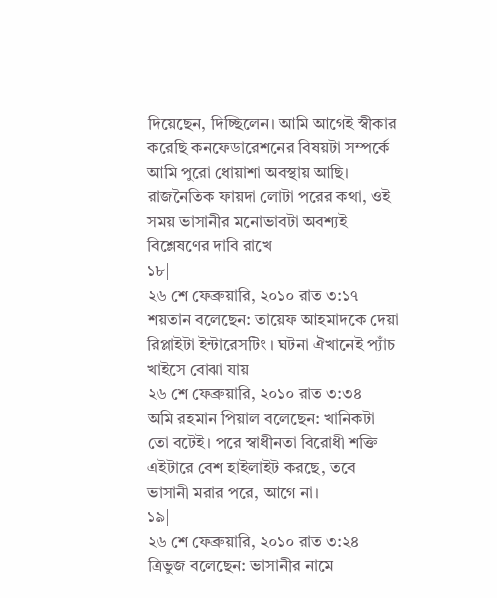দিয়েছেন, দিচ্ছিলেন। আমি আগেই স্বীকার করেছি কনফেডারেশনের বিষয়টা সম্পর্কে আমি পুরো ধোয়াশা অবস্থায় আছি। রাজনৈতিক ফায়দা লোটা পরের কথা, ওই সময় ভাসানীর মনোভাবটা অবশ্যই বিশ্লেষণের দাবি রাখে
১৮|
২৬ শে ফেব্রুয়ারি, ২০১০ রাত ৩:১৭
শয়তান বলেছেন: তায়েফ আহমাদকে দেয়া রিপ্লাইটা ইন্টারেসটিং । ঘটনা ঐখানেই প্যাঁচ খাইসে বোঝা যায়
২৬ শে ফেব্রুয়ারি, ২০১০ রাত ৩:৩৪
অমি রহমান পিয়াল বলেছেন: খানিকটা তো বটেই। পরে স্বাধীনতা বিরোধী শক্তি এইটারে বেশ হাইলাইট করছে, তবে ভাসানী মরার পরে, আগে না।
১৯|
২৬ শে ফেব্রুয়ারি, ২০১০ রাত ৩:২৪
ত্রিভুজ বলেছেন: ভাসানীর নামে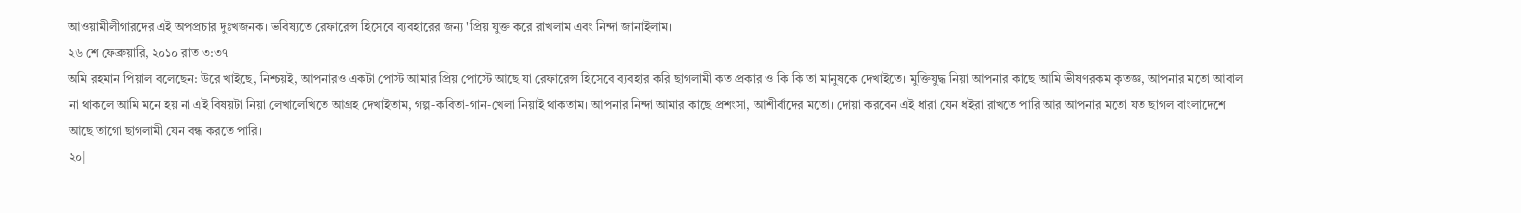আওয়ামীলীগারদের এই অপপ্রচার দুঃখজনক। ভবিষ্যতে রেফারেন্স হিসেবে ব্যবহারের জন্য 'প্রিয় যুক্ত করে রাখলাম এবং নিন্দা জানাইলাম।
২৬ শে ফেব্রুয়ারি, ২০১০ রাত ৩:৩৭
অমি রহমান পিয়াল বলেছেন: উরে খাইছে, নিশ্চয়ই, আপনারও একটা পোস্ট আমার প্রিয় পোস্টে আছে যা রেফারেন্স হিসেবে ব্যবহার করি ছাগলামী কত প্রকার ও কি কি তা মানুষকে দেখাইতে। মুক্তিযুদ্ধ নিয়া আপনার কাছে আমি ভীষণরকম কৃতজ্ঞ, আপনার মতো আবাল না থাকলে আমি মনে হয় না এই বিষয়টা নিয়া লেখালেখিতে আগ্রহ দেখাইতাম, গল্প-কবিতা-গান-খেলা নিয়াই থাকতাম। আপনার নিন্দা আমার কাছে প্রশংসা, আশীর্বাদের মতো। দোয়া করবেন এই ধারা যেন ধইরা রাখতে পারি আর আপনার মতো যত ছাগল বাংলাদেশে আছে তাগো ছাগলামী যেন বন্ধ করতে পারি।
২০|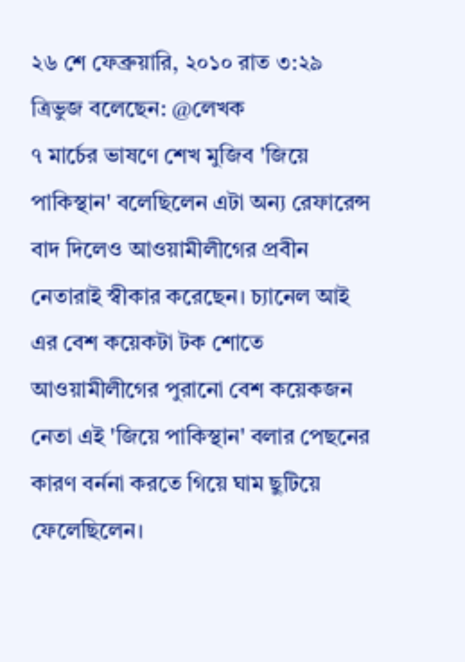২৬ শে ফেব্রুয়ারি, ২০১০ রাত ৩:২৯
ত্রিভুজ বলেছেন: @লেখক
৭ মার্চের ভাষণে শেখ মুজিব 'জিয়ে পাকিস্থান' বলেছিলেন এটা অন্য রেফারেন্স বাদ দিলেও আওয়ামীলীগের প্রবীন নেতারাই স্বীকার করেছেন। চ্যানেল আই এর বেশ কয়েকটা টক শোতে আওয়ামীলীগের পুরানো বেশ কয়েকজন নেতা এই 'জিয়ে পাকিস্থান' বলার পেছনের কারণ বর্ননা করতে গিয়ে ঘাম ছুটিয়ে ফেলেছিলেন।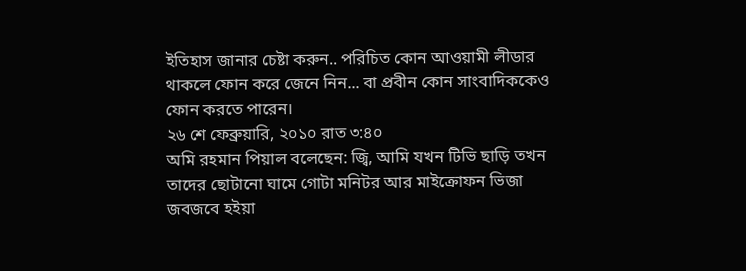ইতিহাস জানার চেষ্টা করুন.. পরিচিত কোন আওয়ামী লীডার থাকলে ফোন করে জেনে নিন... বা প্রবীন কোন সাংবাদিককেও ফোন করতে পারেন।
২৬ শে ফেব্রুয়ারি, ২০১০ রাত ৩:৪০
অমি রহমান পিয়াল বলেছেন: জ্বি, আমি যখন টিভি ছাড়ি তখন তাদের ছোটানো ঘামে গোটা মনিটর আর মাইক্রোফন ভিজা জবজবে হইয়া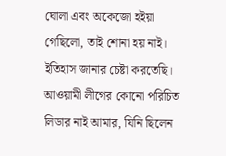ঘোলা এবং অকেজো হইয়া গেছিলো, তাই শোনা হয় নাই। ইতিহাস জানার চেষ্টা করতেছি। আওয়ামী লীগের কোনো পরিচিত লিডার নাই আমার, যিনি ছিলেন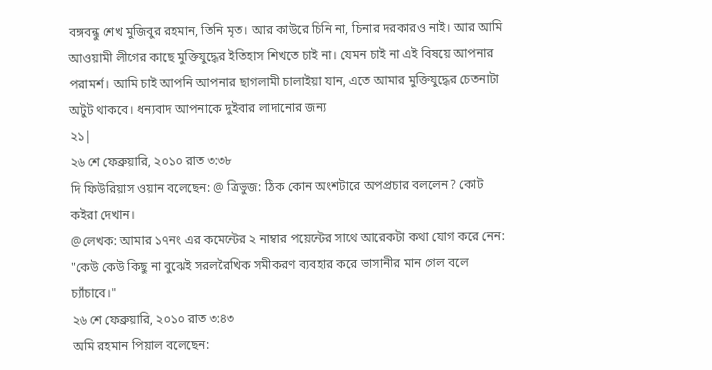বঙ্গবন্ধু শেখ মুজিবুর রহমান, তিনি মৃত। আর কাউরে চিনি না, চিনার দরকারও নাই। আর আমি আওয়ামী লীগের কাছে মুক্তিযুদ্ধের ইতিহাস শিখতে চাই না। যেমন চাই না এই বিষয়ে আপনার পরামর্শ। আমি চাই আপনি আপনার ছাগলামী চালাইয়া যান, এতে আমার মুক্তিযুদ্ধের চেতনাটা অটুট থাকবে। ধন্যবাদ আপনাকে দুইবার লাদানোর জন্য
২১|
২৬ শে ফেব্রুয়ারি, ২০১০ রাত ৩:৩৮
দি ফিউরিয়াস ওয়ান বলেছেন: @ ত্রিভুজ: ঠিক কোন অংশটারে অপপ্রচার বললেন? কোট কইরা দেখান।
@লেখক: আমার ১৭নং এর কমেন্টের ২ নাম্বার পয়েন্টের সাথে আরেকটা কথা যোগ করে নেন: "কেউ কেউ কিছু না বুঝেই সরলরৈখিক সমীকরণ ব্যবহার করে ভাসানীর মান গেল বলে চ্যাঁচাবে।"
২৬ শে ফেব্রুয়ারি, ২০১০ রাত ৩:৪৩
অমি রহমান পিয়াল বলেছেন: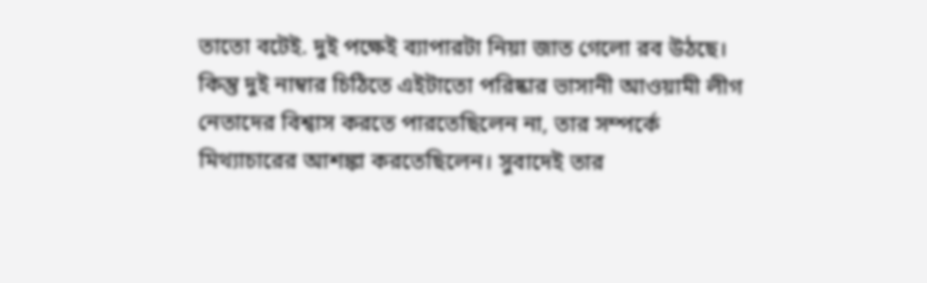তাতো বটেই. দুই পক্ষেই ব্যাপারটা নিয়া জাত গেলো রব উঠছে। কিন্তু দুই নাম্বার চিঠিতে এইটাতো পরিষ্কার ভাসানী আওয়ামী লীগ নেতাদের বিশ্বাস করতে পারতেছিলেন না, তার সম্পর্কে মিথ্যাচারের আশঙ্কা করতেছিলেন। সুবাদেই তার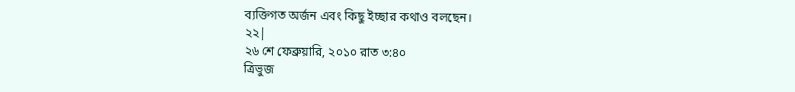ব্যক্তিগত অর্জন এবং কিছু ইচ্ছার কথাও বলছেন।
২২|
২৬ শে ফেব্রুয়ারি, ২০১০ রাত ৩:৪০
ত্রিভুজ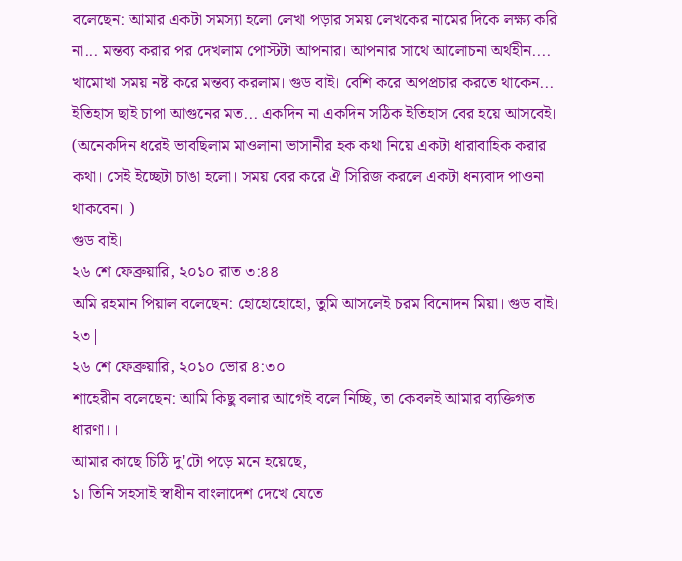বলেছেন: আমার একটা সমস্যা হলো লেখা পড়ার সময় লেখকের নামের দিকে লক্ষ্য করি না... মন্তব্য করার পর দেখলাম পোস্টটা আপনার। আপনার সাথে আলোচনা অর্থহীন.... খামোখা সময় নষ্ট করে মন্তব্য করলাম। গুড বাই। বেশি করে অপপ্রচার করতে থাকেন... ইতিহাস ছাই চাপা আগুনের মত... একদিন না একদিন সঠিক ইতিহাস বের হয়ে আসবেই।
(অনেকদিন ধরেই ভাবছিলাম মাওলানা ভাসানীর হক কথা নিয়ে একটা ধারাবাহিক করার কথা। সেই ইচ্ছেটা চাঙা হলো। সময় বের করে ঐ সিরিজ করলে একটা ধন্যবাদ পাওনা থাকবেন। )
গুড বাই।
২৬ শে ফেব্রুয়ারি, ২০১০ রাত ৩:৪৪
অমি রহমান পিয়াল বলেছেন: হোহোহোহো, তুমি আসলেই চরম বিনোদন মিয়া। গুড বাই।
২৩|
২৬ শে ফেব্রুয়ারি, ২০১০ ভোর ৪:৩০
শাহেরীন বলেছেন: আমি কিছু বলার আগেই বলে নিচ্ছি, তা কেবলই আমার ব্যক্তিগত ধারণা।।
আমার কাছে চিঠি দু'টো পড়ে মনে হয়েছে,
১। তিনি সহসাই স্বাধীন বাংলাদেশ দেখে যেতে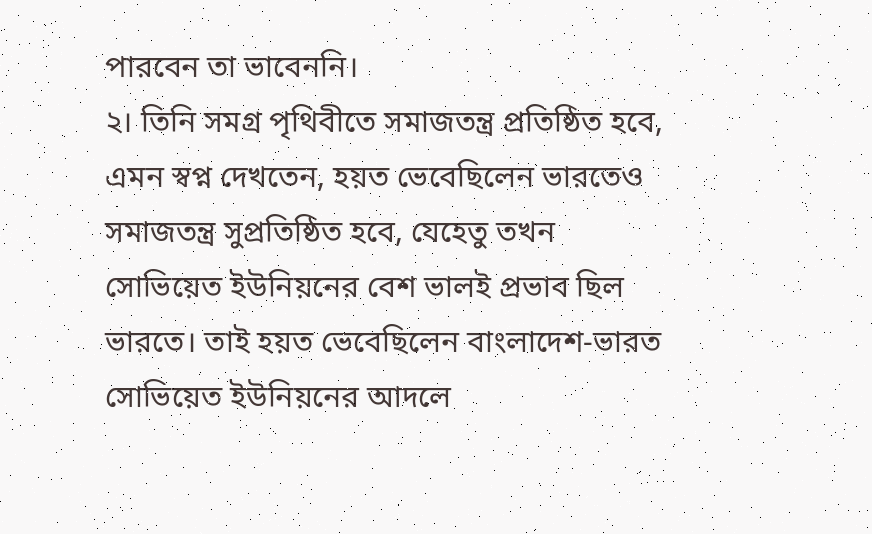পারবেন তা ভাবেননি।
২। তিনি সমগ্র পৃথিবীতে সমাজতন্ত্র প্রতিষ্ঠিত হবে, এমন স্বপ্ন দেখতেন, হয়ত ভেবেছিলেন ভারতেও সমাজতন্ত্র সুপ্রতিষ্ঠিত হবে, যেহেতু তখন সোভিয়েত ইউনিয়নের বেশ ভালই প্রভাব ছিল ভারতে। তাই হয়ত ভেবেছিলেন বাংলাদেশ-ভারত সোভিয়েত ইউনিয়নের আদলে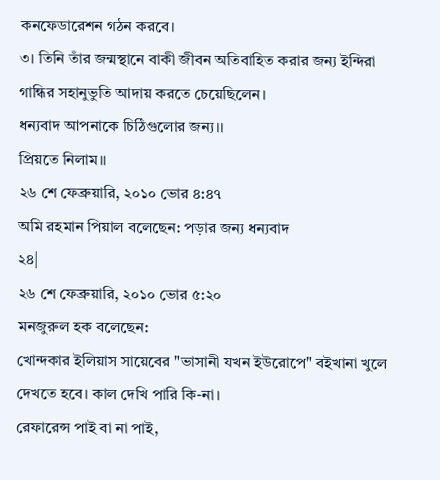কনফেডারেশন গঠন করবে।
৩। তিনি তাঁর জন্মস্থানে বাকী জীবন অতিবাহিত করার জন্য ইন্দিরা গান্ধির সহানুভুতি আদায় করতে চেয়েছিলেন।
ধন্যবাদ আপনাকে চিঠিগুলোর জন্য।।
প্রিয়তে নিলাম।।
২৬ শে ফেব্রুয়ারি, ২০১০ ভোর ৪:৪৭
অমি রহমান পিয়াল বলেছেন: পড়ার জন্য ধন্যবাদ
২৪|
২৬ শে ফেব্রুয়ারি, ২০১০ ভোর ৫:২০
মনজুরুল হক বলেছেন:
খোন্দকার ইলিয়াস সায়েবের "ভাসানী যখন ইউরোপে" বইখানা খুলে দেখতে হবে। কাল দেখি পারি কি-না।
রেফারেন্স পাই বা না পাই,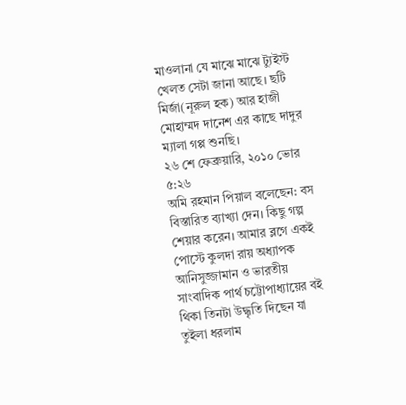মাওলানা যে মাঝে মাঝে ট্যুইস্ট খেলত সেটা জানা আছে। ছটি মির্জা(নূরুল হক) আর হাজী মোহাম্মদ দানেশ এর কাছে দাদুর ম্যালা গপ্প শুনছি।
২৬ শে ফেব্রুয়ারি, ২০১০ ভোর ৫:২৬
অমি রহমান পিয়াল বলেছেন: বস বিস্তারিত ব্যাখ্যা দেন। কিছু গল্প শেয়ার করেন। আমার ব্লগে একই পোস্টে কুলদা রায় অধ্যাপক আনিসুজ্জামান ও ভারতীয় সাংবাদিক পার্থ চট্টোপাধ্যায়ের বই থিকা তিনটা উদ্ধৃতি দিছেন যা তুইলা ধরলাম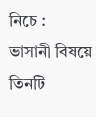নিচে :
ভাসানী বিষয়ে তিনটি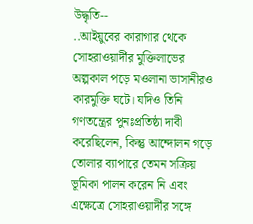উদ্ধৃতি--
..আইয়ুবের কারাগার থেকে সোহরাওয়ার্দীর মুক্তিলাভের অল্পকাল পড়ে মওলানা ভাসানীরও কারমুক্তি ঘটে। যদিও তিনি গণতন্ত্রের পুনঃপ্রতিষ্ঠা দাবী করেছিলেন, কিন্তু আন্দোলন গড়ে তোলার ব্যাপারে তেমন সক্রিয় ভূমিকা পালন করেন নি এবং এক্ষেত্রে সোহরাওয়ার্দীর সঙ্গে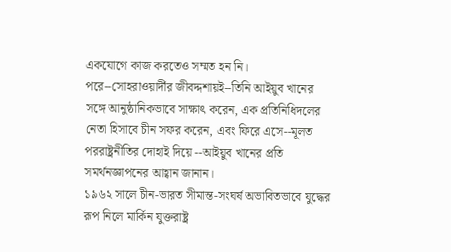একযোগে কাজ করতেও সম্মত হন নি। পরে--সোহরাওয়ার্দীর জীবদ্দশায়ই--তিনি আইয়ুব খানের সঙ্গে আনুষ্ঠানিকভাবে সাক্ষাৎ করেন, এক প্রতিনিধিদলের নেতা হিসাবে চীন সফর করেন, এবং ফিরে এসে--মূলত পররাষ্ট্রনীতির দোহাই দিয়ে --আইয়ুব খানের প্রতি সমর্থনজ্ঞাপনের আহ্বান জানান।
১৯৬২ সালে চীন-ভারত সীমান্ত-সংঘর্ষ অভাবিতভাবে যুদ্ধের রূপ নিলে মার্কিন যুক্তরাষ্ট্র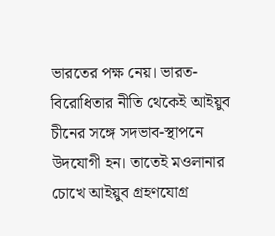ভারতের পক্ষ নেয়। ভারত-বিরোধিতার নীতি থেকেই আইয়ুব চীনের সঙ্গে সদভাব-স্থাপনে উদযোগী হন। তাতেই মওলানার চোখে আইয়ুব গ্রহণযোগ্র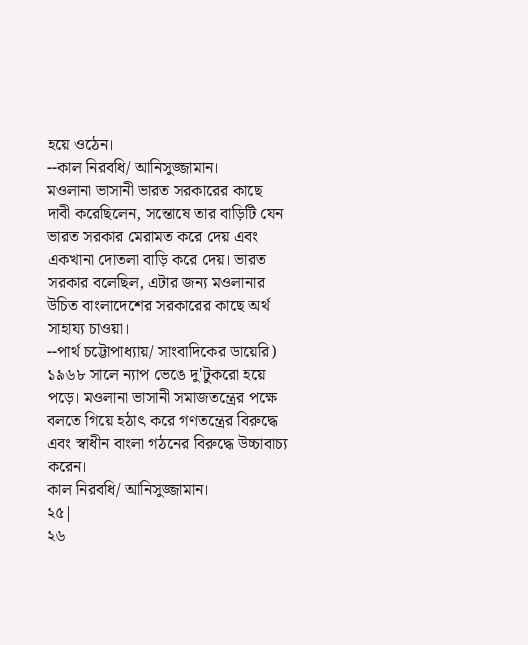হয়ে ওঠেন।
--কাল নিরবধি/ আনিসুজ্জামান।
মওলানা ভাসানী ভারত সরকারের কাছে দাবী করেছিলেন, সন্তোষে তার বাড়িটি যেন ভারত সরকার মেরামত করে দেয় এবং একখানা দোতলা বাড়ি করে দেয়। ভারত সরকার বলেছিল, এটার জন্য মওলানার উচিত বাংলাদেশের সরকারের কাছে অর্থ সাহায্য চাওয়া।
--পার্থ চট্টোপাধ্যায়/ সাংবাদিকের ডায়েরি)
১৯৬৮ সালে ন্যাপ ভেঙে দু'টুকরো হয়ে পড়ে। মওলানা ভাসানী সমাজতন্ত্রের পক্ষে বলতে গিয়ে হঠাৎ করে গণতন্ত্রের বিরুদ্ধে এবং স্বাধীন বাংলা গঠনের বিরুদ্ধে উচ্চাবাচ্য করেন।
কাল নিরবধি/ আনিসুজ্জামান।
২৫|
২৬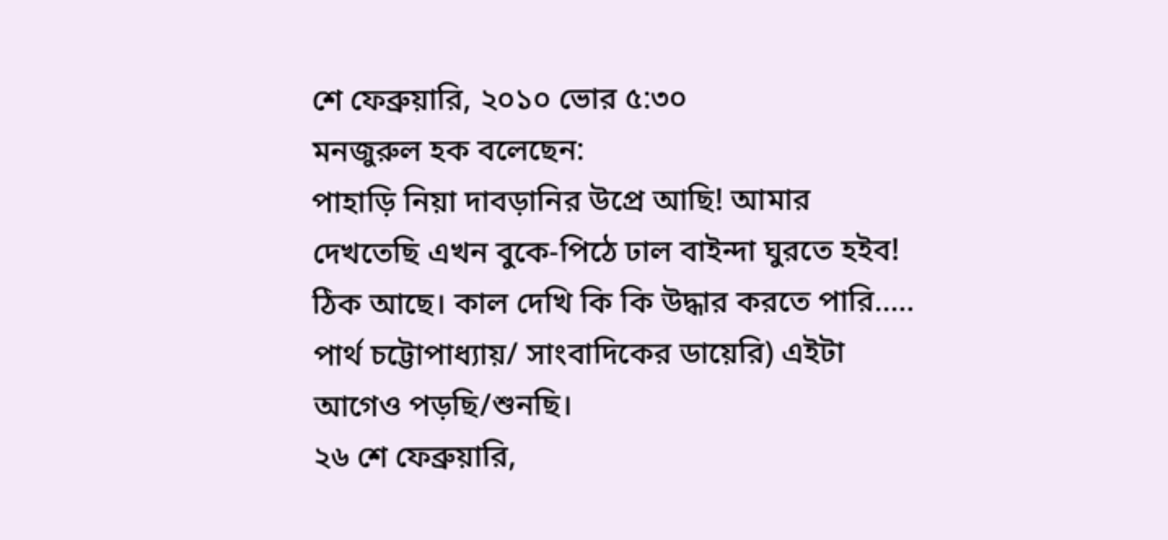শে ফেব্রুয়ারি, ২০১০ ভোর ৫:৩০
মনজুরুল হক বলেছেন:
পাহাড়ি নিয়া দাবড়ানির উপ্রে আছি! আমার দেখতেছি এখন বুকে-পিঠে ঢাল বাইন্দা ঘুরতে হইব!
ঠিক আছে। কাল দেখি কি কি উদ্ধার করতে পারি.....
পার্থ চট্টোপাধ্যায়/ সাংবাদিকের ডায়েরি) এইটা আগেও পড়ছি/শুনছি।
২৬ শে ফেব্রুয়ারি,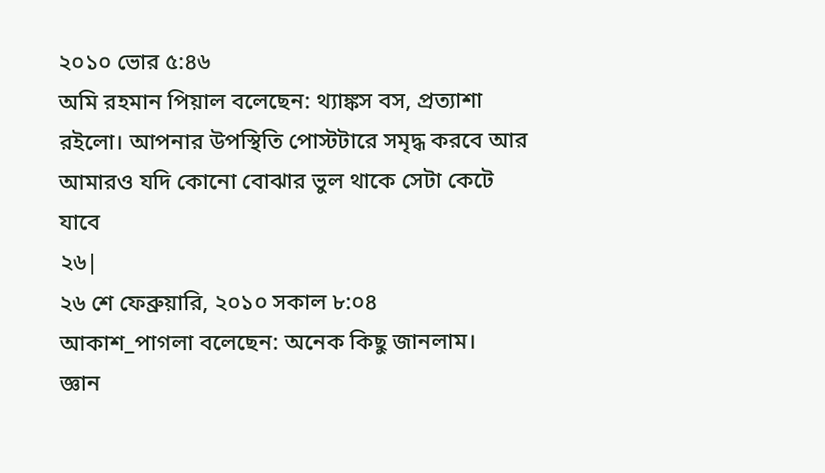২০১০ ভোর ৫:৪৬
অমি রহমান পিয়াল বলেছেন: থ্যাঙ্কস বস, প্রত্যাশা রইলো। আপনার উপস্থিতি পোস্টটারে সমৃদ্ধ করবে আর আমারও যদি কোনো বোঝার ভুল থাকে সেটা কেটে যাবে
২৬|
২৬ শে ফেব্রুয়ারি, ২০১০ সকাল ৮:০৪
আকাশ_পাগলা বলেছেন: অনেক কিছু জানলাম।
জ্ঞান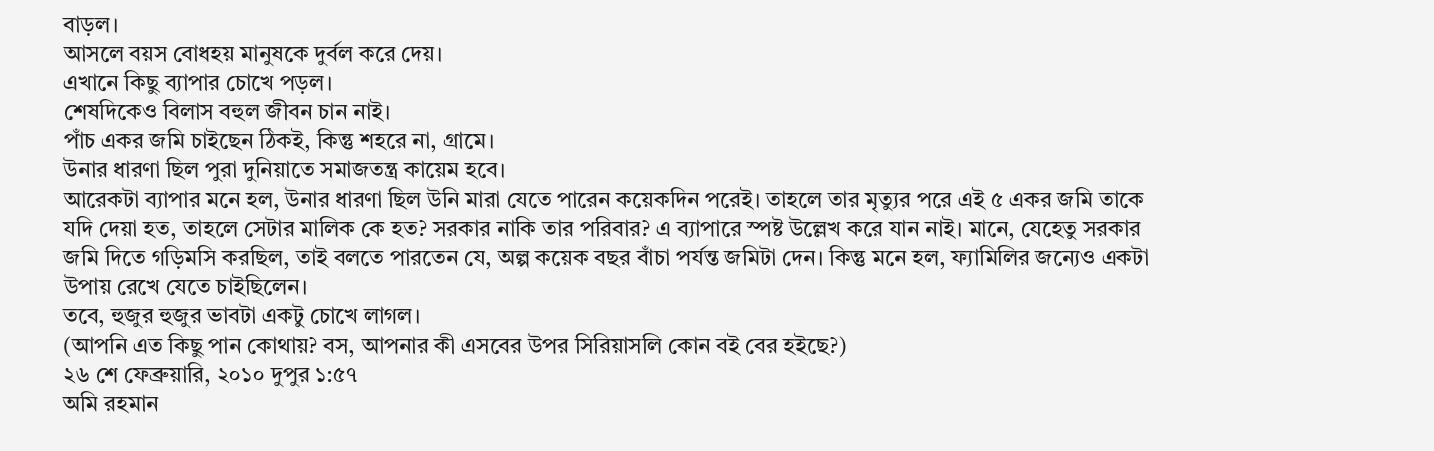বাড়ল।
আসলে বয়স বোধহয় মানুষকে দুর্বল করে দেয়।
এখানে কিছু ব্যাপার চোখে পড়ল।
শেষদিকেও বিলাস বহুল জীবন চান নাই।
পাঁচ একর জমি চাইছেন ঠিকই, কিন্তু শহরে না, গ্রামে।
উনার ধারণা ছিল পুরা দুনিয়াতে সমাজতন্ত্র কায়েম হবে।
আরেকটা ব্যাপার মনে হল, উনার ধারণা ছিল উনি মারা যেতে পারেন কয়েকদিন পরেই। তাহলে তার মৃত্যুর পরে এই ৫ একর জমি তাকে যদি দেয়া হত, তাহলে সেটার মালিক কে হত? সরকার নাকি তার পরিবার? এ ব্যাপারে স্পষ্ট উল্লেখ করে যান নাই। মানে, যেহেতু সরকার জমি দিতে গড়িমসি করছিল, তাই বলতে পারতেন যে, অল্প কয়েক বছর বাঁচা পর্যন্ত জমিটা দেন। কিন্তু মনে হল, ফ্যামিলির জন্যেও একটা উপায় রেখে যেতে চাইছিলেন।
তবে, হুজুর হুজুর ভাবটা একটু চোখে লাগল।
(আপনি এত কিছু পান কোথায়? বস, আপনার কী এসবের উপর সিরিয়াসলি কোন বই বের হইছে?)
২৬ শে ফেব্রুয়ারি, ২০১০ দুপুর ১:৫৭
অমি রহমান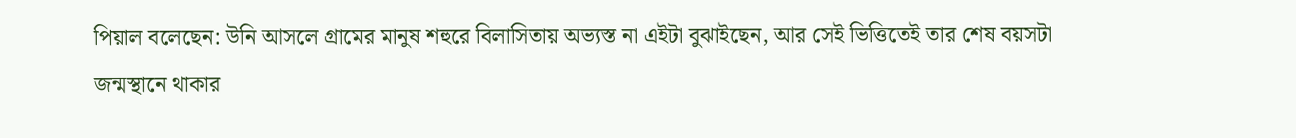পিয়াল বলেছেন: উনি আসলে গ্রামের মানুষ শহুরে বিলাসিতায় অভ্যস্ত না এইটা বুঝাইছেন, আর সেই ভিত্তিতেই তার শেষ বয়সটা জন্মস্থানে থাকার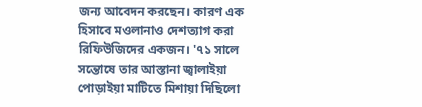জন্য আবেদন করছেন। কারণ এক হিসাবে মওলানাও দেশত্যাগ করা রিফিউজিদের একজন। '৭১ সালে সন্তোষে তার আস্তানা জ্বালাইয়া পোড়াইয়া মাটিতে মিশায়া দিছিলো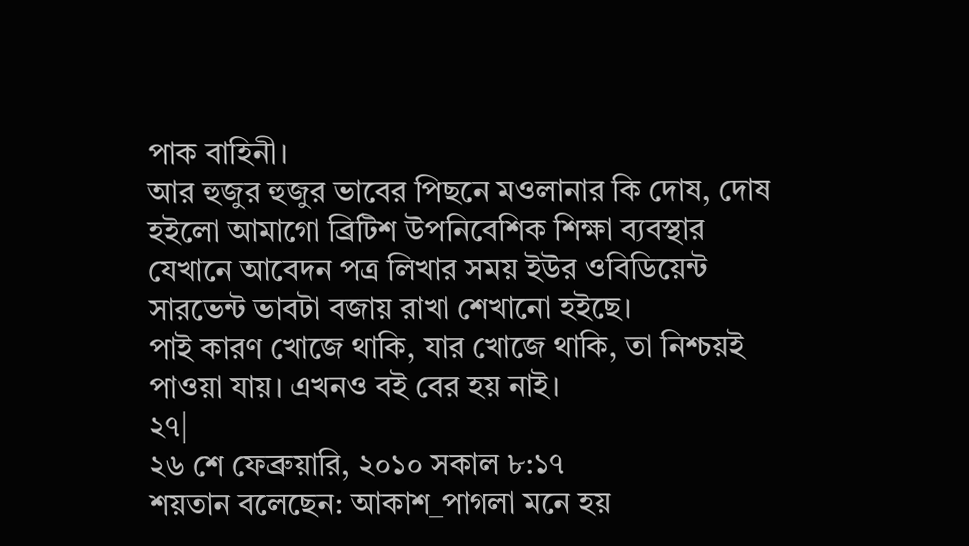পাক বাহিনী।
আর হুজুর হুজুর ভাবের পিছনে মওলানার কি দোষ, দোষ হইলো আমাগো ব্রিটিশ উপনিবেশিক শিক্ষা ব্যবস্থার যেখানে আবেদন পত্র লিখার সময় ইউর ওবিডিয়েন্ট সারভেন্ট ভাবটা বজায় রাখা শেখানো হইছে।
পাই কারণ খোজে থাকি, যার খোজে থাকি, তা নিশ্চয়ই পাওয়া যায়। এখনও বই বের হয় নাই।
২৭|
২৬ শে ফেব্রুয়ারি, ২০১০ সকাল ৮:১৭
শয়তান বলেছেন: আকাশ_পাগলা মনে হয়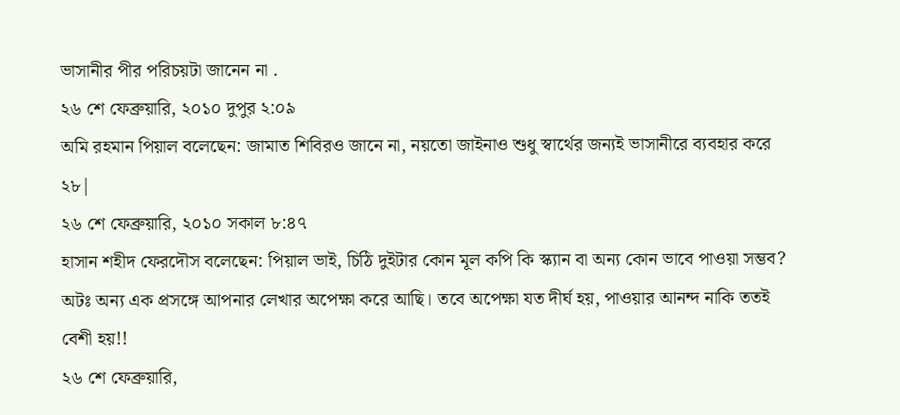ভাসানীর পীর পরিচয়টা জানেন না .
২৬ শে ফেব্রুয়ারি, ২০১০ দুপুর ২:০৯
অমি রহমান পিয়াল বলেছেন: জামাত শিবিরও জানে না, নয়তো জাইনাও শুধু স্বার্থের জন্যই ভাসানীরে ব্যবহার করে
২৮|
২৬ শে ফেব্রুয়ারি, ২০১০ সকাল ৮:৪৭
হাসান শহীদ ফেরদৌস বলেছেন: পিয়াল ভাই, চিঠি দুইটার কোন মূল কপি কি স্ক্যান বা অন্য কোন ভাবে পাওয়া সম্ভব?
অটঃ অন্য এক প্রসঙ্গে আপনার লেখার অপেক্ষা করে আছি। তবে অপেক্ষা যত দীর্ঘ হয়, পাওয়ার আনন্দ নাকি ততই বেশী হয়!!
২৬ শে ফেব্রুয়ারি,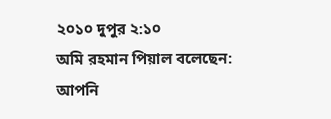২০১০ দুপুর ২:১০
অমি রহমান পিয়াল বলেছেন: আপনি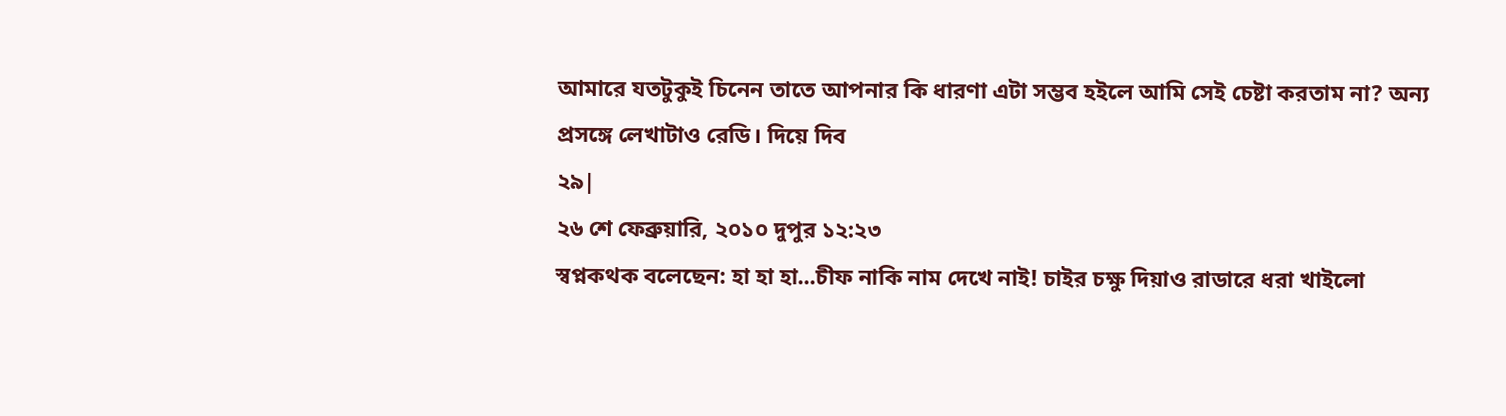আমারে যতটুকুই চিনেন তাতে আপনার কি ধারণা এটা সম্ভব হইলে আমি সেই চেষ্টা করতাম না? অন্য প্রসঙ্গে লেখাটাও রেডি। দিয়ে দিব
২৯|
২৬ শে ফেব্রুয়ারি, ২০১০ দুপুর ১২:২৩
স্বপ্নকথক বলেছেন: হা হা হা...চীফ নাকি নাম দেখে নাই! চাইর চক্ষু দিয়াও রাডারে ধরা খাইলো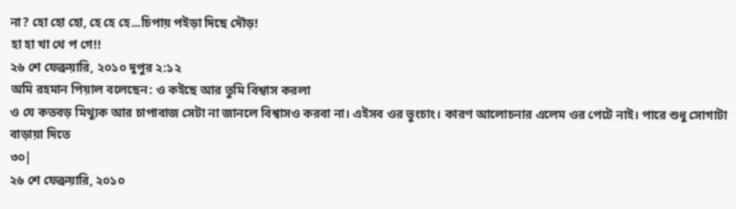না? হো হো হো, হে হে হে...চিপায় পইড়া দিছে দৌড়!
হা হা খা থে প গে!!
২৬ শে ফেব্রুয়ারি, ২০১০ দুপুর ২:১২
অমি রহমান পিয়াল বলেছেন: ও কইছে আর তুমি বিশ্বাস করলা
ও যে কতবড় মিথ্যুক আর চাপাবাজ সেটা না জানলে বিশ্বাসও করবা না। এইসব ওর ভুংচাং। কারণ আলোচনার এলেম ওর পেটে নাই। পারে শুধু সোগাটা বাড়ায়া দিতে
৩০|
২৬ শে ফেব্রুয়ারি, ২০১০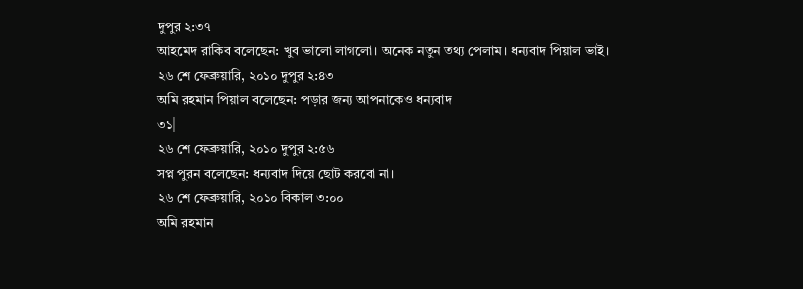দুপুর ২:৩৭
আহমেদ রাকিব বলেছেন: খুব ভালো লাগলো। অনেক নতুন তথ্য পেলাম। ধন্যবাদ পিয়াল ভাই।
২৬ শে ফেব্রুয়ারি, ২০১০ দুপুর ২:৪৩
অমি রহমান পিয়াল বলেছেন: পড়ার জন্য আপনাকেও ধন্যবাদ
৩১|
২৬ শে ফেব্রুয়ারি, ২০১০ দুপুর ২:৫৬
সপ্ন পুরন বলেছেন: ধন্যবাদ দিয়ে ছোট করবো না।
২৬ শে ফেব্রুয়ারি, ২০১০ বিকাল ৩:০০
অমি রহমান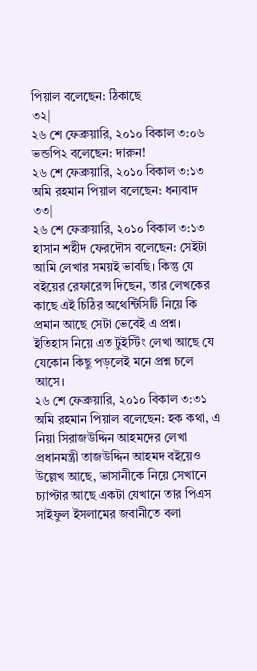পিয়াল বলেছেন: ঠিকাছে
৩২|
২৬ শে ফেব্রুয়ারি, ২০১০ বিকাল ৩:০৬
ভন্ডপি২ বলেছেন: দারুন!
২৬ শে ফেব্রুয়ারি, ২০১০ বিকাল ৩:১৩
অমি রহমান পিয়াল বলেছেন: ধন্যবাদ
৩৩|
২৬ শে ফেব্রুয়ারি, ২০১০ বিকাল ৩:১৩
হাসান শহীদ ফেরদৌস বলেছেন: সেইটা আমি লেখার সময়ই ভাবছি। কিন্তু যে বইয়ের রেফারেন্স দিছেন, তার লেখকের কাছে এই চিঠির অথেন্টিসিটি নিয়ে কি প্রমান আছে সেটা ভেবেই এ প্রশ্ন।
ইতিহাস নিয়ে এত টুইস্টিং লেখা আছে যে যেকোন কিছু পড়লেই মনে প্রশ্ন চলে আসে।
২৬ শে ফেব্রুয়ারি, ২০১০ বিকাল ৩:৩১
অমি রহমান পিয়াল বলেছেন: হক কথা, এ নিয়া সিরাজউদ্দিন আহমদের লেখা প্রধানমন্ত্রী তাজউদ্দিন আহমদ বইয়েও উল্লেখ আছে, ভাসানীকে নিয়ে সেখানে চ্যাপ্টার আছে একটা যেখানে তার পিএস সাইফুল ইসলামের জবানীতে বলা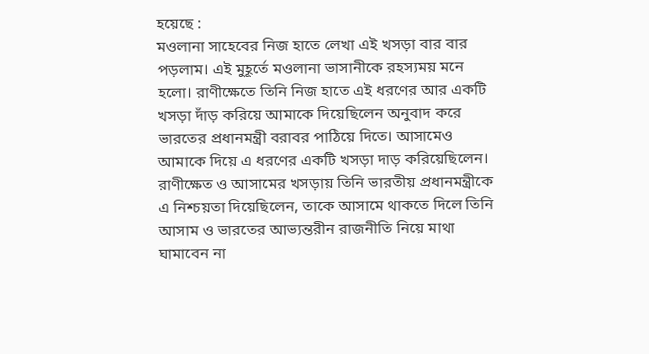হয়েছে :
মওলানা সাহেবের নিজ হাতে লেখা এই খসড়া বার বার পড়লাম। এই মুহূর্তে মওলানা ভাসানীকে রহস্যময় মনে হলো। রাণীক্ষেতে তিনি নিজ হাতে এই ধরণের আর একটি খসড়া দাঁড় করিয়ে আমাকে দিয়েছিলেন অনুবাদ করে ভারতের প্রধানমন্ত্রী বরাবর পাঠিয়ে দিতে। আসামেও আমাকে দিয়ে এ ধরণের একটি খসড়া দাড় করিয়েছিলেন। রাণীক্ষেত ও আসামের খসড়ায় তিনি ভারতীয় প্রধানমন্ত্রীকে এ নিশ্চয়তা দিয়েছিলেন, তাকে আসামে থাকতে দিলে তিনি আসাম ও ভারতের আভ্যন্তরীন রাজনীতি নিয়ে মাথা ঘামাবেন না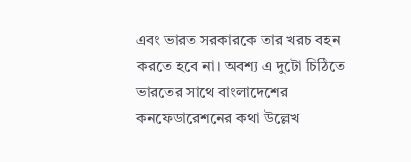এবং ভারত সরকারকে তার খরচ বহন করতে হবে না। অবশ্য এ দুটো চিঠিতে ভারতের সাথে বাংলাদেশের কনফেডারেশনের কথা উল্লেখ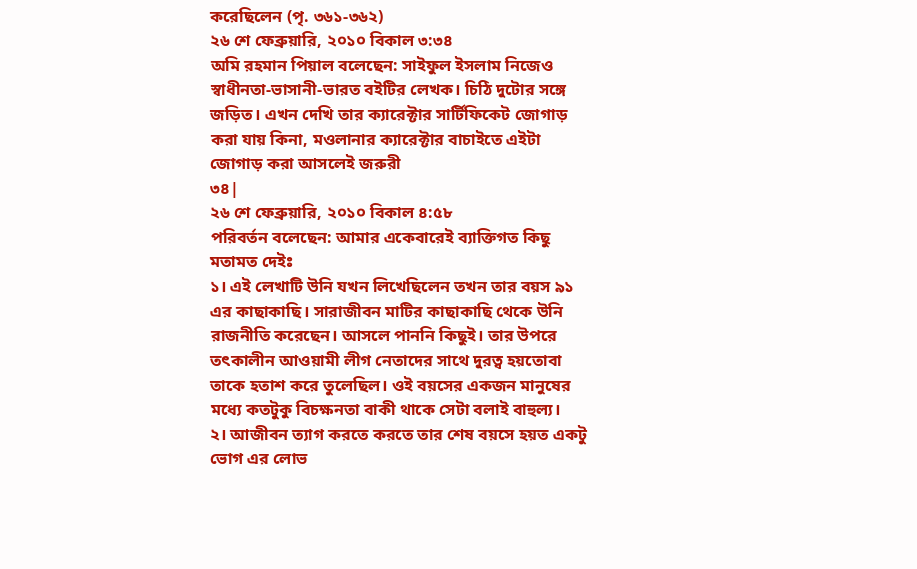করেছিলেন (পৃ. ৩৬১-৩৬২)
২৬ শে ফেব্রুয়ারি, ২০১০ বিকাল ৩:৩৪
অমি রহমান পিয়াল বলেছেন: সাইফুল ইসলাম নিজেও স্বাধীনতা-ভাসানী-ভারত বইটির লেখক। চিঠি দুটোর সঙ্গে জড়িত। এখন দেখি তার ক্যারেক্টার সার্টিফিকেট জোগাড় করা যায় কিনা, মওলানার ক্যারেক্টার বাচাইতে এইটা জোগাড় করা আসলেই জরুরী
৩৪|
২৬ শে ফেব্রুয়ারি, ২০১০ বিকাল ৪:৫৮
পরিবর্তন বলেছেন: আমার একেবারেই ব্যাক্তিগত কিছু মতামত দেইঃ
১। এই লেখাটি উনি যখন লিখেছিলেন তখন তার বয়স ৯১ এর কাছাকাছি। সারাজীবন মাটির কাছাকাছি থেকে উনি রাজনীতি করেছেন। আসলে পাননি কিছুই। তার উপরে তৎকালীন আওয়ামী লীগ নেতাদের সাথে দুরত্ব হয়তোবা তাকে হতাশ করে তুলেছিল। ওই বয়সের একজন মানুষের মধ্যে কতটুকু বিচক্ষনতা বাকী থাকে সেটা বলাই বাহুল্য।
২। আজীবন ত্যাগ করতে করতে তার শেষ বয়সে হয়ত একটু ভোগ এর লোভ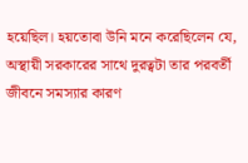হয়েছিল। হয়তোবা উনি মনে করেছিলেন যে, অস্থায়ী সরকারের সাথে দুরত্বটা তার পরবর্তী জীবনে সমস্যার কারণ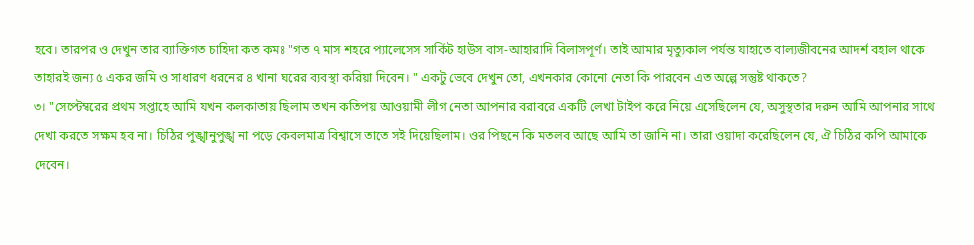হবে। তারপর ও দেখুন তার ব্যাক্তিগত চাহিদা কত কমঃ "গত ৭ মাস শহরে প্যালেসেস সার্কিট হাউস বাস-আহারাদি বিলাসপূর্ণ। তাই আমার মৃত্যুকাল পর্যন্ত যাহাতে বাল্যজীবনের আদর্শ বহাল থাকে তাহারই জন্য ৫ একর জমি ও সাধারণ ধরনের ৪ খানা ঘরের ব্যবস্থা করিয়া দিবেন। " একটু ভেবে দেখুন তো, এখনকার কোনো নেতা কি পারবেন এত অল্পে সন্তুষ্ট থাকতে?
৩। "সেপ্টেম্বরের প্রথম সপ্তাহে আমি যখন কলকাতায় ছিলাম তখন কতিপয় আওয়ামী লীগ নেতা আপনার বরাবরে একটি লেখা টাইপ করে নিয়ে এসেছিলেন যে, অসুস্থতার দরুন আমি আপনার সাথে দেখা করতে সক্ষম হব না। চিঠির পুঙ্খানুপুঙ্খ না পড়ে কেবলমাত্র বিশ্বাসে তাতে সই দিয়েছিলাম। ওর পিছনে কি মতলব আছে আমি তা জানি না। তারা ওয়াদা করেছিলেন যে, ঐ চিঠির কপি আমাকে দেবেন।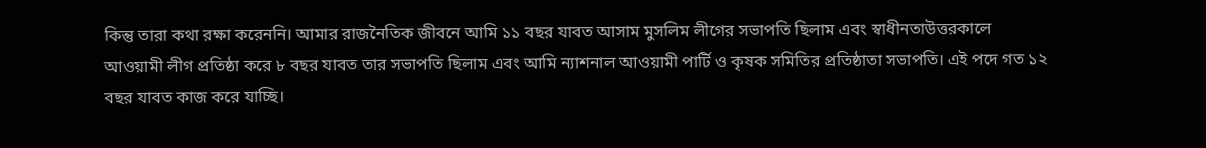কিন্তু তারা কথা রক্ষা করেননি। আমার রাজনৈতিক জীবনে আমি ১১ বছর যাবত আসাম মুসলিম লীগের সভাপতি ছিলাম এবং স্বাধীনতাউত্তরকালে আওয়ামী লীগ প্রতিষ্ঠা করে ৮ বছর যাবত তার সভাপতি ছিলাম এবং আমি ন্যাশনাল আওয়ামী পার্টি ও কৃষক সমিতির প্রতিষ্ঠাতা সভাপতি। এই পদে গত ১২ বছর যাবত কাজ করে যাচ্ছি।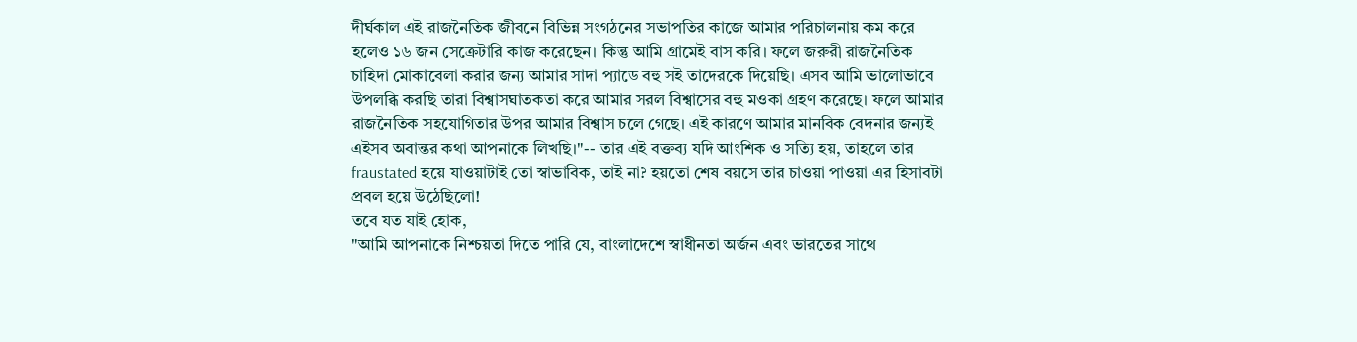দীর্ঘকাল এই রাজনৈতিক জীবনে বিভিন্ন সংগঠনের সভাপতির কাজে আমার পরিচালনায় কম করে হলেও ১৬ জন সেক্রেটারি কাজ করেছেন। কিন্তু আমি গ্রামেই বাস করি। ফলে জরুরী রাজনৈতিক চাহিদা মোকাবেলা করার জন্য আমার সাদা প্যাডে বহু সই তাদেরকে দিয়েছি। এসব আমি ভালোভাবে উপলব্ধি করছি তারা বিশ্বাসঘাতকতা করে আমার সরল বিশ্বাসের বহু মওকা গ্রহণ করেছে। ফলে আমার রাজনৈতিক সহযোগিতার উপর আমার বিশ্বাস চলে গেছে। এই কারণে আমার মানবিক বেদনার জন্যই এইসব অবান্তর কথা আপনাকে লিখছি।"-- তার এই বক্তব্য যদি আংশিক ও সত্যি হয়, তাহলে তার fraustated হয়ে যাওয়াটাই তো স্বাভাবিক, তাই না? হয়তো শেষ বয়সে তার চাওয়া পাওয়া এর হিসাবটা প্রবল হয়ে উঠেছিলো!
তবে যত যাই হোক,
"আমি আপনাকে নিশ্চয়তা দিতে পারি যে, বাংলাদেশে স্বাধীনতা অর্জন এবং ভারতের সাথে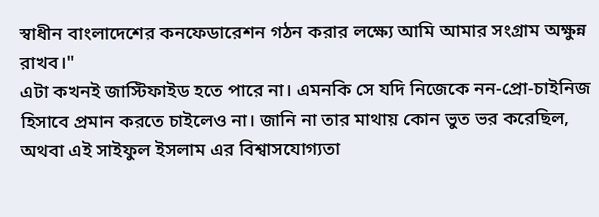স্বাধীন বাংলাদেশের কনফেডারেশন গঠন করার লক্ষ্যে আমি আমার সংগ্রাম অক্ষুন্ন রাখব।"
এটা কখনই জাস্টিফাইড হতে পারে না। এমনকি সে যদি নিজেকে নন-প্রো-চাইনিজ হিসাবে প্রমান করতে চাইলেও না। জানি না তার মাথায় কোন ভুত ভর করেছিল, অথবা এই সাইফুল ইসলাম এর বিশ্বাসযোগ্যতা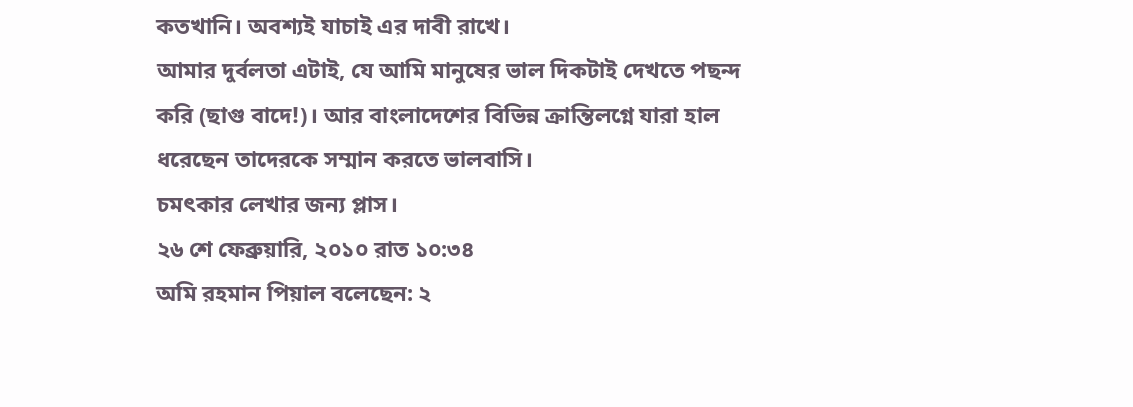কতখানি। অবশ্যই যাচাই এর দাবী রাখে।
আমার দুর্বলতা এটাই, যে আমি মানুষের ভাল দিকটাই দেখতে পছন্দ করি (ছাগু বাদে!)। আর বাংলাদেশের বিভিন্ন ক্রান্তিলগ্নে যারা হাল ধরেছেন তাদেরকে সম্মান করতে ভালবাসি।
চমৎকার লেখার জন্য প্লাস।
২৬ শে ফেব্রুয়ারি, ২০১০ রাত ১০:৩৪
অমি রহমান পিয়াল বলেছেন: ২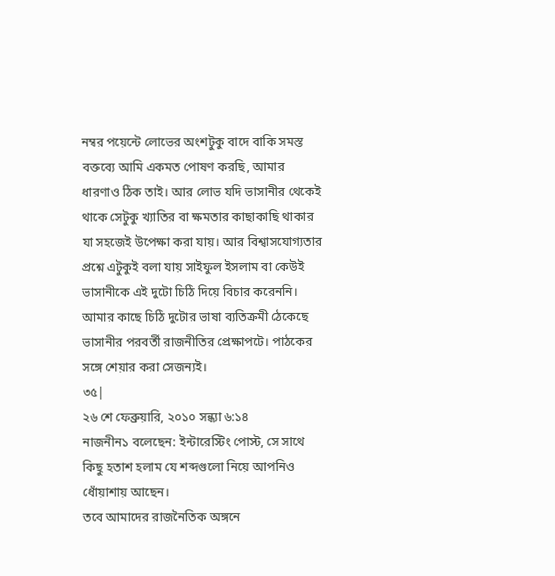নম্বর পয়েন্টে লোভের অংশটুকু বাদে বাকি সমস্ত বক্তব্যে আমি একমত পোষণ করছি, আমার ধারণাও ঠিক তাই। আর লোভ যদি ভাসানীর থেকেই থাকে সেটুকু খ্যাতির বা ক্ষমতার কাছাকাছি থাকার যা সহজেই উপেক্ষা করা যায়। আর বিশ্বাসযোগ্যতার প্রশ্নে এটুকুই বলা যায় সাইফুল ইসলাম বা কেউই ভাসানীকে এই দুটো চিঠি দিয়ে বিচার করেননি। আমার কাছে চিঠি দুটোর ভাষা ব্যতিক্রমী ঠেকেছে ভাসানীর পরবর্তী রাজনীতির প্রেক্ষাপটে। পাঠকের সঙ্গে শেয়ার করা সেজন্যই।
৩৫|
২৬ শে ফেব্রুয়ারি, ২০১০ সন্ধ্যা ৬:১৪
নাজনীন১ বলেছেন: ইন্টারেস্টিং পোস্ট, সে সাথে কিছু হতাশ হলাম যে শব্দগুলো নিয়ে আপনিও ধোঁয়াশায় আছেন।
তবে আমাদের রাজনৈতিক অঙ্গনে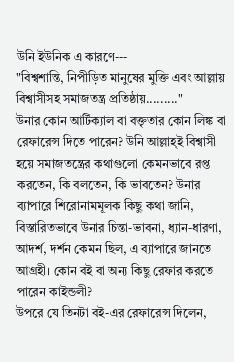উনি ইউনিক এ কারণে---
"বিশ্বশান্তি, নিপীড়িত মানুষের মুক্তি এবং আল্লায় বিশ্বাসীসহ সমাজতন্ত্র প্রতিষ্ঠায়........."
উনার কোন আর্টিক্যাল বা বক্তৃতার কোন লিঙ্ক বা রেফারেন্স দিতে পারেন? উনি আল্লাহ্ই বিশ্বাসী হয়ে সমাজতন্ত্রের কথাগুলো কেমনভাবে রপ্ত করতেন, কি বলতেন, কি ভাবতেন? উনার ব্যাপারে শিরোনামমূলক কিছু কথা জানি, বিস্তারিতভাবে উনার চিন্তা-ভাবনা, ধ্যান-ধারণা, আদর্শ, দর্শন কেমন ছিল, এ ব্যাপারে জানতে আগ্রহী। কোন বই বা অন্য কিছু রেফার করতে পারেন কাইন্ডলী?
উপরে যে তিনটা বই-এর রেফারেন্স দিলেন,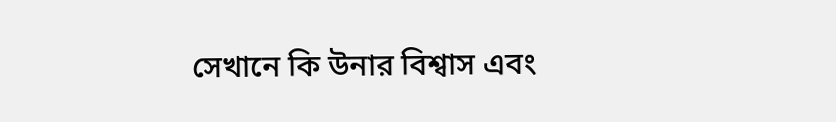সেখানে কি উনার বিশ্বাস এবং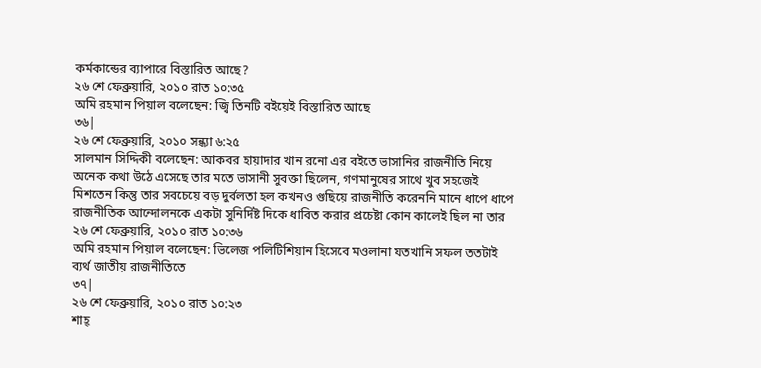কর্মকান্ডের ব্যাপারে বিস্তারিত আছে?
২৬ শে ফেব্রুয়ারি, ২০১০ রাত ১০:৩৫
অমি রহমান পিয়াল বলেছেন: জ্বি তিনটি বইয়েই বিস্তারিত আছে
৩৬|
২৬ শে ফেব্রুয়ারি, ২০১০ সন্ধ্যা ৬:২৫
সালমান সিদ্দিকী বলেছেন: আকবর হায়াদার খান রনো এর বইতে ভাসানির রাজনীতি নিয়ে অনেক কথা উঠে এসেছে তার মতে ভাসানী সুবক্তা ছিলেন, গণমানুষের সাথে খুব সহজেই মিশতেন কিন্তু তার সবচেয়ে বড় দুর্বলতা হল কখনও গুছিয়ে রাজনীতি করেননি মানে ধাপে ধাপে রাজনীতিক আন্দোলনকে একটা সুনির্দিষ্ট দিকে ধাবিত করার প্রচেষ্টা কোন কালেই ছিল না তার
২৬ শে ফেব্রুয়ারি, ২০১০ রাত ১০:৩৬
অমি রহমান পিয়াল বলেছেন: ভিলেজ পলিটিশিয়ান হিসেবে মওলানা যতখানি সফল ততটাই ব্যর্থ জাতীয় রাজনীতিতে
৩৭|
২৬ শে ফেব্রুয়ারি, ২০১০ রাত ১০:২৩
শাহ্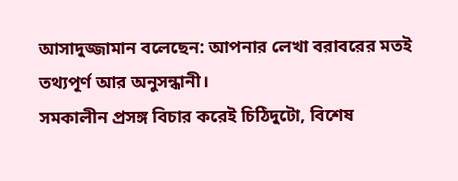আসাদুজ্জামান বলেছেন: আপনার লেখা বরাবরের মতই তথ্যপূর্ণ আর অনুসন্ধানী।
সমকালীন প্রসঙ্গ বিচার করেই চিঠিদুটো, বিশেষ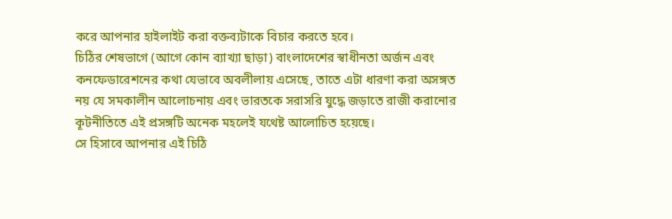করে আপনার হাইলাইট করা বক্তব্যটাকে বিচার করতে হবে।
চিঠির শেষভাগে (আগে কোন ব্যাখ্যা ছাড়া) বাংলাদেশের স্বাধীনতা অর্জন এবং কনফেডারেশনের কথা যেভাবে অবলীলায় এসেছে, তাতে এটা ধারণা করা অসঙ্গত নয় যে সমকালীন আলোচনায় এবং ভারতকে সরাসরি যুদ্ধে জড়াতে রাজী করানোর কূটনীতিতে এই প্রসঙ্গটি অনেক মহলেই যথেষ্ট আলোচিত হয়েছে।
সে হিসাবে আপনার এই চিঠি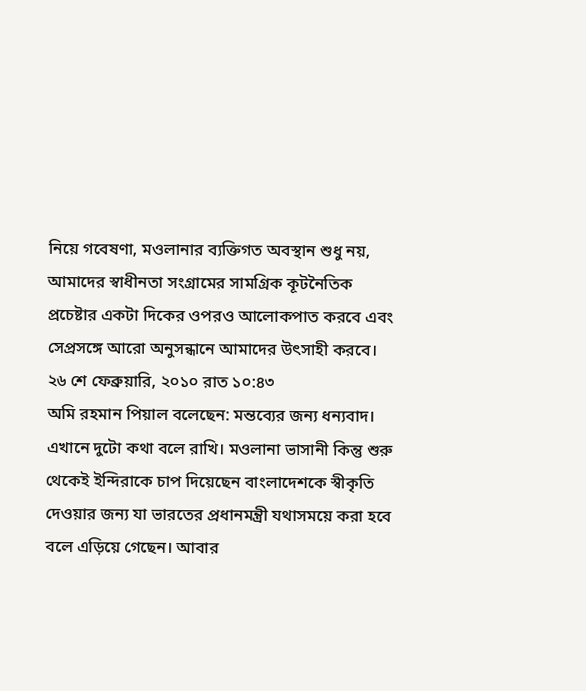নিয়ে গবেষণা, মওলানার ব্যক্তিগত অবস্থান শুধু নয়, আমাদের স্বাধীনতা সংগ্রামের সামগ্রিক কূটনৈতিক প্রচেষ্টার একটা দিকের ওপরও আলোকপাত করবে এবং সেপ্রসঙ্গে আরো অনুসন্ধানে আমাদের উৎসাহী করবে।
২৬ শে ফেব্রুয়ারি, ২০১০ রাত ১০:৪৩
অমি রহমান পিয়াল বলেছেন: মন্তব্যের জন্য ধন্যবাদ। এখানে দুটো কথা বলে রাখি। মওলানা ভাসানী কিন্তু শুরু থেকেই ইন্দিরাকে চাপ দিয়েছেন বাংলাদেশকে স্বীকৃতি দেওয়ার জন্য যা ভারতের প্রধানমন্ত্রী যথাসময়ে করা হবে বলে এড়িয়ে গেছেন। আবার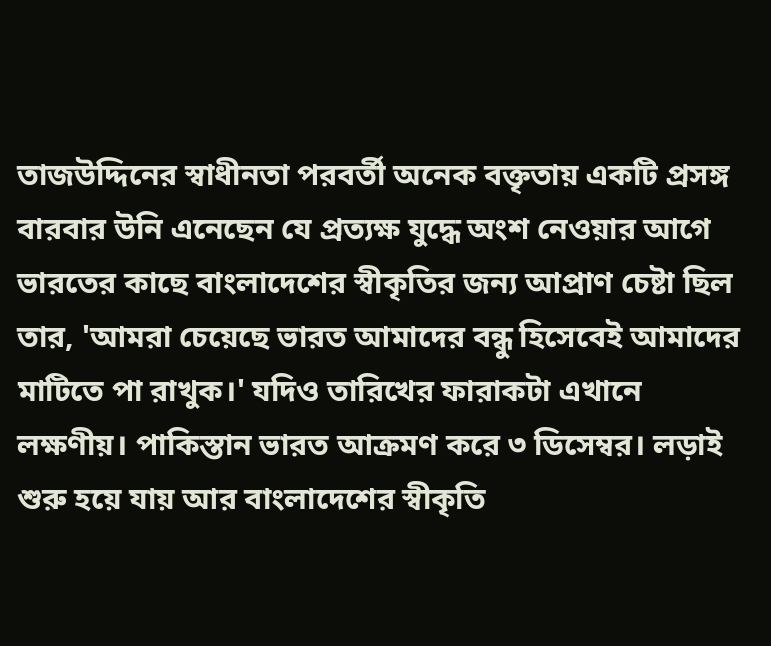তাজউদ্দিনের স্বাধীনতা পরবর্তী অনেক বক্তৃতায় একটি প্রসঙ্গ বারবার উনি এনেছেন যে প্রত্যক্ষ যুদ্ধে অংশ নেওয়ার আগে ভারতের কাছে বাংলাদেশের স্বীকৃতির জন্য আপ্রাণ চেষ্টা ছিল তার, 'আমরা চেয়েছে ভারত আমাদের বন্ধু হিসেবেই আমাদের মাটিতে পা রাখুক।' যদিও তারিখের ফারাকটা এখানে লক্ষণীয়। পাকিস্তান ভারত আক্রমণ করে ৩ ডিসেম্বর। লড়াই শুরু হয়ে যায় আর বাংলাদেশের স্বীকৃতি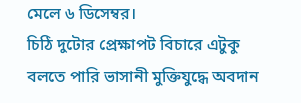মেলে ৬ ডিসেম্বর।
চিঠি দুটোর প্রেক্ষাপট বিচারে এটুকু বলতে পারি ভাসানী মুক্তিযুদ্ধে অবদান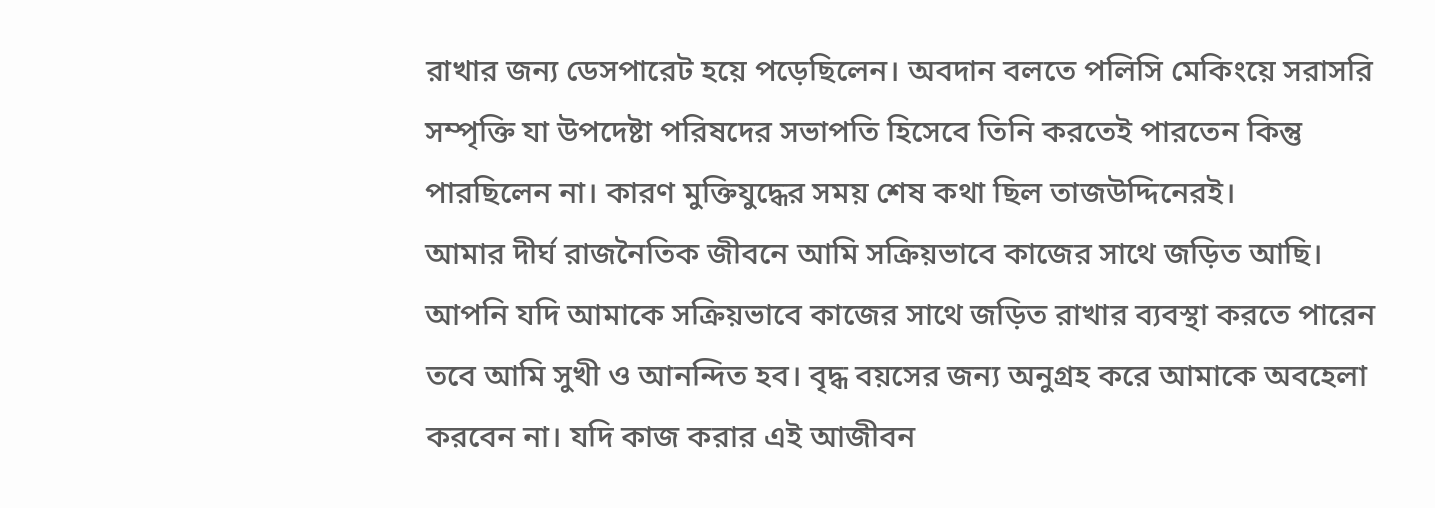রাখার জন্য ডেসপারেট হয়ে পড়েছিলেন। অবদান বলতে পলিসি মেকিংয়ে সরাসরি সম্পৃক্তি যা উপদেষ্টা পরিষদের সভাপতি হিসেবে তিনি করতেই পারতেন কিন্তু পারছিলেন না। কারণ মুক্তিযুদ্ধের সময় শেষ কথা ছিল তাজউদ্দিনেরই।
আমার দীর্ঘ রাজনৈতিক জীবনে আমি সক্রিয়ভাবে কাজের সাথে জড়িত আছি। আপনি যদি আমাকে সক্রিয়ভাবে কাজের সাথে জড়িত রাখার ব্যবস্থা করতে পারেন তবে আমি সুখী ও আনন্দিত হব। বৃদ্ধ বয়সের জন্য অনুগ্রহ করে আমাকে অবহেলা করবেন না। যদি কাজ করার এই আজীবন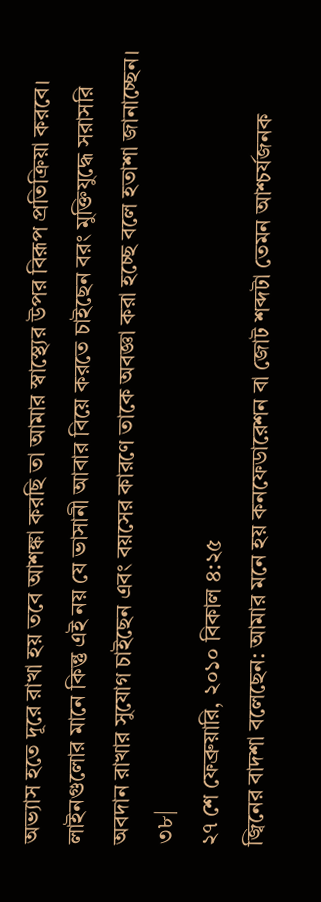অভ্যাস হতে দূরে রাখা হয় তবে আশঙ্কা করছি তা আমার স্বাস্থ্যের উপর বিরূপ প্রতিক্রিয়া করবে। লাইনগুলোর মানে কিন্তু এই নয় যে ভাসানী আবার বিয়ে করতে চাইছেন বরং মুক্তিযুদ্ধে সরাসরি অবদান রাখার সুযোগ চাইছেন এবং বয়সের কারণে তাকে অবজ্ঞা করা হচ্ছে বলে হতাশা জানাচ্ছেন।
৩৮|
২৭ শে ফেব্রুয়ারি, ২০১০ বিকাল ৪:২৫
জ্বিনের বাদশা বলেছেন: আমার মনে হয় কনফেডারেশন বা জোট শব্দটা তেমন আশ্চর্যজনক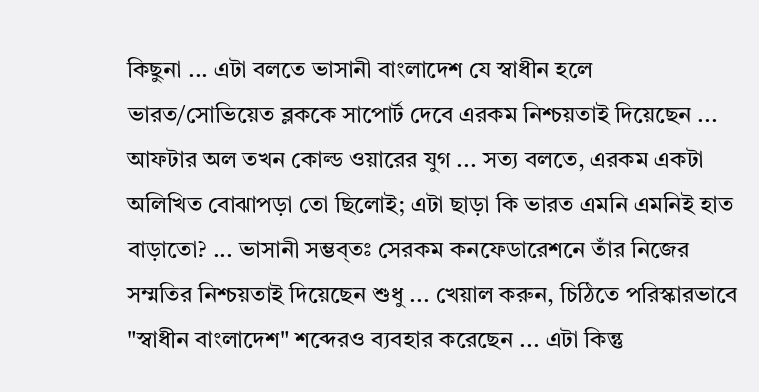কিছুনা ... এটা বলতে ভাসানী বাংলাদেশ যে স্বাধীন হলে ভারত/সোভিয়েত ব্লককে সাপোর্ট দেবে এরকম নিশ্চয়তাই দিয়েছেন ... আফটার অল তখন কোল্ড ওয়ারের যুগ ... সত্য বলতে, এরকম একটা অলিখিত বোঝাপড়া তো ছিলোই; এটা ছাড়া কি ভারত এমনি এমনিই হাত বাড়াতো? ... ভাসানী সম্ভব্তঃ সেরকম কনফেডারেশনে তাঁর নিজের সম্মতির নিশ্চয়তাই দিয়েছেন শুধু ... খেয়াল করুন, চিঠিতে পরিস্কারভাবে "স্বাধীন বাংলাদেশ" শব্দেরও ব্যবহার করেছেন ... এটা কিন্তু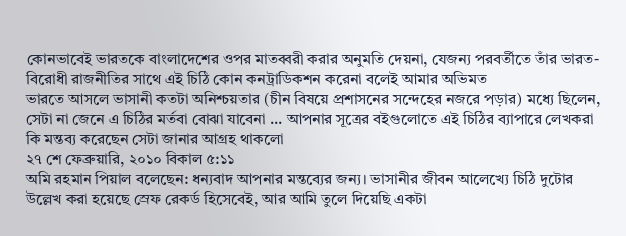কোনভাবেই ভারতকে বাংলাদেশের ওপর মাতব্বরী করার অনুমতি দেয়না, যেজন্য পরবর্তীতে তাঁর ভারত-বিরোধী রাজনীতির সাথে এই চিঠি কোন কনট্রাডিকশন করেনা বলেই আমার অভিমত
ভারতে আসলে ভাসানী কতটা অনিশ্চয়তার (চীন বিষয়ে প্রশাসনের সন্দেহের নজরে পড়ার) মধ্যে ছিলেন, সেটা না জেনে এ চিঠির মর্তবা বোঝা যাবেনা ... আপনার সূত্রের বইগুলোতে এই চিঠির ব্যাপারে লেখকরা কি মন্তব্য করেছেন সেটা জানার আগ্রহ থাকলো
২৭ শে ফেব্রুয়ারি, ২০১০ বিকাল ৫:১১
অমি রহমান পিয়াল বলেছেন: ধন্যবাদ আপনার মন্তব্যের জন্য। ভাসানীর জীবন আলেখ্যে চিঠি দুটোর উল্লেখ করা হয়েছে স্রেফ রেকর্ড হিসেবেই, আর আমি তুলে দিয়েছি একটা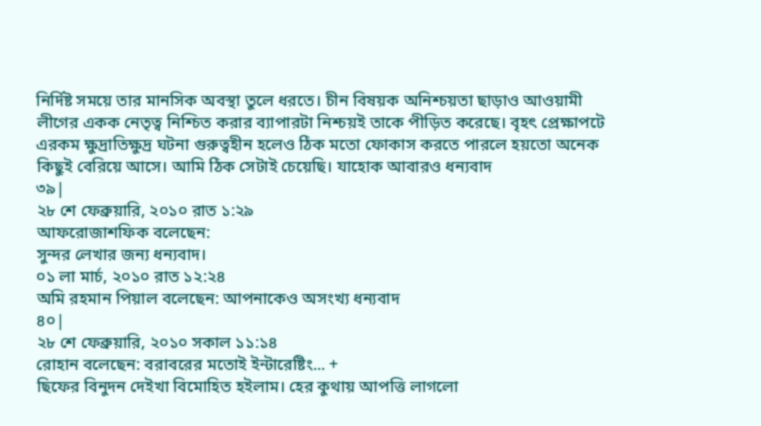নির্দিষ্ট সময়ে তার মানসিক অবস্থা তুলে ধরতে। চীন বিষয়ক অনিশ্চয়তা ছাড়াও আওয়ামী লীগের একক নেতৃত্ব নিশ্চিত করার ব্যাপারটা নিশ্চয়ই তাকে পীড়িত করেছে। বৃহৎ প্রেক্ষাপটে এরকম ক্ষুদ্রাতিক্ষুদ্র ঘটনা গুরুত্বহীন হলেও ঠিক মতো ফোকাস করতে পারলে হয়তো অনেক কিছুই বেরিয়ে আসে। আমি ঠিক সেটাই চেয়েছি। যাহোক আবারও ধন্যবাদ
৩৯|
২৮ শে ফেব্রুয়ারি, ২০১০ রাত ১:২৯
আফরোজাশফিক বলেছেন:
সুন্দর লেখার জন্য ধন্যবাদ।
০১ লা মার্চ, ২০১০ রাত ১২:২৪
অমি রহমান পিয়াল বলেছেন: আপনাকেও অসংখ্য ধন্যবাদ
৪০|
২৮ শে ফেব্রুয়ারি, ২০১০ সকাল ১১:১৪
রোহান বলেছেন: বরাবরের মতোই ইন্টারেষ্টিং... +
ছিফের বিনুদন দেইখা বিমোহিত হইলাম। হের কুথায় আপত্তি লাগলো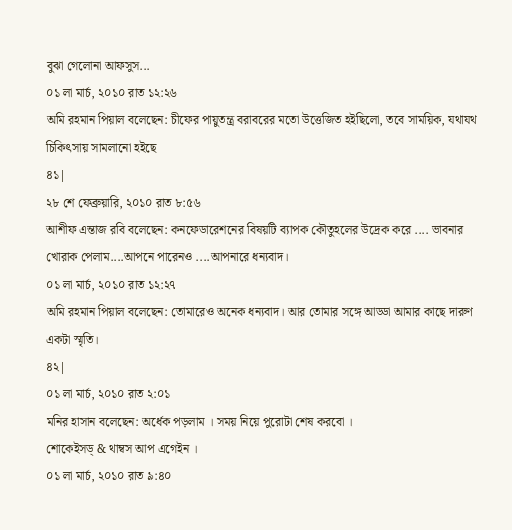বুঝা গেলোনা আফসুস...
০১ লা মার্চ, ২০১০ রাত ১২:২৬
অমি রহমান পিয়াল বলেছেন: চীফের পায়ুতন্ত্র বরাবরের মতো উত্তেজিত হইছিলো, তবে সাময়িক, যথাযথ চিকিৎসায় সামলানো হইছে
৪১|
২৮ শে ফেব্রুয়ারি, ২০১০ রাত ৮:৫৬
আশীফ এন্তাজ রবি বলেছেন: কনফেডারেশনের বিষয়টি ব্যাপক কৌতুহলের উদ্রেক করে .... ভাবনার খোরাক পেলাম....আপনে পারেনও ....আপনারে ধন্যবাদ।
০১ লা মার্চ, ২০১০ রাত ১২:২৭
অমি রহমান পিয়াল বলেছেন: তোমারেও অনেক ধন্যবাদ। আর তোমার সঙ্গে আড্ডা আমার কাছে দারুণ একটা স্মৃতি।
৪২|
০১ লা মার্চ, ২০১০ রাত ২:০১
মনির হাসান বলেছেন: অর্ধেক পড়লাম । সময় নিয়ে পুরোটা শেষ করবো ।
শোকেইসড্ & থাম্বস আপ এগেইন ।
০১ লা মার্চ, ২০১০ রাত ৯:৪০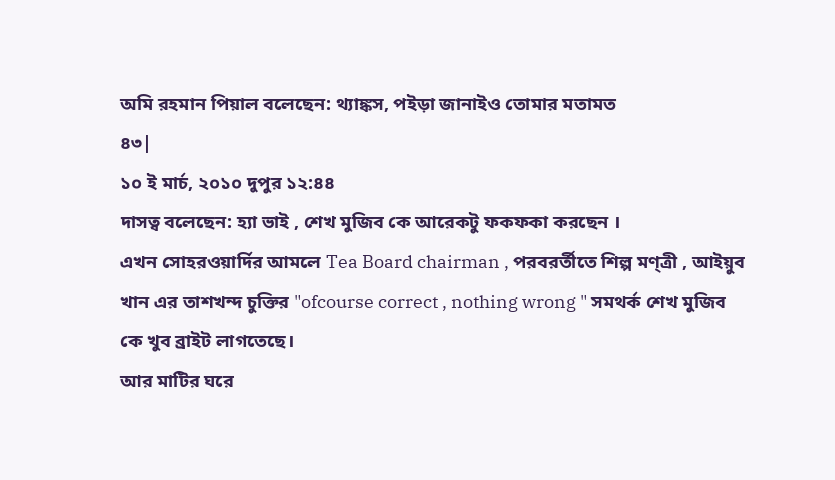অমি রহমান পিয়াল বলেছেন: থ্যাঙ্কস, পইড়া জানাইও তোমার মতামত
৪৩|
১০ ই মার্চ, ২০১০ দুপুর ১২:৪৪
দাসত্ব বলেছেন: হ্যা ভাই , শেখ মুজিব কে আরেকটু ফকফকা করছেন ।
এখন সোহরওয়ার্দির আমলে Tea Board chairman , পরবরর্তীতে শিল্প মণ্ত্রী , আইয়ুব খান এর তাশখন্দ চুক্তির "ofcourse correct , nothing wrong " সমথর্ক শেখ মুজিব কে খুব ব্রাইট লাগতেছে।
আর মাটির ঘরে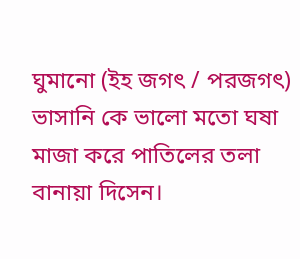ঘুমানো (ইহ জগৎ / পরজগৎ) ভাসানি কে ভালো মতো ঘষা মাজা করে পাতিলের তলা বানায়া দিসেন।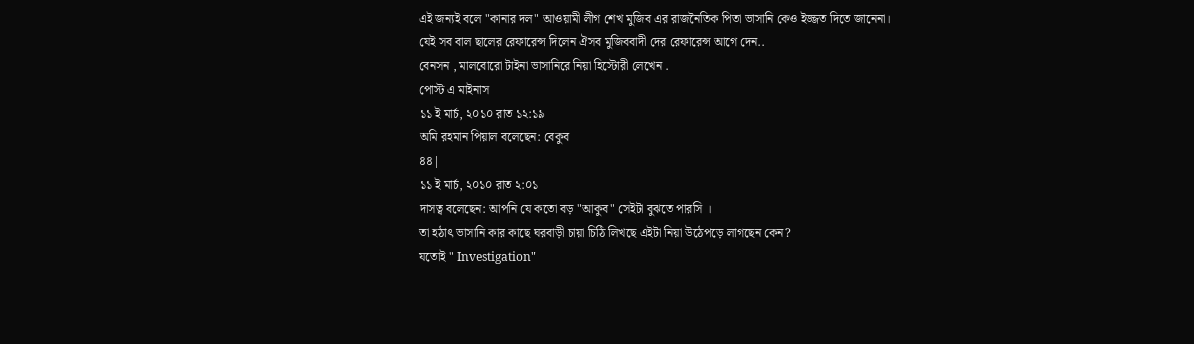এই জন্যই বলে "কানার দল" আওয়ামী লীগ শেখ মুজিব এর রাজনৈতিক পিতা ভাসানি কেও ইজ্জত দিতে জানেনা।
যেই সব বাল ছালের রেফারেন্স দিলেন ঐসব মুজিববাদী দের রেফারেন্স আগে দেন..
বেনসন , মালবোরো টাইনা ভাসানিরে নিয়া হিস্টোরী লেখেন .
পোস্ট এ মাইনাস
১১ ই মার্চ, ২০১০ রাত ১২:১৯
অমি রহমান পিয়াল বলেছেন: বেকুব
৪৪|
১১ ই মার্চ, ২০১০ রাত ২:০১
দাসত্ব বলেছেন: আপনি যে কতো বড় "আকুব" সেইটা বুঝতে পারসি ।
তা হঠাৎ ভাসানি কার কাছে ঘরবাড়ী চায়া চিঠি লিখছে এইটা নিয়া উঠেপড়ে লাগছেন কেন?
যতোই " Investigation"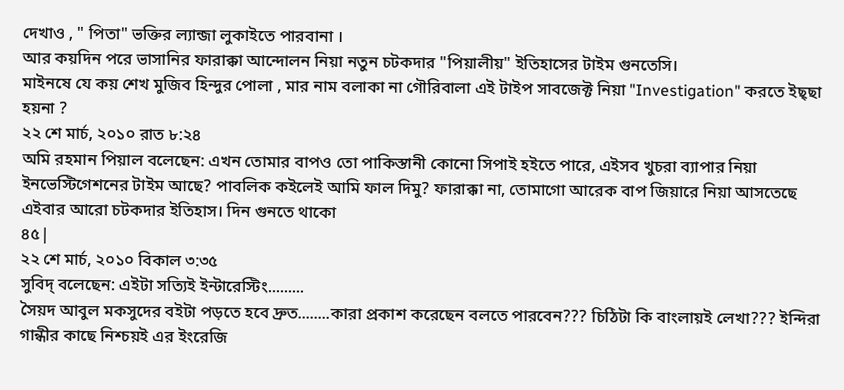দেখাও , " পিতা" ভক্তির ল্যান্জা লুকাইতে পারবানা ।
আর কয়দিন পরে ভাসানির ফারাক্কা আন্দোলন নিয়া নতুন চটকদার "পিয়ালীয়" ইতিহাসের টাইম গুনতেসি।
মাইনষে যে কয় শেখ মুজিব হিন্দুর পোলা , মার নাম বলাকা না গৌরিবালা এই টাইপ সাবজেক্ট নিয়া "Investigation" করতে ইছ্ছা হয়না ?
২২ শে মার্চ, ২০১০ রাত ৮:২৪
অমি রহমান পিয়াল বলেছেন: এখন তোমার বাপও তো পাকিস্তানী কোনো সিপাই হইতে পারে, এইসব খুচরা ব্যাপার নিয়া ইনভেস্টিগেশনের টাইম আছে? পাবলিক কইলেই আমি ফাল দিমু? ফারাক্কা না, তোমাগো আরেক বাপ জিয়ারে নিয়া আসতেছে এইবার আরো চটকদার ইতিহাস। দিন গুনতে থাকো
৪৫|
২২ শে মার্চ, ২০১০ বিকাল ৩:৩৫
সুবিদ্ বলেছেন: এইটা সত্যিই ইন্টারেস্টিং.........
সৈয়দ আবুল মকসুদের বইটা পড়তে হবে দ্রুত........কারা প্রকাশ করেছেন বলতে পারবেন??? চিঠিটা কি বাংলায়ই লেখা??? ইন্দিরা গান্ধীর কাছে নিশ্চয়ই এর ইংরেজি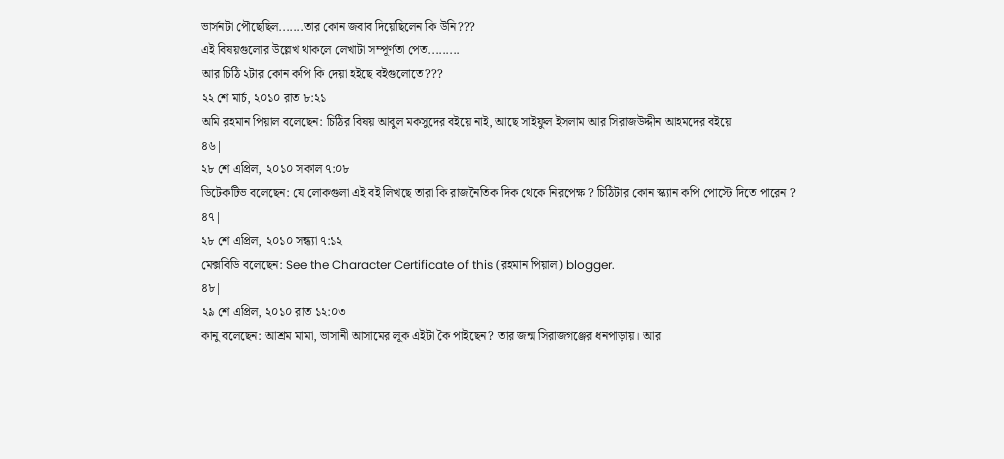ভার্সনটা পৌছেছিল.......তার কোন জবাব দিয়েছিলেন কি উনি???
এই বিষয়গুলোর উল্লেখ থাকলে লেখাটা সম্পূর্ণতা পেত.........
আর চিঠি ২টার কোন কপি কি দেয়া হইছে বইগুলোতে???
২২ শে মার্চ, ২০১০ রাত ৮:২১
অমি রহমান পিয়াল বলেছেন: চিঠির বিষয় আবুল মকসুদের বইয়ে নাই, আছে সাইফুল ইসলাম আর সিরাজউদ্দীন আহমদের বইয়ে
৪৬|
২৮ শে এপ্রিল, ২০১০ সকাল ৭:০৮
ডিটেকটিভ বলেছেন: যে লোকগুলা এই বই লিখছে তারা কি রাজনৈতিক দিক থেকে নিরপেক্ষ ? চিঠিটার কোন স্ক্যান কপি পোস্টে দিতে পারেন ?
৪৭|
২৮ শে এপ্রিল, ২০১০ সন্ধ্যা ৭:১২
মেক্সবিডি বলেছেন: See the Character Certificate of this (রহমান পিয়াল) blogger.
৪৮|
২৯ শে এপ্রিল, ২০১০ রাত ১২:০৩
কানু বলেছেন: আশ্রম মামা, ভাসানী আসামের লূক এইটা কৈ পাইছেন? তার জন্ম সিরাজগঞ্জের ধনপাড়ায়। আর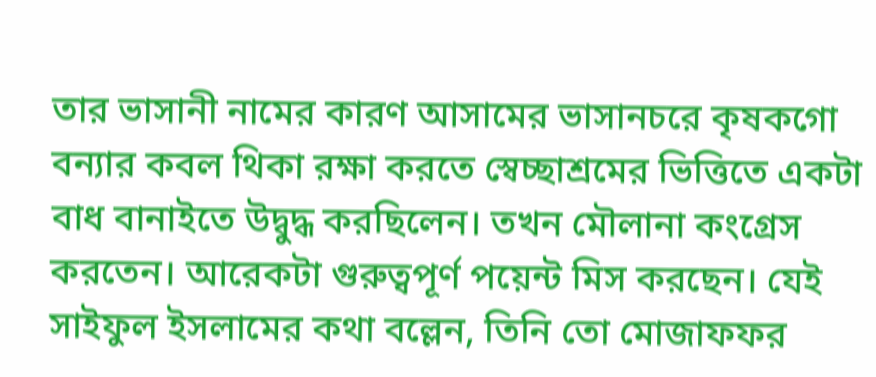তার ভাসানী নামের কারণ আসামের ভাসানচরে কৃষকগো বন্যার কবল থিকা রক্ষা করতে স্বেচ্ছাশ্রমের ভিত্তিতে একটা বাধ বানাইতে উদ্বুদ্ধ করছিলেন। তখন মৌলানা কংগ্রেস করতেন। আরেকটা গুরুত্বপূর্ণ পয়েন্ট মিস করছেন। যেই সাইফুল ইসলামের কথা বল্লেন, তিনি তো মোজাফফর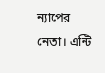ন্যাপের নেতা। এন্টি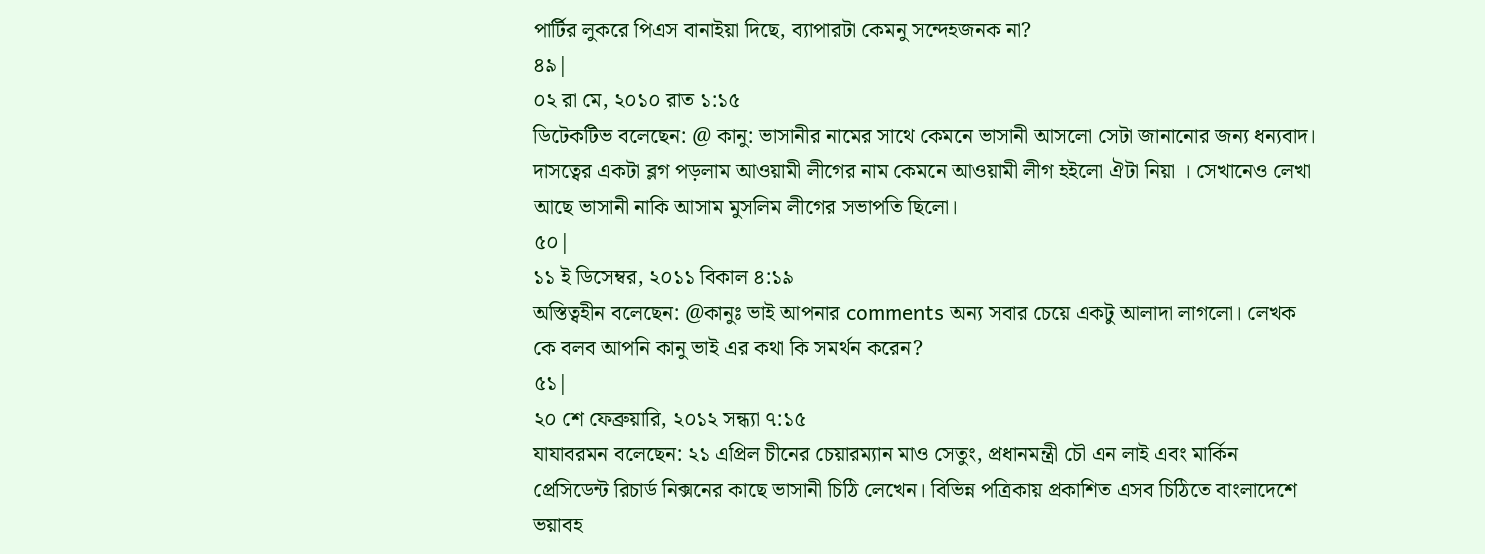পার্টির লুকরে পিএস বানাইয়া দিছে, ব্যাপারটা কেমনু সন্দেহজনক না?
৪৯|
০২ রা মে, ২০১০ রাত ১:১৫
ডিটেকটিভ বলেছেন: @ কানু: ভাসানীর নামের সাথে কেমনে ভাসানী আসলো সেটা জানানোর জন্য ধন্যবাদ। দাসত্বের একটা ব্লগ পড়লাম আওয়ামী লীগের নাম কেমনে আওয়ামী লীগ হইলো ঐটা নিয়া । সেখানেও লেখা আছে ভাসানী নাকি আসাম মুসলিম লীগের সভাপতি ছিলো।
৫০|
১১ ই ডিসেম্বর, ২০১১ বিকাল ৪:১৯
অস্তিত্বহীন বলেছেন: @কানুঃ ভাই আপনার comments অন্য সবার চেয়ে একটু আলাদা লাগলো। লেখক কে বলব আপনি কানু ভাই এর কথা কি সমর্থন করেন?
৫১|
২০ শে ফেব্রুয়ারি, ২০১২ সন্ধ্যা ৭:১৫
যাযাবরমন বলেছেন: ২১ এপ্রিল চীনের চেয়ারম্যান মাও সেতুং, প্রধানমন্ত্রী চৌ এন লাই এবং মার্কিন প্রেসিডেন্ট রিচার্ড নিক্সনের কাছে ভাসানী চিঠি লেখেন। বিভিন্ন পত্রিকায় প্রকাশিত এসব চিঠিতে বাংলাদেশে ভয়াবহ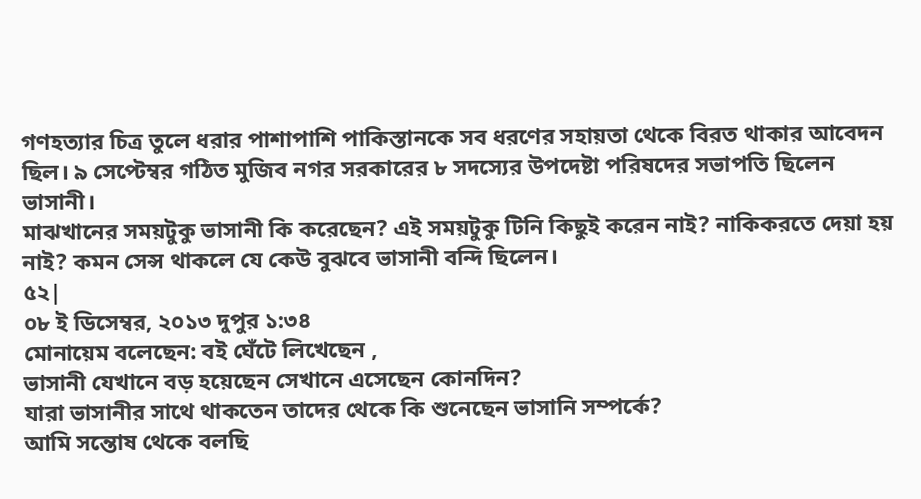গণহত্যার চিত্র তুলে ধরার পাশাপাশি পাকিস্তানকে সব ধরণের সহায়তা থেকে বিরত থাকার আবেদন ছিল। ৯ সেপ্টেম্বর গঠিত মুজিব নগর সরকারের ৮ সদস্যের উপদেষ্টা পরিষদের সভাপতি ছিলেন ভাসানী।
মাঝখানের সময়টুকু ভাসানী কি করেছেন? এই সময়টুকু টিনি কিছুই করেন নাই? নাকিকরতে দেয়া হয় নাই? কমন সেন্স থাকলে যে কেউ বুঝবে ভাসানী বন্দি ছিলেন।
৫২|
০৮ ই ডিসেম্বর, ২০১৩ দুপুর ১:৩৪
মোনায়েম বলেছেন: বই ঘেঁটে লিখেছেন ,
ভাসানী যেখানে বড় হয়েছেন সেখানে এসেছেন কোনদিন?
যারা ভাসানীর সাথে থাকতেন তাদের থেকে কি শুনেছেন ভাসানি সম্পর্কে?
আমি সন্তোষ থেকে বলছি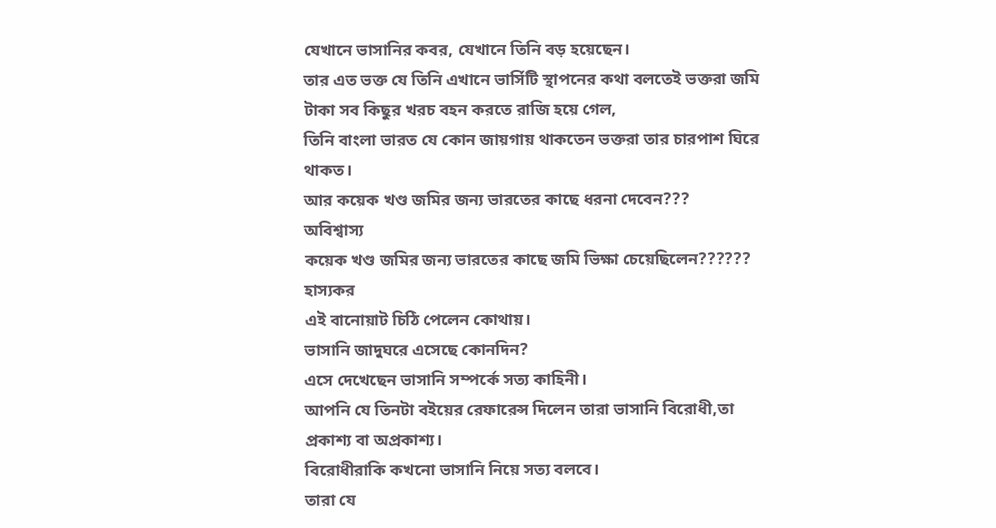যেখানে ভাসানির কবর, যেখানে তিনি বড় হয়েছেন।
তার এত ভক্ত যে তিনি এখানে ভার্সিটি স্থাপনের কথা বলতেই ভক্তরা জমি টাকা সব কিছুর খরচ বহন করতে রাজি হয়ে গেল,
তিনি বাংলা ভারত যে কোন জায়গায় থাকতেন ভক্তরা তার চারপাশ ঘিরে থাকত।
আর কয়েক খণ্ড জমির জন্য ভারতের কাছে ধরনা দেবেন???
অবিশ্বাস্য
কয়েক খণ্ড জমির জন্য ভারতের কাছে জমি ভিক্ষা চেয়েছিলেন??????
হাস্যকর
এই বানোয়াট চিঠি পেলেন কোথায়।
ভাসানি জাদুঘরে এসেছে কোনদিন?
এসে দেখেছেন ভাসানি সম্পর্কে সত্য কাহিনী।
আপনি যে তিনটা বইয়ের রেফারেন্স দিলেন তারা ভাসানি বিরোধী,তা প্রকাশ্য বা অপ্রকাশ্য।
বিরোধীরাকি কখনো ভাসানি নিয়ে সত্য বলবে।
তারা যে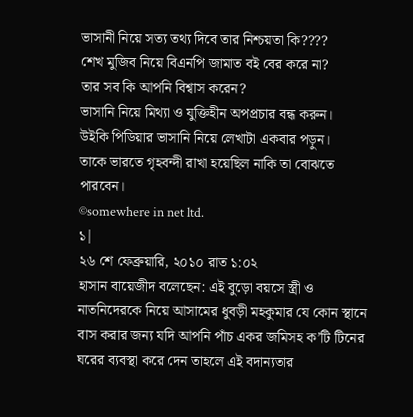ভাসানী নিয়ে সত্য তথ্য দিবে তার নিশ্চয়তা কি????
শেখ মুজিব নিয়ে বিএনপি জামাত বই বের করে না?
তার সব কি আপনি বিশ্বাস করেন?
ভাসানি নিয়ে মিথ্যা ও যুক্তিহীন অপপ্রচার বন্ধ করুন।
উইকি পিডিয়ার ভাসানি নিয়ে লেখাটা একবার পড়ুন।
তাকে ভারতে গৃহবন্দী রাখা হয়েছিল নাকি তা বোঝতে পারবেন।
©somewhere in net ltd.
১|
২৬ শে ফেব্রুয়ারি, ২০১০ রাত ১:০২
হাসান বায়েজীদ বলেছেন: এই বুড়ো বয়সে স্ত্রী ও নাতনিদেরকে নিয়ে আসামের ধুবড়ী মহকুমার যে কোন স্থানে বাস করার জন্য যদি আপনি পাঁচ একর জমিসহ ক’টি টিনের ঘরের ব্যবস্থা করে দেন তাহলে এই বদান্যতার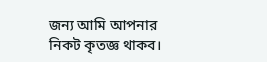জন্য আমি আপনার নিকট কৃতজ্ঞ থাকব।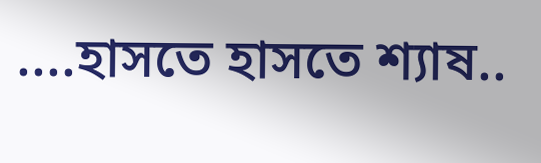....হাসতে হাসতে শ্যাষ..